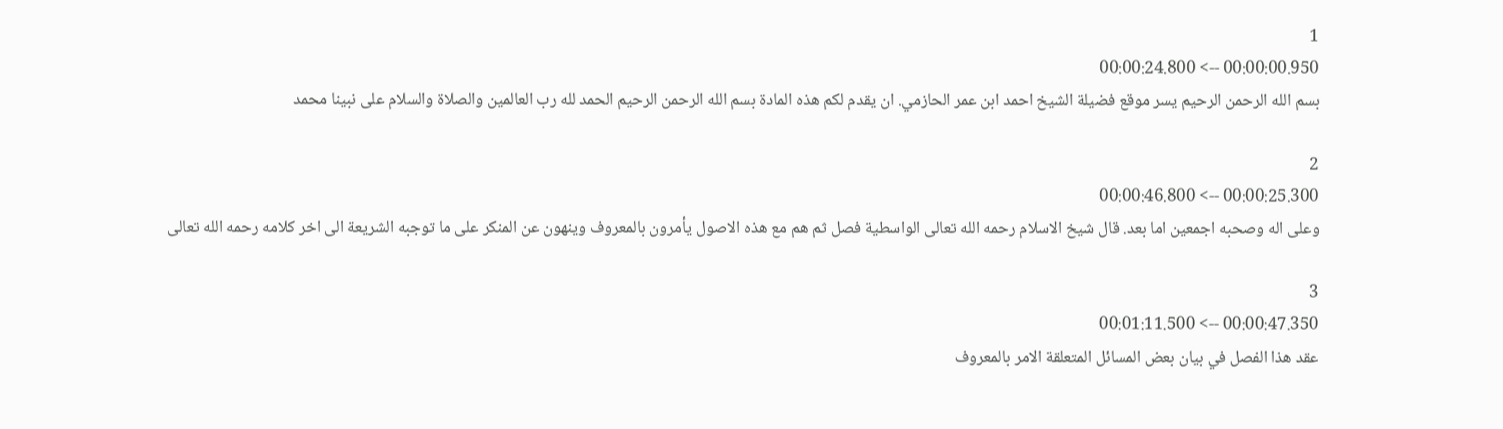1
00:00:00.950 --> 00:00:24.800
بسم الله الرحمن الرحيم يسر موقع فضيلة الشيخ احمد ابن عمر الحازمي. ان يقدم لكم هذه المادة بسم الله الرحمن الرحيم الحمد لله رب العالمين والصلاة والسلام على نبينا محمد

2
00:00:25.300 --> 00:00:46.800
وعلى اله وصحبه اجمعين اما بعد. قال شيخ الاسلام رحمه الله تعالى الواسطية فصل ثم هم مع هذه الاصول يأمرون بالمعروف وينهون عن المنكر على ما توجبه الشريعة الى اخر كلامه رحمه الله تعالى

3
00:00:47.350 --> 00:01:11.500
عقد هذا الفصل في بيان بعض المسائل المتعلقة الامر بالمعروف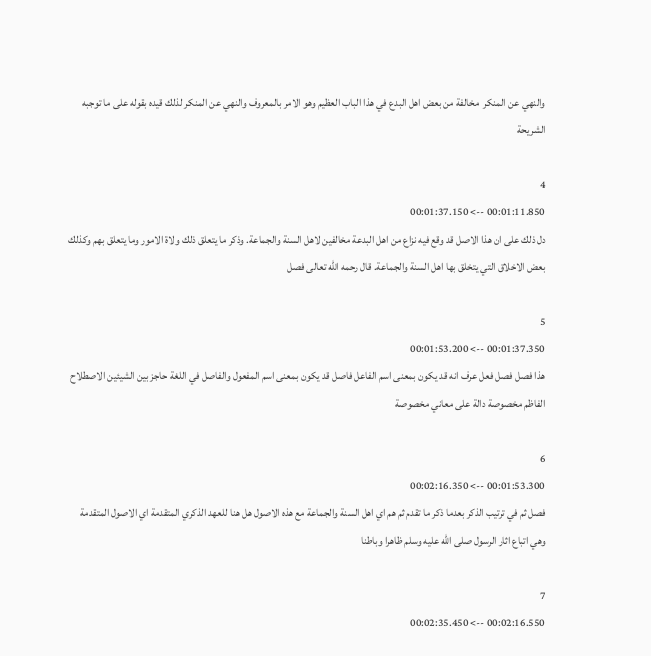والنهي عن المنكر  مخالفة من بعض اهل البدع في هذا الباب العظيم وهو الامر بالمعروف والنهي عن المنكر لذلك قيده بقوله على ما توجبه الشريحة

4
00:01:11.850 --> 00:01:37.150
دل ذلك على ان هذا الاصل قد وقع فيه نزاع من اهل البدعة مخالفين لاهل السنة والجماعة. وذكر ما يتعلق ذلك ولاة الامور وما يتعلق بهم وكذلك بعض الاخلاق التي يتخلق بها اهل السنة والجماعة. قال رحمه الله تعالى فصل

5
00:01:37.350 --> 00:01:53.200
هذا فصل فصل فعل عرف انه قد يكون بمعنى اسم الفاعل فاصل قد يكون بمعنى اسم المفعول والفاصل في اللغة حاجز بين الشيئين الاصطلاح الفاظم مخصوصة دالة على معاني مخصوصة

6
00:01:53.300 --> 00:02:16.350
فصل ثم في ترتيب الذكر بعدما ذكر ما تقدم ثم هم اي اهل السنة والجماعة مع هذه الاصول هل هنا للعهد الذكري المتقدمة اي الاصول المتقدمة وهي اتباع اثار الرسول صلى الله عليه وسلم ظاهرا وباطنا

7
00:02:16.550 --> 00:02:35.450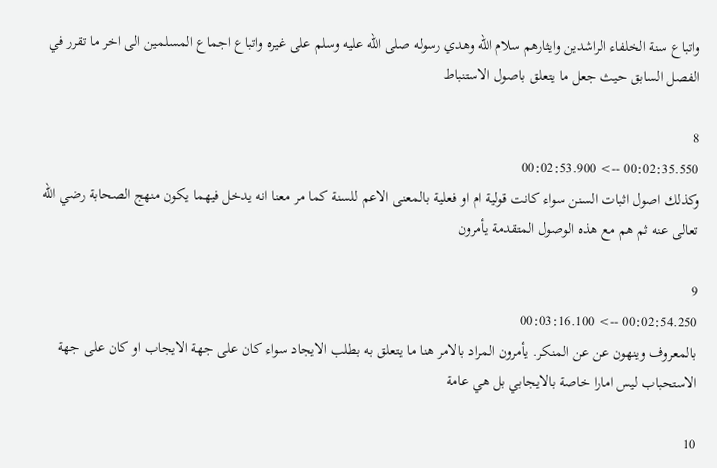واتباع سنة الخلفاء الراشدين وايثارهم سلام الله وهدي رسوله صلى الله عليه وسلم على غيره واتباع اجماع المسلمين الى اخر ما تقرر في الفصل السابق حيث جعل ما يتعلق باصول الاستنباط

8
00:02:35.550 --> 00:02:53.900
وكذلك اصول اثبات السنن سواء كانت قولية ام او فعلية بالمعنى الاعم للسنة كما مر معنا انه يدخل فيهما يكون منهج الصحابة رضي الله تعالى عنه ثم هم مع هذه الوصول المتقدمة يأمرون

9
00:02:54.250 --> 00:03:16.100
بالمعروف وينهون عن عن المنكر. يأمرون المراد بالامر هنا ما يتعلق به بطلب الايجاد سواء كان على جهة الايجاب او كان على جهة الاستحباب ليس امارا خاصة بالايجابي بل هي عامة

10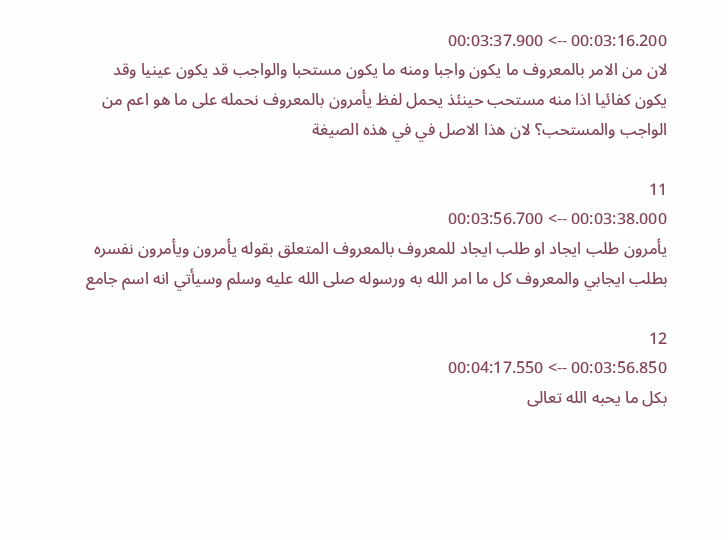00:03:16.200 --> 00:03:37.900
لان من الامر بالمعروف ما يكون واجبا ومنه ما يكون مستحبا والواجب قد يكون عينيا وقد يكون كفائيا اذا منه مستحب حينئذ يحمل لفظ يأمرون بالمعروف نحمله على ما هو اعم من الواجب والمستحب؟ لان هذا الاصل في في هذه الصيغة

11
00:03:38.000 --> 00:03:56.700
يأمرون طلب ايجاد او طلب ايجاد للمعروف بالمعروف المتعلق بقوله يأمرون ويأمرون نفسره بطلب ايجابي والمعروف كل ما امر الله به ورسوله صلى الله عليه وسلم وسيأتي انه اسم جامع

12
00:03:56.850 --> 00:04:17.550
بكل ما يحبه الله تعالى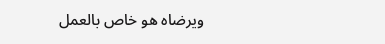ويرضاه هو خاص بالعمل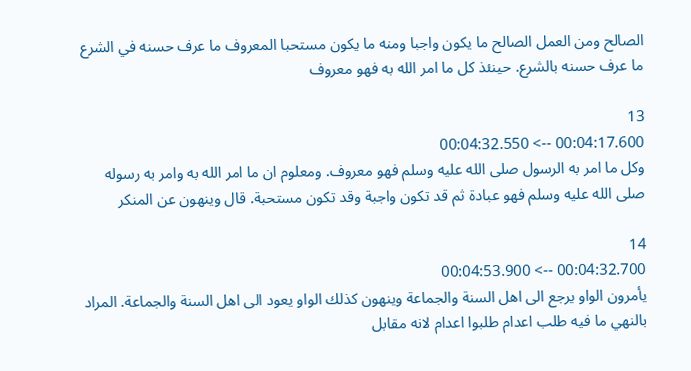الصالح ومن العمل الصالح ما يكون واجبا ومنه ما يكون مستحبا المعروف ما عرف حسنه في الشرع ما عرف حسنه بالشرع. حينئذ كل ما امر الله به فهو معروف

13
00:04:17.600 --> 00:04:32.550
وكل ما امر به الرسول صلى الله عليه وسلم فهو معروف. ومعلوم ان ما امر الله به وامر به رسوله صلى الله عليه وسلم فهو عبادة ثم قد تكون واجبة وقد تكون مستحبة. قال وينهون عن المنكر

14
00:04:32.700 --> 00:04:53.900
يأمرون الواو يرجع الى اهل السنة والجماعة وينهون كذلك الواو يعود الى اهل السنة والجماعة. المراد بالنهي ما فيه طلب اعدام طلبوا اعدام لانه مقابل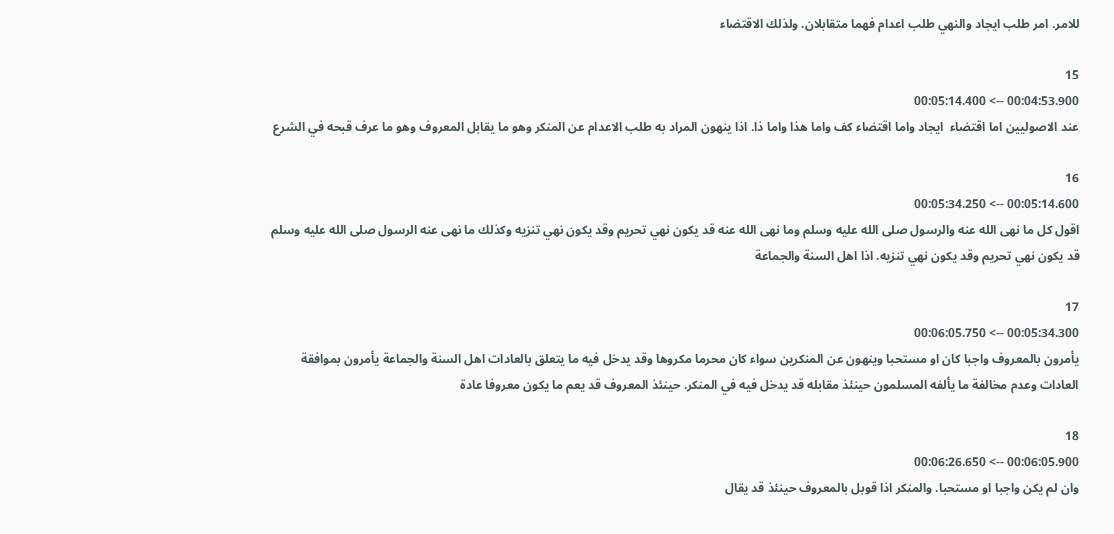للامر. امر طلب ايجاد والنهي طلب اعدام فهما متقابلان. ولذلك الاقتضاء

15
00:04:53.900 --> 00:05:14.400
عند الاصوليين اما اقتضاء  ايجاد واما اقتضاء كف واما هذا واما ذا. اذا ينهون المراد به طلب الاعدام عن المنكر وهو ما يقابل المعروف وهو ما عرف قبحه في الشرع

16
00:05:14.600 --> 00:05:34.250
اقول كل ما نهى الله عنه والرسول صلى الله عليه وسلم وما نهى الله عنه قد يكون نهي تحريم وقد يكون نهي تنزيه وكذلك ما نهى عنه الرسول صلى الله عليه وسلم قد يكون نهي تحريم وقد يكون نهي تنزيه. اذا اهل السنة والجماعة

17
00:05:34.300 --> 00:06:05.750
يأمرون بالمعروف واجبا كان او مستحبا وينهون عن المنكرين سواء كان محرما مكروها وقد يدخل فيه ما يتعلق بالعادات اهل السنة والجماعة يأمرون بموافقة العادات وعدم مخالفة ما يألفه المسلمون حينئذ مقابله قد يدخل فيه في المنكر. حينئذ المعروف قد يعم ما يكون معروفا عادة

18
00:06:05.900 --> 00:06:26.650
وان لم يكن واجبا او مستحبا. والمنكر اذا قوبل بالمعروف حينئذ قد يقال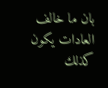بان ما خالف العادات يكون كذلك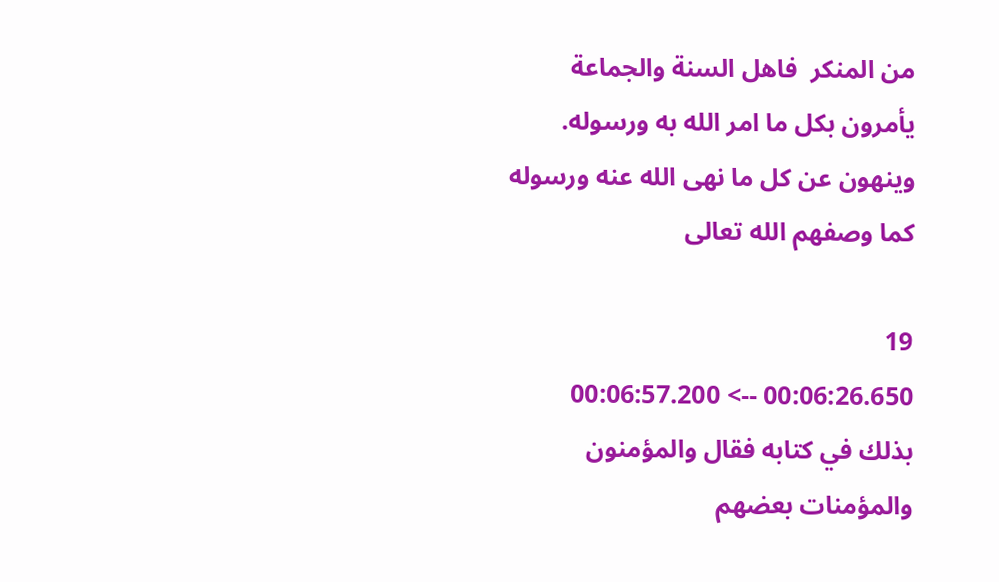من المنكر  فاهل السنة والجماعة يأمرون بكل ما امر الله به ورسوله. وينهون عن كل ما نهى الله عنه ورسوله كما وصفهم الله تعالى

19
00:06:26.650 --> 00:06:57.200
بذلك في كتابه فقال والمؤمنون والمؤمنات بعضهم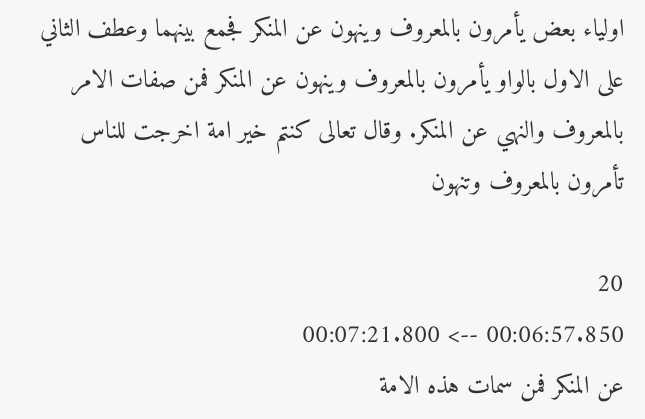اولياء بعض يأمرون بالمعروف وينهون عن المنكر فجمع بينهما وعطف الثاني على الاول بالواو يأمرون بالمعروف وينهون عن المنكر فمن صفات الامر بالمعروف والنهي عن المنكر. وقال تعالى كنتم خير امة اخرجت للناس تأمرون بالمعروف وتنهون

20
00:06:57.850 --> 00:07:21.800
عن المنكر فمن سمات هذه الامة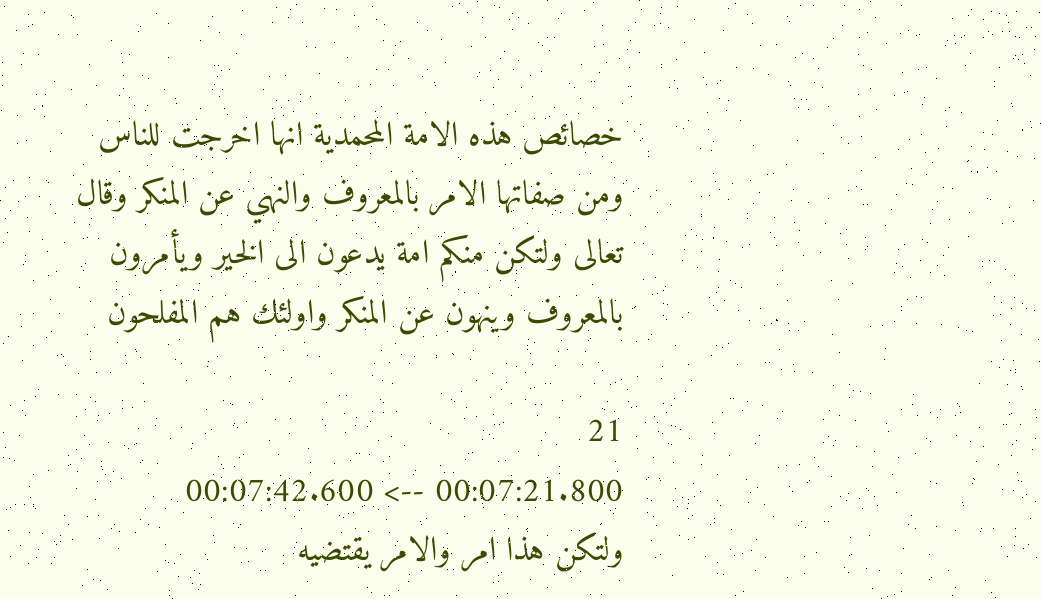خصائص هذه الامة المحمدية انها اخرجت للناس ومن صفاتها الامر بالمعروف والنهي عن المنكر وقال تعالى ولتكن منكم امة يدعون الى الخير ويأمرون بالمعروف وينهون عن المنكر واولئك هم المفلحون

21
00:07:21.800 --> 00:07:42.600
ولتكن هذا امر والامر يقتضيه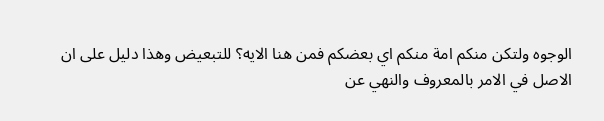الوجوه ولتكن منكم امة منكم اي بعضكم فمن هنا الايه؟ للتبعيض وهذا دليل على ان الاصل في الامر بالمعروف والنهي عن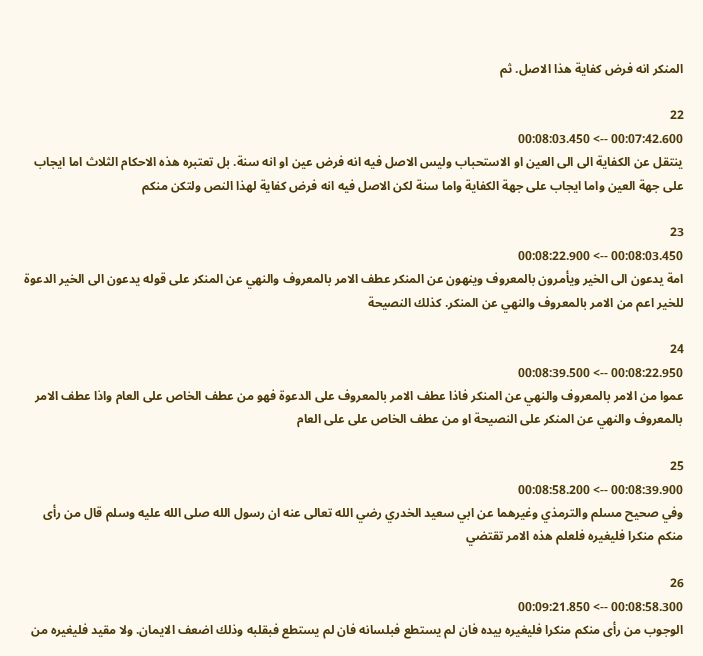المنكر انه فرض كفاية هذا الاصل. ثم

22
00:07:42.600 --> 00:08:03.450
ينتقل عن الكفاية الى الى العين او الاستحباب وليس الاصل فيه انه فرض عين او انه سنة. بل تعتبره هذه الاحكام الثلاث اما ايجاب على جهة العين واما ايجاب على جهة الكفاية واما سنة لكن الاصل فيه انه فرض كفاية لهذا النص ولتكن منكم

23
00:08:03.450 --> 00:08:22.900
امة يدعون الى الخير ويأمرون بالمعروف وينهون عن المنكر عطف الامر بالمعروف والنهي عن المنكر على قوله يدعون الى الخير الدعوة للخير اعم من الامر بالمعروف والنهي عن المنكر. كذلك النصيحة

24
00:08:22.950 --> 00:08:39.500
عموا من الامر بالمعروف والنهي عن المنكر فاذا عطف الامر بالمعروف على الدعوة فهو من عطف الخاص على العام واذا عطف الامر بالمعروف والنهي عن المنكر على النصيحة او من عطف الخاص على على العام

25
00:08:39.900 --> 00:08:58.200
وفي صحيح مسلم والترمذي وغيرهما عن ابي سعيد الخدري رضي الله تعالى عنه ان رسول الله صلى الله عليه وسلم قال من رأى منكم منكرا فليغيره فلعلم هذه الامر تقتضي

26
00:08:58.300 --> 00:09:21.850
الوجوب من رأى منكم منكرا فليغيره بيده فان لم يستطع فبلسانه فان لم يستطع فبقلبه وذلك اضعف الايمان. ولا مقيد فليغيره من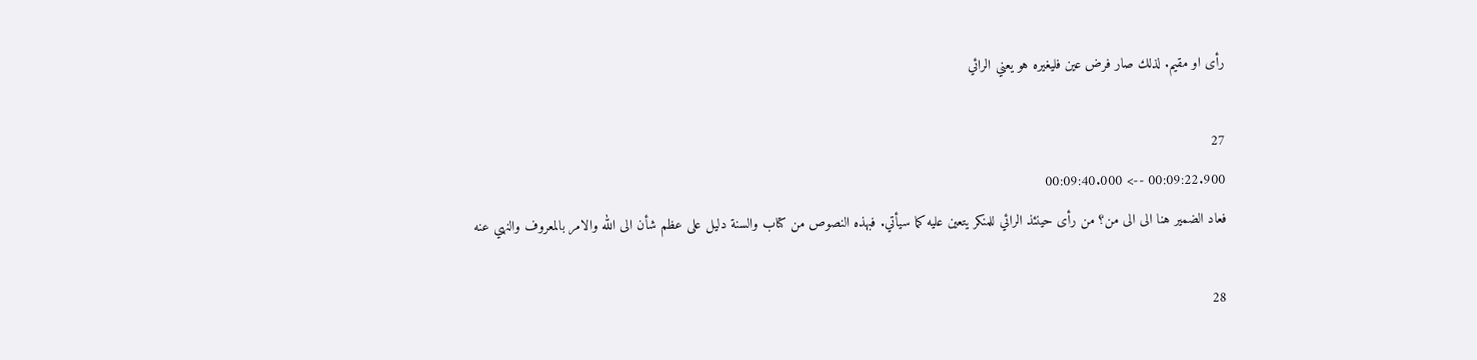رأى او مقيم. لذلك صار فرض عين فليغيره هو يعني الرائي

27
00:09:22.900 --> 00:09:40.000
فعاد الضمير هنا الى الى من؟ من رأى حينئذ الرائي للمنكر يتعين عليه كما سيأتي. فبهذه النصوص من كتاب والسنة دليل على عظم شأن الى الله والامر بالمعروف والنهي عنه

28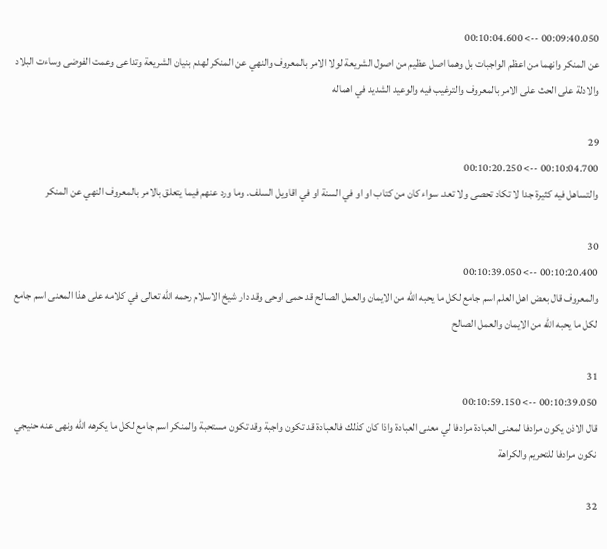00:09:40.050 --> 00:10:04.600
عن المنكر وانهما من اعظم الواجبات بل وهما اصل عظيم من اصول الشريعة لولا الامر بالمعروف والنهي عن المنكر لهدم بنيان الشريعة وتداعى وعمت الفوضى وساءت البلاد والادلة على الحث على الامر بالمعروف والترغيب فيه والوعيد الشديد في اهماله

29
00:10:04.700 --> 00:10:20.250
والتساهل فيه كثيرة جدا لا تكاد تحصى ولا تعد. سواء كان من كتاب او او في السنة او في اقاويل السلف. وما ورد عنهم فيما يتعلق بالامر بالمعروف النهي عن المنكر

30
00:10:20.400 --> 00:10:39.050
والمعروف قال بعض اهل العلم اسم جامع لكل ما يحبه الله من الايمان والعمل الصالح قد حمى اوحى وقد دار شيخ الاسلام رحمه الله تعالى في كلامه على هذا المعنى اسم جامع لكل ما يحبه الله من الايمان والعمل الصالح

31
00:10:39.050 --> 00:10:59.150
قال الاذن يكون مرادفا لمعنى العبادة مرادفا لي معنى العبادة واذا كان كذلك فالعبادة قد تكون واجبة وقد تكون مستحبة والمنكر اسم جامع لكل ما يكرهه الله ونهى عنه حنيجي نكون مرادفا للتحريم والكراهة

32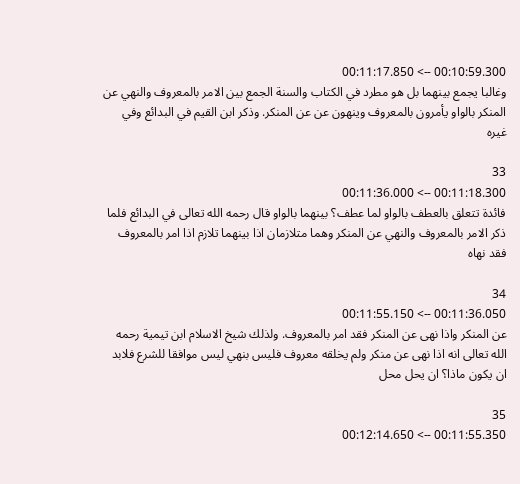00:10:59.300 --> 00:11:17.850
وغالبا يجمع بينهما بل هو مطرد في الكتاب والسنة الجمع بين الامر بالمعروف والنهي عن المنكر بالواو يأمرون بالمعروف وينهون عن عن المنكر. وذكر ابن القيم في البدائع وفي غيره

33
00:11:18.300 --> 00:11:36.000
فائدة تتعلق بالعطف بالواو لما عطف؟ بينهما بالواو قال رحمه الله تعالى في البدائع فلما ذكر الامر بالمعروف والنهي عن المنكر وهما متلازمان اذا بينهما تلازم اذا امر بالمعروف فقد نهاه

34
00:11:36.050 --> 00:11:55.150
عن المنكر واذا نهى عن المنكر فقد امر بالمعروف. ولذلك شيخ الاسلام ابن تيمية رحمه الله تعالى انه اذا نهى عن منكر ولم يخلقه معروف فليس بنهي ليس موافقا للشرع فلابد ان يكون ماذا؟ ان يحل محل

35
00:11:55.350 --> 00:12:14.650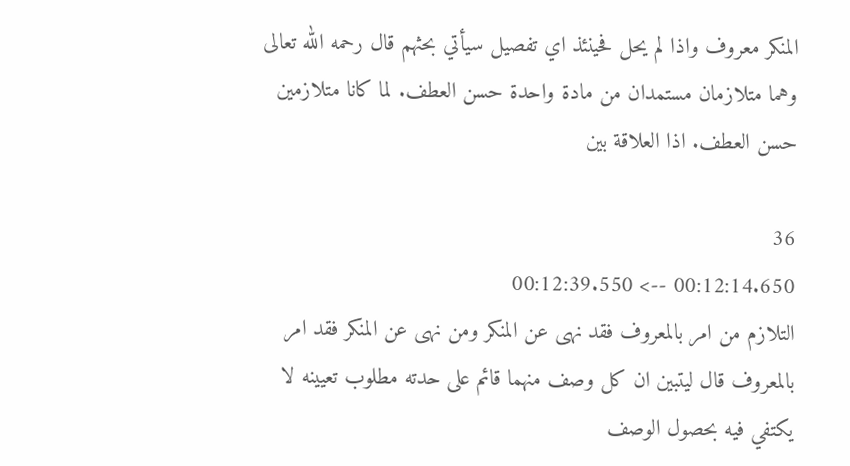المنكر معروف واذا لم يحل فحينئذ اي تفصيل سيأتي بحثهم قال رحمه الله تعالى وهما متلازمان مستمدان من مادة واحدة حسن العطف. لما كانا متلازمين حسن العطف. اذا العلاقة بين

36
00:12:14.650 --> 00:12:39.550
التلازم من امر بالمعروف فقد نهى عن المنكر ومن نهى عن المنكر فقد امر بالمعروف قال ليتبين ان كل وصف منهما قائم على حدته مطلوب تعيينه لا يكتفي فيه بحصول الوصف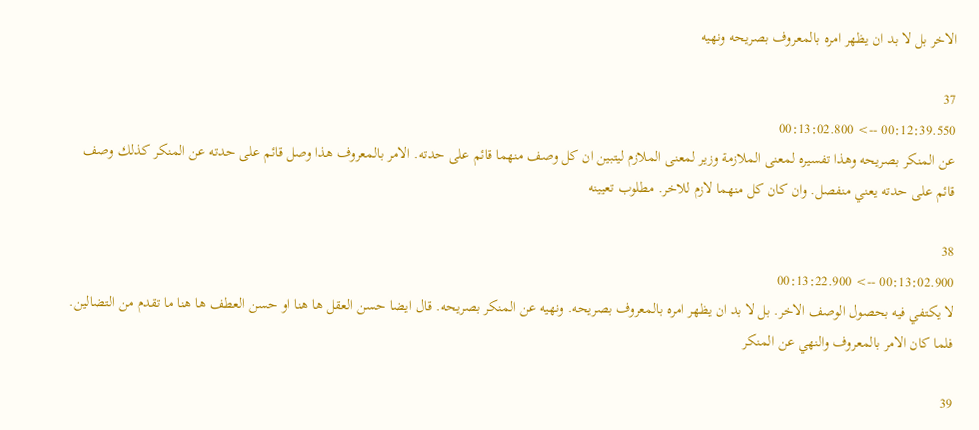الاخر بل لا بد ان يظهر امره بالمعروف بصريحه ونهيه

37
00:12:39.550 --> 00:13:02.800
عن المنكر بصريحه وهذا تفسيره لمعنى الملازمة وزير لمعنى الملازم ليتبين ان كل وصف منهما قائم على حدته. الامر بالمعروف هذا وصل قائم على حدته عن المنكر كذلك وصف قائم على حدته يعني منفصل. وان كان كل منهما لازم للاخر. مطلوب تعيينه

38
00:13:02.900 --> 00:13:22.900
لا يكتفي فيه بحصول الوصف الاخر. بل لا بد ان يظهر امره بالمعروف بصريحه. ونهيه عن المنكر بصريحه. قال ايضا حسن العقل ها هنا او حسن العطف ها هنا ما تقدم من التضالين. فلما كان الامر بالمعروف والنهي عن المنكر

39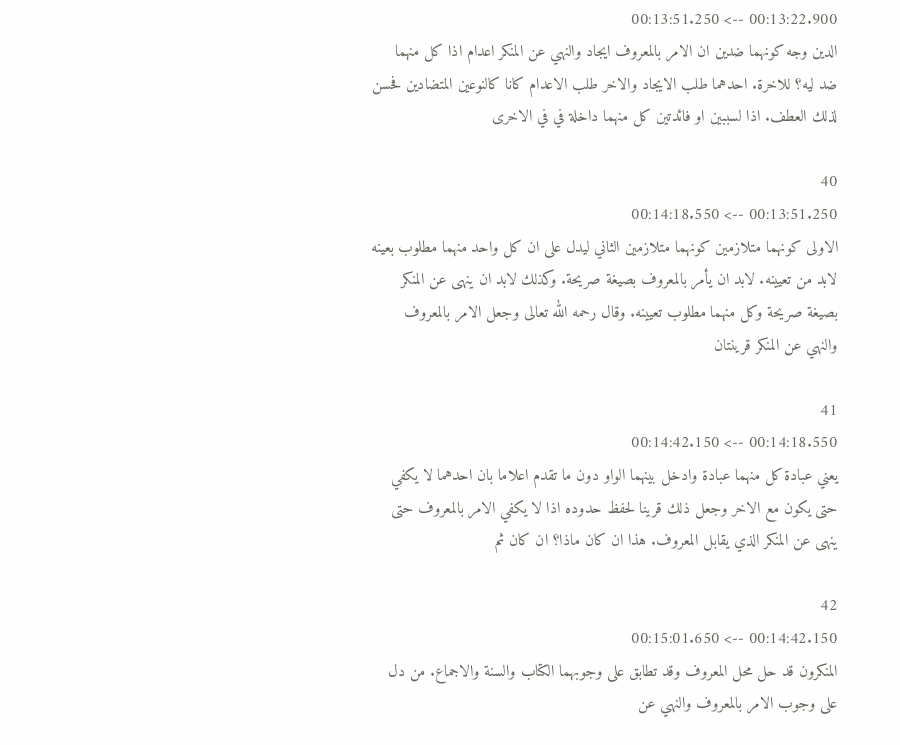00:13:22.900 --> 00:13:51.250
الدين وجه كونهما ضدين ان الامر بالمعروف ايجاد والنهي عن المنكر اعدام اذا كل منهما ضد ليه؟ للاخرة. احدهما طلب الايجاد والاخر طلب الاعدام كانا كالنوعين المتضادين فحسن لذلك العطف. اذا لسببين او فائدتين كل منهما داخلة في في الاخرى

40
00:13:51.250 --> 00:14:18.550
الاولى كونهما متلازمين كونهما متلازمين الثاني ليدل على ان كل واحد منهما مطلوب بعينه لابد من تعيينه. لابد ان يأمر بالمعروف بصيغة صريحة. وكذلك لابد ان ينهى عن المنكر بصيغة صريحة وكل منهما مطلوب تعيينه. وقال رحمه الله تعالى وجعل الامر بالمعروف والنهي عن المنكر قرينتان

41
00:14:18.550 --> 00:14:42.150
يعني عبادة كل منهما عبادة وادخل بينهما الواو دون ما تقدم اعلاما بان احدهما لا يكفي حتى يكون مع الاخر وجعل ذلك قرينا لحفظ حدوده اذا لا يكفي الامر بالمعروف حتى ينهى عن المنكر الذي يقابل المعروف. هذا ان كان ماذا؟ ان كان ثم

42
00:14:42.150 --> 00:15:01.650
المنكرون قد حل محل المعروف وقد تطابق على وجوبهما الكتاب والسنة والاجماع. من دل على وجوب الامر بالمعروف والنهي عن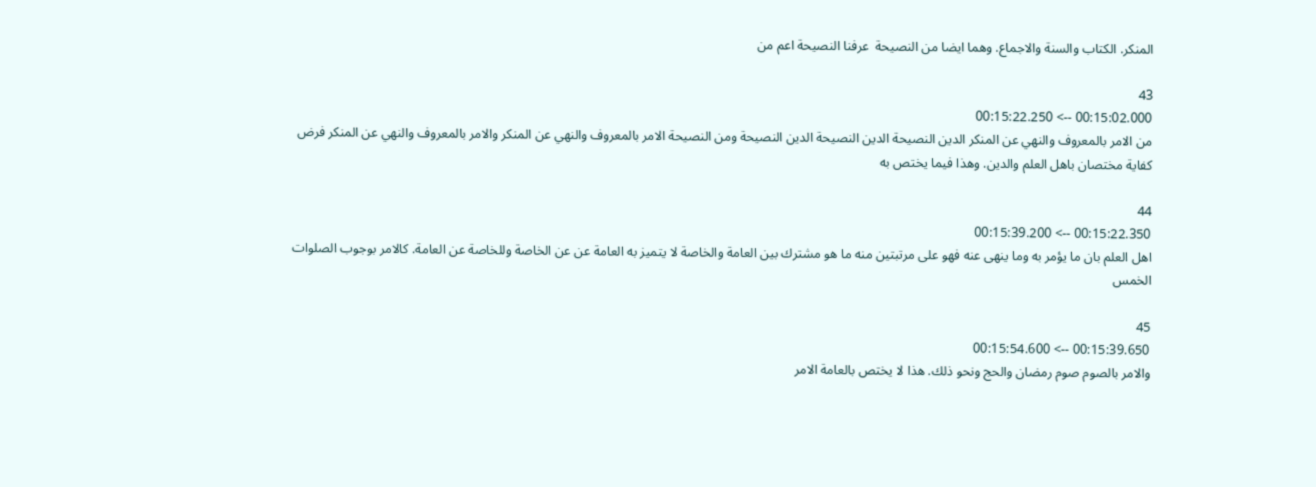المنكر. الكتاب والسنة والاجماع. وهما ايضا من النصيحة  عرفنا النصيحة اعم من

43
00:15:02.000 --> 00:15:22.250
من الامر بالمعروف والنهي عن المنكر الدين النصيحة الدين النصيحة الدين النصيحة ومن النصيحة الامر بالمعروف والنهي عن المنكر والامر بالمعروف والنهي عن المنكر فرض كفاية مختصان باهل العلم والدين. وهذا فيما يختص به

44
00:15:22.350 --> 00:15:39.200
اهل العلم بان ما يؤمر به وما ينهى عنه فهو على مرتبتين منه ما هو مشترك بين العامة والخاصة لا يتميز به العامة عن عن الخاصة وللخاصة عن العامة. كالامر بوجوب الصلوات الخمس

45
00:15:39.650 --> 00:15:54.600
والامر بالصوم صوم رمضان والحج ونحو ذلك. هذا لا يختص بالعامة الامر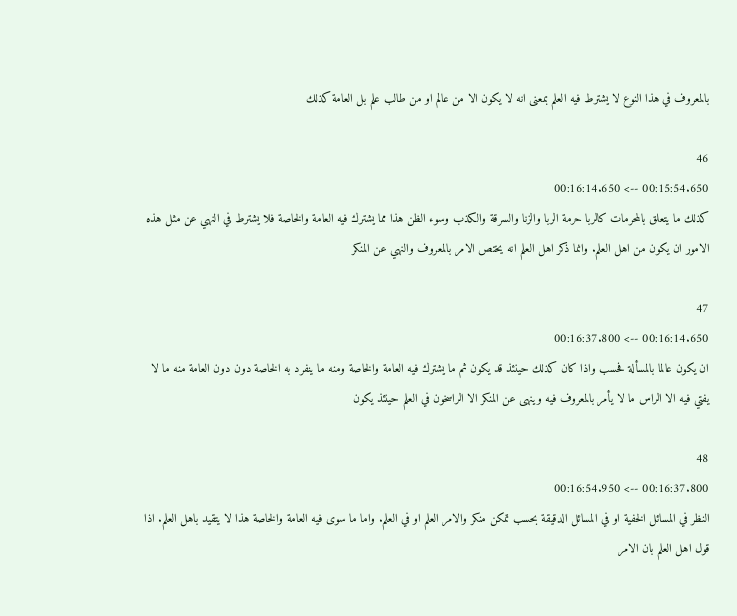بالمعروف في هذا النوع لا يشترط فيه العلم بمعنى انه لا يكون الا من عالم او من طالب علم بل العامة كذلك

46
00:15:54.650 --> 00:16:14.650
كذلك ما يتعلق بالمحرمات كالربا حرمة الربا والزنا والسرقة والكذب وسوء الظن هذا مما يشترك فيه العامة والخاصة فلا يشترط في النهي عن مثل هذه الامور ان يكون من اهل العلم. وانما ذكر اهل العلم انه يختص الامر بالمعروف والنهي عن المنكر

47
00:16:14.650 --> 00:16:37.800
ان يكون عالما بالمسألة فحسب واذا كان كذلك حينئذ قد يكون ثم ما يشترك فيه العامة والخاصة ومنه ما ينفرد به الخاصة دون دون العامة منه ما لا يفتي فيه الا الراس ما لا يأمر بالمعروف فيه وينهى عن المنكر الا الراسخون في العلم حينئذ يكون

48
00:16:37.800 --> 00:16:54.950
النظر في المسائل الخفية او في المسائل الدقيقة بحسب تمكن منكر والامر العلم او في العلم. واما ما سوى فيه العامة والخاصة هذا لا يتقيد باهل العلم. اذا قول اهل العلم بان الامر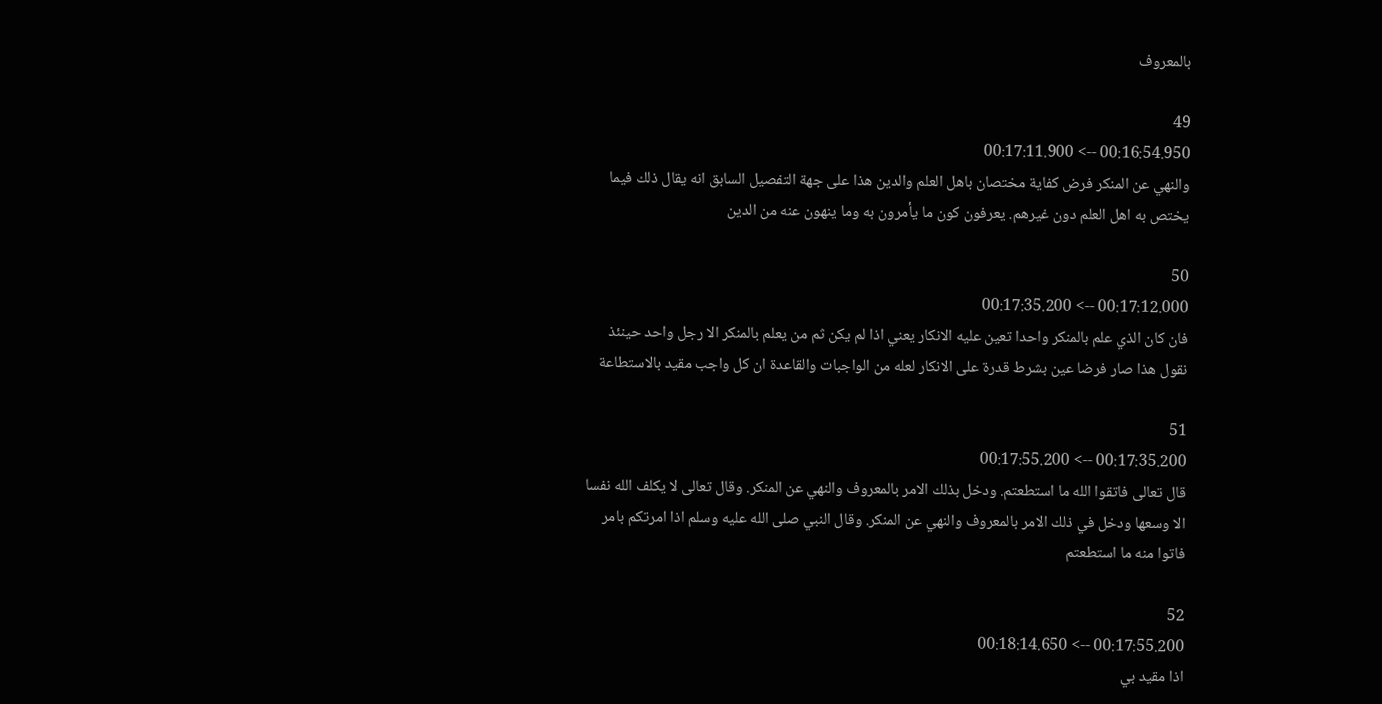بالمعروف

49
00:16:54.950 --> 00:17:11.900
والنهي عن المنكر فرض كفاية مختصان باهل العلم والدين هذا على جهة التفصيل السابق انه يقال ذلك فيما يختص به اهل العلم دون غيرهم. يعرفون كون ما يأمرون به وما ينهون عنه من الدين

50
00:17:12.000 --> 00:17:35.200
فان كان الذي علم بالمنكر واحدا تعين عليه الانكار يعني اذا لم يكن ثم من يعلم بالمنكر الا رجل واحد حينئذ نقول هذا صار فرضا عين بشرط قدرة على الانكار لعله من الواجبات والقاعدة ان كل واجب مقيد بالاستطاعة

51
00:17:35.200 --> 00:17:55.200
قال تعالى فاتقوا الله ما استطعتم. ودخل بذلك الامر بالمعروف والنهي عن المنكر. وقال تعالى لا يكلف الله نفسا الا وسعها ودخل في ذلك الامر بالمعروف والنهي عن المنكر. وقال النبي صلى الله عليه وسلم اذا امرتكم بامر فاتوا منه ما استطعتم

52
00:17:55.200 --> 00:18:14.650
اذا مقيد بي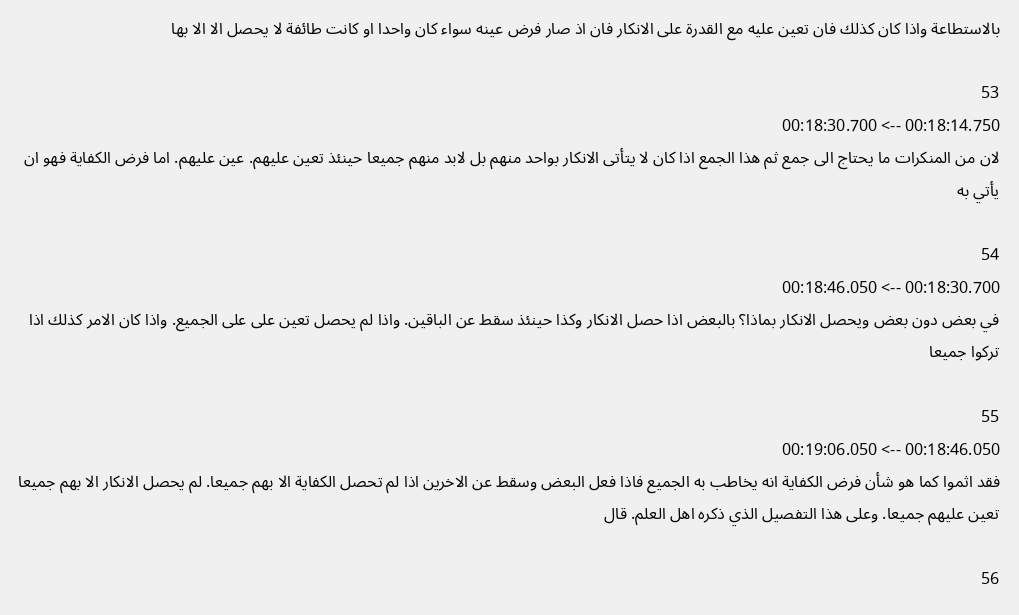بالاستطاعة واذا كان كذلك فان تعين عليه مع القدرة على الانكار فان اذ صار فرض عينه سواء كان واحدا او كانت طائفة لا يحصل الا الا بها

53
00:18:14.750 --> 00:18:30.700
لان من المنكرات ما يحتاج الى جمع ثم هذا الجمع اذا كان لا يتأتى الانكار بواحد منهم بل لابد منهم جميعا حينئذ تعين عليهم. عين عليهم. اما فرض الكفاية فهو ان يأتي به

54
00:18:30.700 --> 00:18:46.050
في بعض دون بعض ويحصل الانكار بماذا؟ بالبعض اذا حصل الانكار وكذا حينئذ سقط عن الباقين. واذا لم يحصل تعين على على الجميع. واذا كان الامر كذلك اذا تركوا جميعا

55
00:18:46.050 --> 00:19:06.050
فقد اثموا كما هو شأن فرض الكفاية انه يخاطب به الجميع فاذا فعل البعض وسقط عن الاخرين اذا لم تحصل الكفاية الا بهم جميعا. لم يحصل الانكار الا بهم جميعا تعين عليهم جميعا. وعلى هذا التفصيل الذي ذكره اهل العلم. قال

56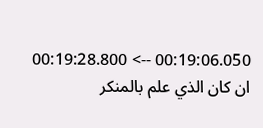00:19:06.050 --> 00:19:28.800
ان كان الذي علم بالمنكر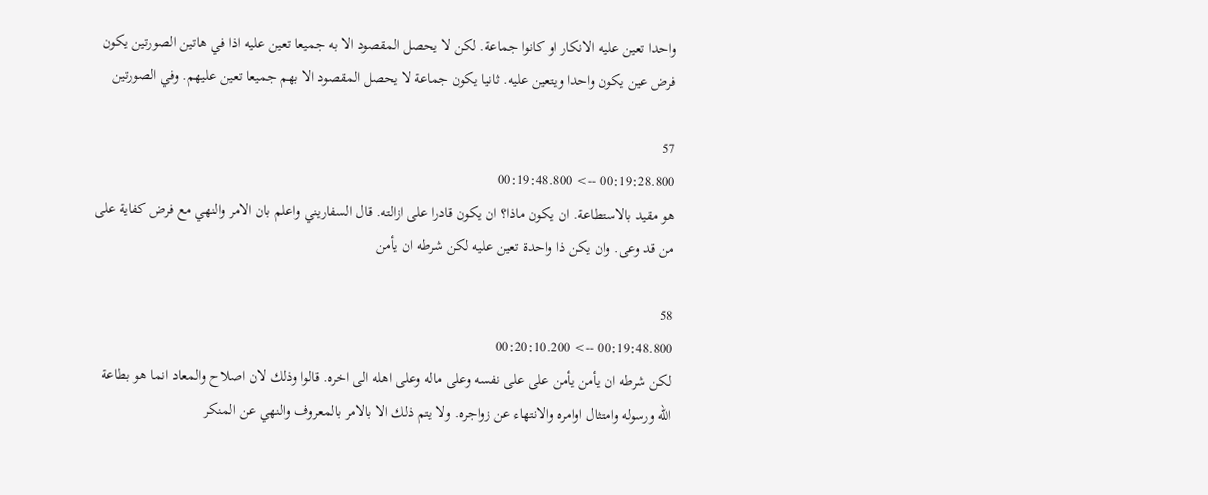واحدا تعين عليه الانكار او كانوا جماعة. لكن لا يحصل المقصود الا به جميعا تعين عليه اذا في هاتين الصورتين يكون فرض عين يكون واحدا ويتعين عليه. ثانيا يكون جماعة لا يحصل المقصود الا بهم جميعا تعين عليهم. وفي الصورتين

57
00:19:28.800 --> 00:19:48.800
هو مقيد بالاستطاعة. ان يكون ماذا؟ ان يكون قادرا على ازالته. قال السفاريني واعلم بان الامر والنهي مع فرض كفاية على من قد وعى. وان يكن ذا واحدة تعين عليه لكن شرطه ان يأمن

58
00:19:48.800 --> 00:20:10.200
لكن شرطه ان يأمن يأمن على على نفسه وعلى ماله وعلى اهله الى اخره. قالوا وذلك لان اصلاح والمعاد انما هو بطاعة الله ورسوله وامتثال اوامره والانتهاء عن زواجره. ولا يتم ذلك الا بالامر بالمعروف والنهي عن المنكر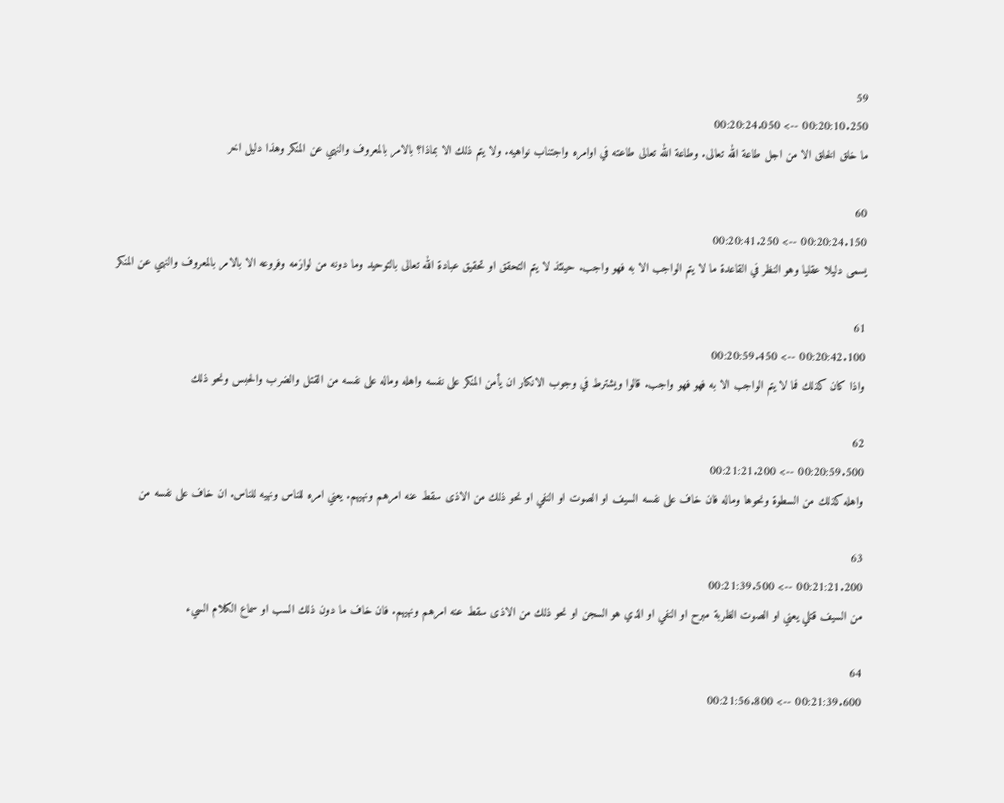59
00:20:10.250 --> 00:20:24.050
ما خلق الخلق الا من اجل طاعة الله تعالى. وطاعة الله تعالى طاعته في اوامره واجتناب نواهيه. ولا يتم ذلك الا بماذا؟ بالامر بالمعروف والنهي عن المنكر وهذا دليل اخر

60
00:20:24.150 --> 00:20:41.250
يسمى دليلا عقليا وهو النظر في القاعدة ما لا يتم الواجب الا به فهو واجب. حينئذ لا يتم التحقق او تحقيق عبادة الله تعالى بالتوحيد وما دونه من لوازمه وفروعه الا بالامر بالمعروف والنهي عن المنكر

61
00:20:42.100 --> 00:20:59.450
واذا كان كذلك فما لا يتم الواجب الا به فهو فهو واجب. قالوا ويشترط في وجوب الانكار ان يأمن المنكر على نفسه واهله وماله على نفسه من القتل والضرب والحبس ونحو ذلك

62
00:20:59.500 --> 00:21:21.200
واهله كذلك من السطوة ونحوها وماله فان خاف على نفسه السيف او الصوت او النفي او نحو ذلك من الاذى سقط عنه امرهم ونهيهم. يعني امره للناس ونهيه للناس. ان خاف على نفسه من

63
00:21:21.200 --> 00:21:39.500
من السيف قتلي يعني او الصوت الظربة مبرح او النفي او الذي هو السجن او نحو ذلك من الاذى سقط عنه امرهم ونهيهم. فان خاف ما دون ذلك السب او سماع الكلام السيء

64
00:21:39.600 --> 00:21:56.800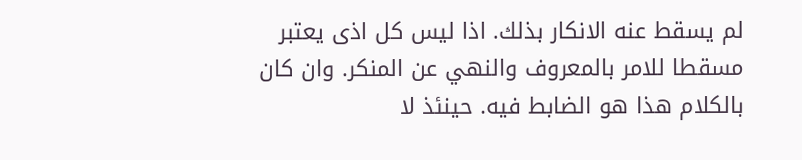لم يسقط عنه الانكار بذلك. اذا ليس كل اذى يعتبر مسقطا للامر بالمعروف والنهي عن المنكر. وان كان بالكلام هذا هو الضابط فيه. حينئذ لا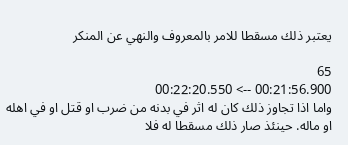يعتبر ذلك مسقطا للامر بالمعروف والنهي عن المنكر

65
00:21:56.900 --> 00:22:20.550
واما اذا تجاوز ذلك كان له اثر في بدنه من ضرب او قتل او في اهله او ماله. حينئذ صار ذلك مسقطا له فلا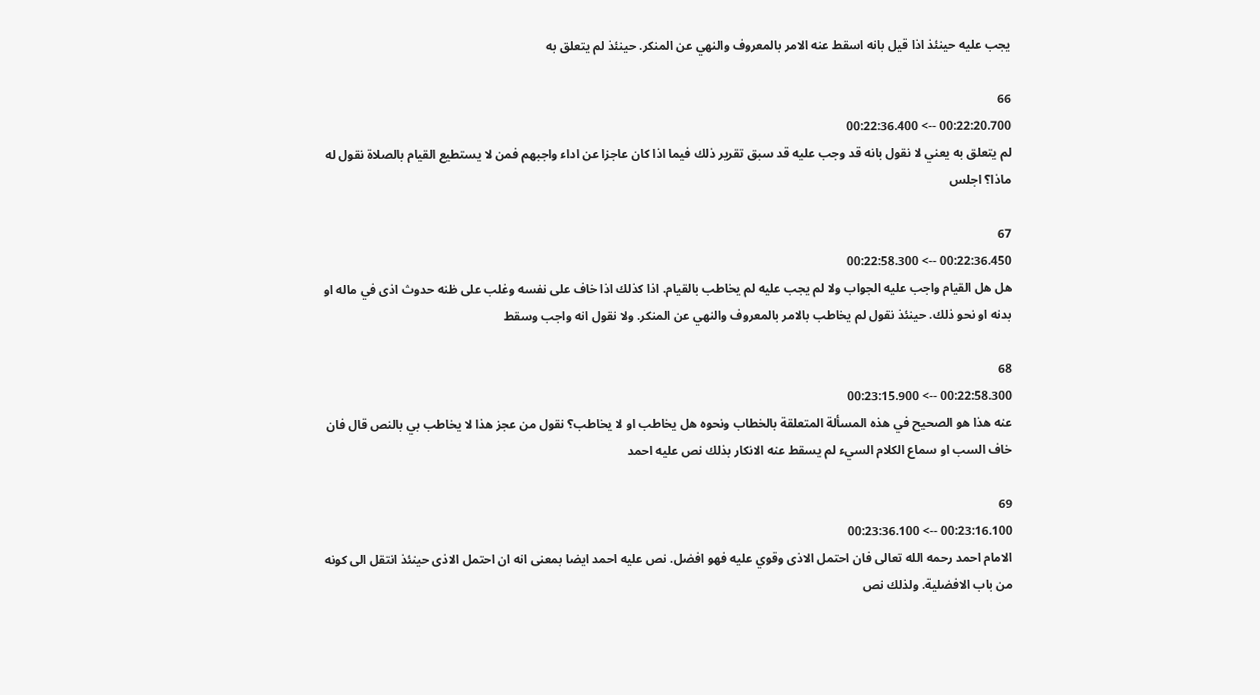يجب عليه حينئذ اذا قيل بانه اسقط عنه الامر بالمعروف والنهي عن المنكر. حينئذ لم يتعلق به

66
00:22:20.700 --> 00:22:36.400
لم يتعلق به يعني لا نقول بانه قد وجب عليه قد سبق تقرير ذلك فيما اذا كان عاجزا عن اداء واجبهم فمن لا يستطيع القيام بالصلاة نقول له ماذا؟ اجلس

67
00:22:36.450 --> 00:22:58.300
هل هل القيام واجب عليه الجواب ولا لم يجب عليه لم يخاطب بالقيام. اذا كذلك اذا خاف على نفسه وغلب على ظنه حدوث اذى في ماله او بدنه او نحو ذلك. حينئذ نقول لم يخاطب بالامر بالمعروف والنهي عن المنكر. ولا نقول انه واجب وسقط

68
00:22:58.300 --> 00:23:15.900
عنه هذا هو الصحيح في هذه المسألة المتعلقة بالخطاب ونحوه هل يخاطب او لا يخاطب؟ نقول من عجز هذا لا يخاطب بي بالنص قال فان خاف السب او سماع الكلام السيء لم يسقط عنه الانكار بذلك نص عليه احمد

69
00:23:16.100 --> 00:23:36.100
الامام احمد رحمه الله تعالى فان احتمل الاذى وقوي عليه فهو افضل. نص عليه احمد ايضا بمعنى انه ان احتمل الاذى حينئذ انتقل الى كونه من باب الافضلية. ولذلك نص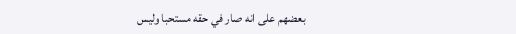بعضهم على انه صار في حقه مستحبا وليس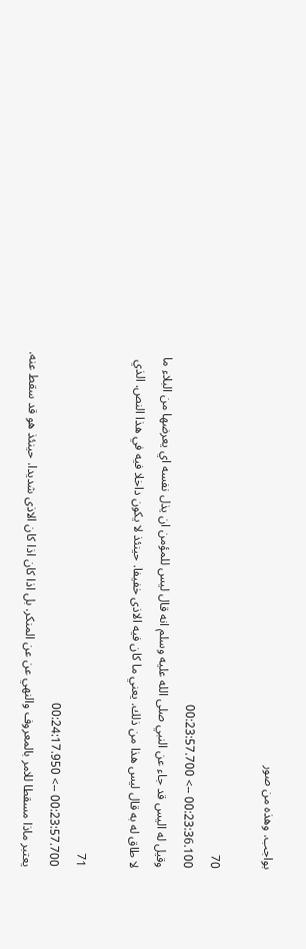بواجب. وهذه من صور

70
00:23:36.100 --> 00:23:57.700
وقيل له اليس قد جاء عن النبي صلى الله عليه وسلم انه قال ليس للمؤمن ان يذل نفسه اي يعرضها من البلاء ما لا طاق له به قال ليس هذا من ذلك. يعني ما كان فيه الاذى خفيفا. حينئذ لا يكون داخلا فيه في هذا النص. الذي

71
00:23:57.700 --> 00:24:17.950
يعتبر ماذا مسقطا للامر بالمعروف والنهي عن عن المنكر. بل اذا كان اذا كان الاذى شديدا. حينئذ هو قد سقط عنه.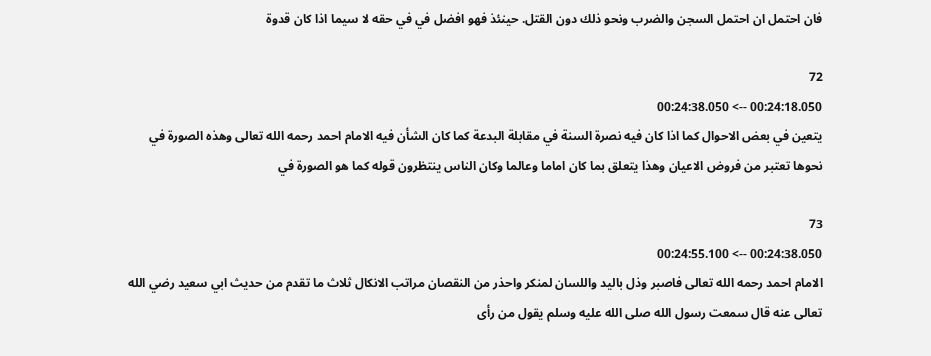فان احتمل ان احتمل السجن والضرب ونحو ذلك دون القتل. حينئذ فهو افضل في في حقه لا سيما اذا كان قدوة

72
00:24:18.050 --> 00:24:38.050
يتعين في بعض الاحوال كما اذا كان فيه نصرة السنة في مقابلة البدعة كما كان الشأن فيه الامام احمد رحمه الله تعالى وهذه الصورة في نحوها تعتبر من فروض الاعيان وهذا يتعلق بما كان اماما وعالما وكان الناس ينتظرون قوله كما هو الصورة في

73
00:24:38.050 --> 00:24:55.100
الامام احمد رحمه الله تعالى فاصبر وذل باليد واللسان لمنكر واحذر من النقصان مراتب الانكال ثلاث ما تقدم من حديث ابي سعيد رضي الله تعالى عنه قال سمعت رسول الله صلى الله عليه وسلم يقول من رأى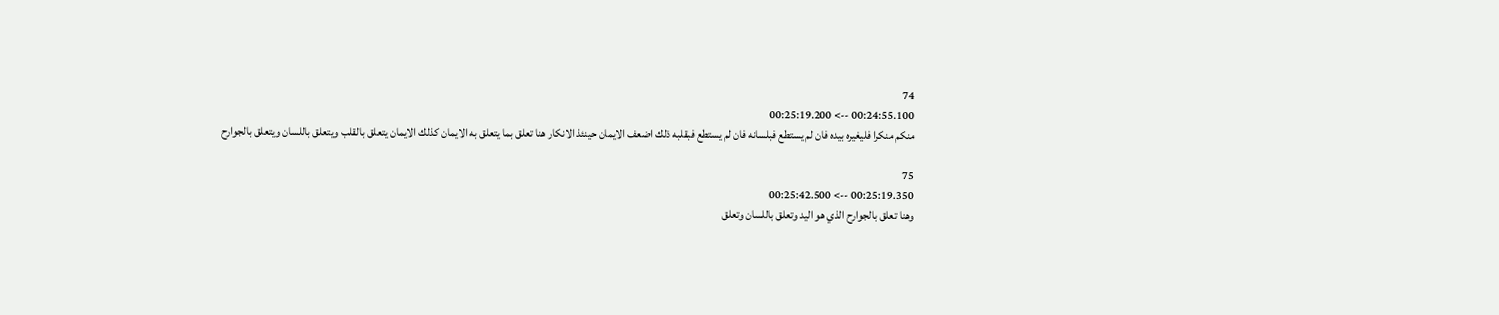74
00:24:55.100 --> 00:25:19.200
منكم منكرا فليغيره بيده فان لم يستطع فبلسانه فان لم يستطع فبقلبه ذلك اضعف الايمان حينئذ الانكار هنا تعلق بما يتعلق به الايمان كذلك الايمان يتعلق بالقلب ويتعلق باللسان ويتعلق بالجوارح

75
00:25:19.350 --> 00:25:42.500
وهنا تعلق بالجوارح الذي هو اليد وتعلق باللسان وتعلق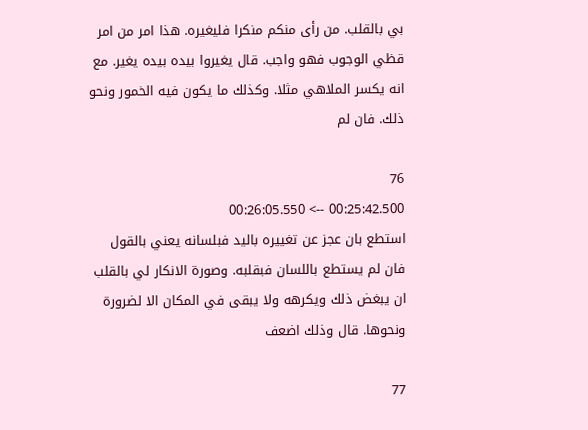بي بالقلب. من رأى منكم منكرا فليغيره. هذا امر من امر قظي الوجوب فهو واجب. قال يغيروا بيده بيده يغير. مع انه يكسر الملاهي مثلا. وكذلك ما يكون فيه الخمور ونحو ذلك. فان لم

76
00:25:42.500 --> 00:26:05.550
استطع بان عجز عن تغييره باليد فبلسانه يعني بالقول فان لم يستطع باللسان فبقلبه. وصورة الانكار لي بالقلب ان يبغض ذلك ويكرهه ولا يبقى في المكان الا لضرورة ونحوها. قال وذلك اضعف

77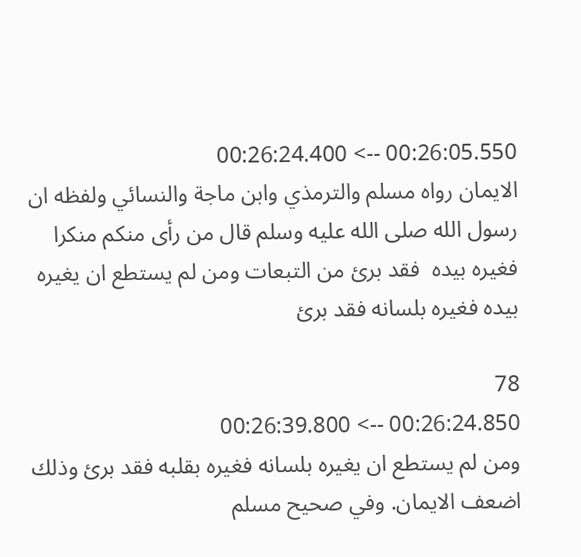00:26:05.550 --> 00:26:24.400
الايمان رواه مسلم والترمذي وابن ماجة والنسائي ولفظه ان رسول الله صلى الله عليه وسلم قال من رأى منكم منكرا فغيره بيده  فقد برئ من التبعات ومن لم يستطع ان يغيره بيده فغيره بلسانه فقد برئ

78
00:26:24.850 --> 00:26:39.800
ومن لم يستطع ان يغيره بلسانه فغيره بقلبه فقد برئ وذلك اضعف الايمان. وفي صحيح مسلم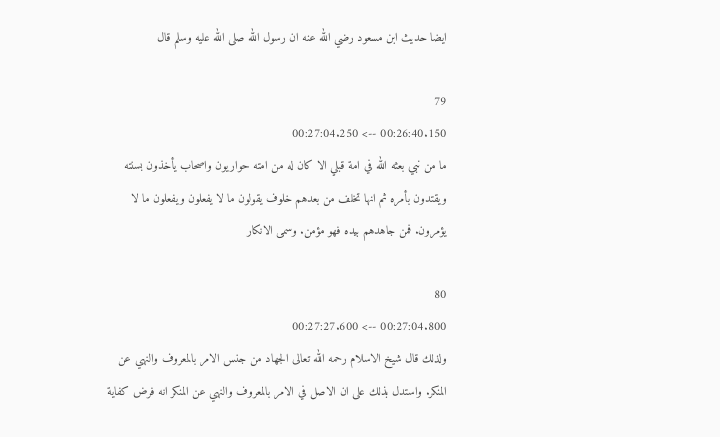ايضا حديث ابن مسعود رضي الله عنه ان رسول الله صلى الله عليه وسلم قال

79
00:26:40.150 --> 00:27:04.250
ما من نبي بعثه الله في امة قبلي الا كان له من امته حواريون واصحاب يأخذون بسنته ويقتدون بأمره ثم انها تخلف من بعدهم خلوف يقولون ما لا يفعلون ويفعلون ما لا يؤمرون. فمن جاهدهم بيده فهو مؤمن. وسمى الانكار

80
00:27:04.800 --> 00:27:27.600
ولذلك قال شيخ الاسلام رحمه الله تعالى الجهاد من جنس الامر بالمعروف والنهي عن المنكر. واستدل بذلك على ان الاصل في الامر بالمعروف والنهي عن المنكر انه فرض كفاية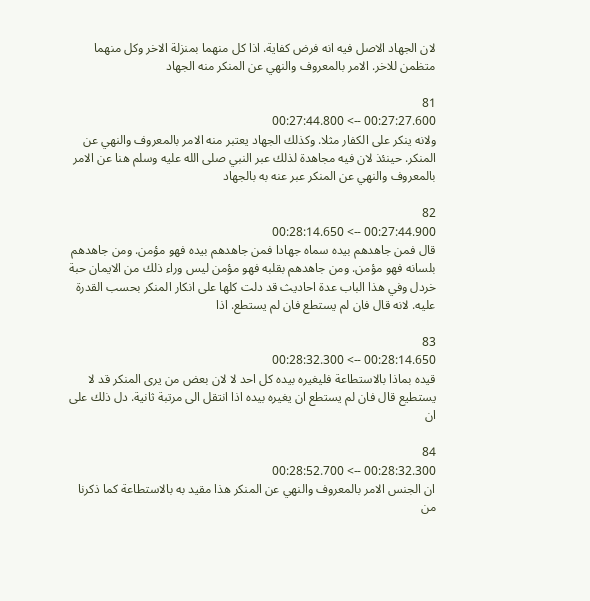لان الجهاد الاصل فيه انه فرض كفاية. اذا كل منهما بمنزلة الاخر وكل منهما متظمن للاخر. الامر بالمعروف والنهي عن المنكر منه الجهاد

81
00:27:27.600 --> 00:27:44.800
ولانه ينكر على الكفار مثلا. وكذلك الجهاد يعتبر منه الامر بالمعروف والنهي عن المنكر. حينئذ لان فيه مجاهدة لذلك عبر النبي صلى الله عليه وسلم هنا عن الامر بالمعروف والنهي عن المنكر عبر عنه به بالجهاد

82
00:27:44.900 --> 00:28:14.650
قال فمن جاهدهم بيده سماه جهادا فمن جاهدهم بيده فهو مؤمن. ومن جاهدهم بلسانه فهو مؤمن. ومن جاهدهم بقلبه فهو مؤمن ليس وراء ذلك من الايمان حبة خردل وفي هذا الباب عدة احاديث قد دلت كلها على انكار المنكر بحسب القدرة عليه. لانه قال فان لم يستطع فان لم يستطع. اذا

83
00:28:14.650 --> 00:28:32.300
قيده بماذا بالاستطاعة فليغيره بيده كل احد لا لان بعض من يرى المنكر قد لا يستطيع قال فان لم يستطع ان يغيره بيده اذا انتقل الى مرتبة ثانية. دل ذلك على ان

84
00:28:32.300 --> 00:28:52.700
ان الجنس الامر بالمعروف والنهي عن المنكر هذا مقيد به بالاستطاعة كما ذكرنا من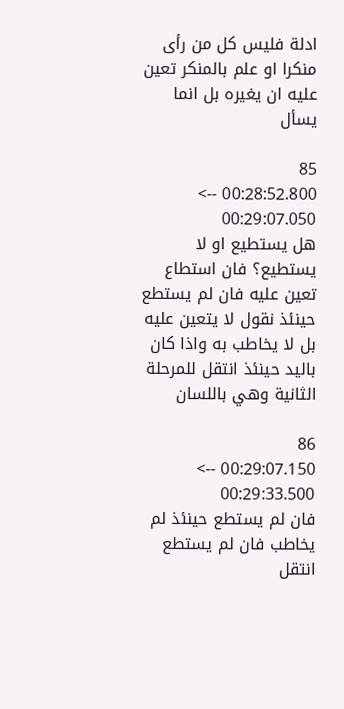ادلة فليس كل من رأى منكرا او علم بالمنكر تعين عليه ان يغيره بل انما يسأل

85
00:28:52.800 --> 00:29:07.050
هل يستطيع او لا يستطيع؟ فان استطاع تعين عليه فان لم يستطع حينئذ نقول لا يتعين عليه بل لا يخاطب به واذا كان باليد حينئذ انتقل للمرحلة الثانية وهي باللسان

86
00:29:07.150 --> 00:29:33.500
فان لم يستطع حينئذ لم يخاطب فان لم يستطع انتقل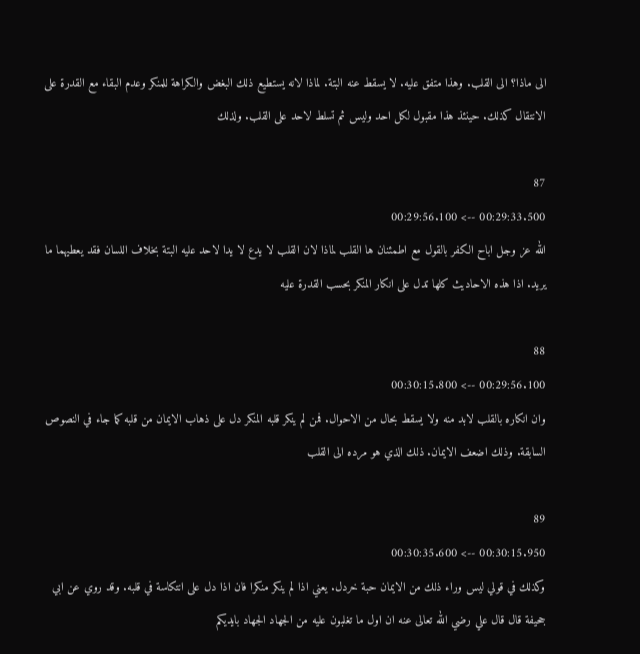الى ماذا؟ الى القلب. وهذا متفق عليه. لا يسقط عنه البتة. لماذا لانه يستطيع ذلك البغض والكراهة للمنكر وعدم البقاء مع القدرة على الانتقال كذلك. حينئذ هذا مقبول لكل احد وليس ثم تسلط لاحد على القلب. ولذلك

87
00:29:33.500 --> 00:29:56.100
الله عز وجل اباح الكفر بالقول مع اطمئنان ها القلب لماذا لان القلب لا يدع لا يدا لاحد عليه البتة بخلاف اللسان فقد يعطيهما ما يريد. اذا هذه الاحاديث كلها تدل على انكار المنكر بحسب القدرة عليه

88
00:29:56.100 --> 00:30:15.800
وان انكاره بالقلب لابد منه ولا يسقط بحال من الاحوال. فمن لم ينكر قلبه المنكر دل على ذهاب الايمان من قلبه كما جاء في النصوص السابقة. وذلك اضعف الايمان. ذلك الذي هو مرده الى القلب

89
00:30:15.950 --> 00:30:35.600
وكذلك في قولي ليس وراء ذلك من الايمان حبة خردل. يعني اذا لم ينكر منكرا فان اذا دل على انتكاسة في قلبه. وقد روي عن ابي جحيفة قال قال علي رضي الله تعالى عنه ان اول ما تغلبون عليه من الجهاد الجهاد بايديكم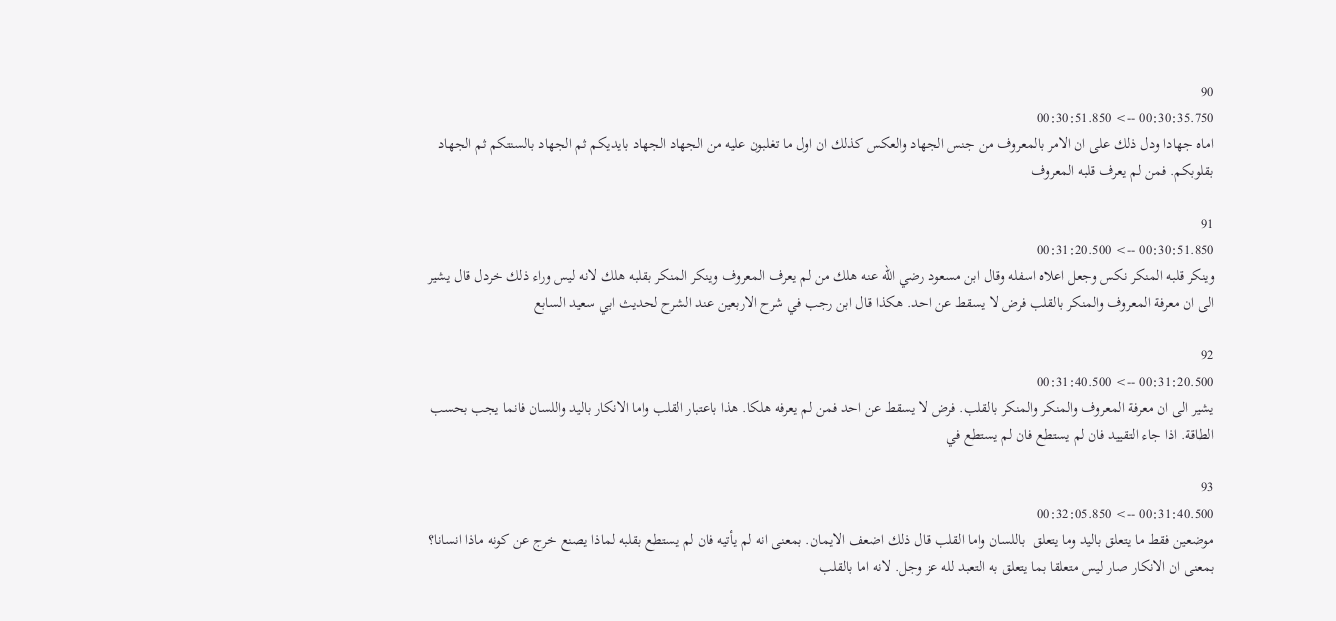90
00:30:35.750 --> 00:30:51.850
اماه جهادا ودل ذلك على ان الامر بالمعروف من جنس الجهاد والعكس كذلك ان اول ما تغلبون عليه من الجهاد الجهاد بايديكم ثم الجهاد بالسنتكم ثم الجهاد بقلوبكم. فمن لم يعرف قلبه المعروف

91
00:30:51.850 --> 00:31:20.500
وينكر قلبه المنكر نكس وجعل اعلاه اسفله وقال ابن مسعود رضي الله عنه هلك من لم يعرف المعروف وينكر المنكر بقلبه هلك لانه ليس وراء ذلك خردل قال يشير الى ان معرفة المعروف والمنكر بالقلب فرض لا يسقط عن احد. هكذا قال ابن رجب في شرح الاربعين عند الشرح لحديث ابي سعيد السابع

92
00:31:20.500 --> 00:31:40.500
يشير الى ان معرفة المعروف والمنكر والمنكر بالقلب. فرض لا يسقط عن احد فمن لم يعرفه هلكا. هذا باعتبار القلب واما الانكار باليد واللسان فانما يجب بحسب الطاقة. اذا جاء التقييد فان لم يستطع فان لم يستطع في

93
00:31:40.500 --> 00:32:05.850
موضعين فقط ما يتعلق باليد وما يتعلق  باللسان واما القلب قال ذلك اضعف الايمان. بمعنى انه لم يأتيه فان لم يستطع بقلبه لماذا يصنع خرج عن كونه ماذا انسانا؟ بمعنى ان الانكار صار ليس متعلقا بما يتعلق به التعبد لله عز وجل. لانه اما بالقلب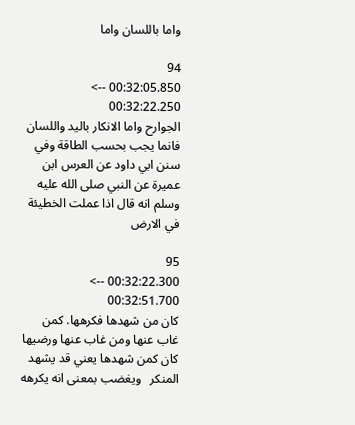واما باللسان واما

94
00:32:05.850 --> 00:32:22.250
الجوارح واما الانكار باليد واللسان فانما يجب بحسب الطاقة وفي سنن ابي داود عن العرس ابن عميرة عن النبي صلى الله عليه وسلم انه قال اذا عملت الخطيئة في الارض

95
00:32:22.300 --> 00:32:51.700
كان من شهدها فكرهها. كمن غاب عنها ومن غاب عنها ورضيها كان كمن شهدها يعني قد يشهد المنكر   ويغضب بمعنى انه يكرهه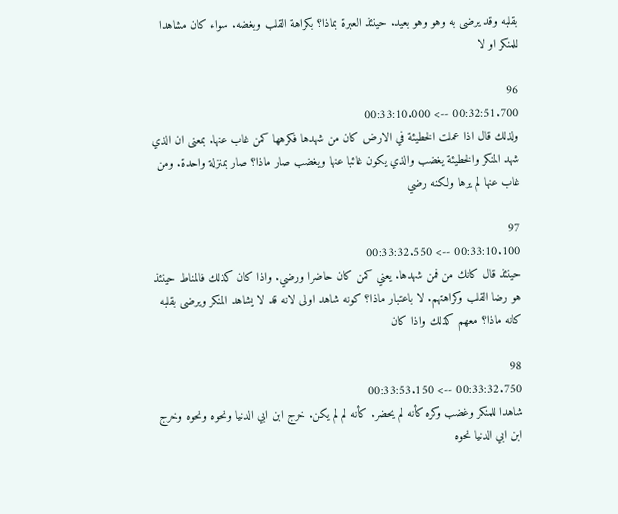بقلبه وقد يرضى به وهو وهو بعيد. حينئذ العبرة بماذا؟ بكراهة القلب وبغضه. سواء كان مشاهدا للمنكر او لا

96
00:32:51.700 --> 00:33:10.000
ولذلك قال اذا عملت الخطيئة في الارض كان من شهدها فكرهها كمن غاب عنها. بمعنى ان الذي شهد المنكر والخطيئة يغضب والذي يكون غائبا عنها ويغضب صار ماذا؟ صار بمنزلة واحدة. ومن غاب عنها لم يرها ولكنه رضي

97
00:33:10.100 --> 00:33:32.550
حينئذ قال كانك من فمن شهدها. يعني كمن كان حاضرا ورضي. واذا كان كذلك فالمناط حينئذ هو رضا القلب وكراهتهم. لا باعتبار ماذا؟ كونه شاهد اولى لانه قد لا يشاهد المنكر ويرضى بقلبه كانه ماذا؟ معهم كذلك واذا كان

98
00:33:32.750 --> 00:33:53.150
شاهدا للمنكر وغضب وكره كأنه لم يحضر. كأنه لم لم يكن. خرج ابن ابي الدنيا ونحوه ونحوه وخرج ابن ابي الدنيا نحوه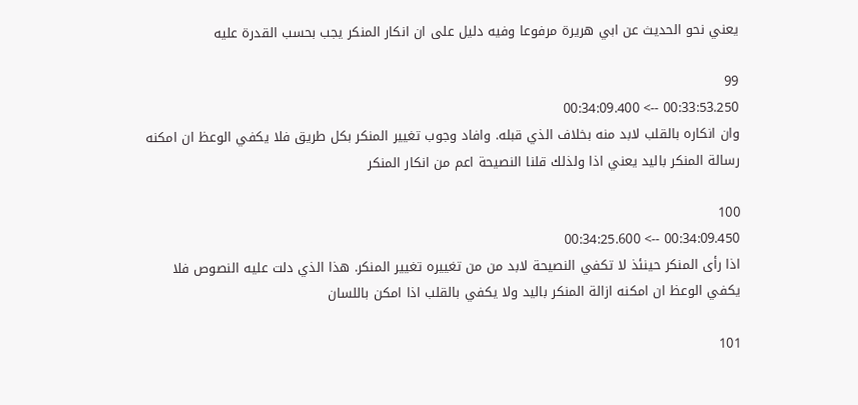يعني نحو الحديث عن ابي هريرة مرفوعا وفيه دليل على ان انكار المنكر يجب بحسب القدرة عليه

99
00:33:53.250 --> 00:34:09.400
وان انكاره بالقلب لابد منه بخلاف الذي قبله. وافاد وجوب تغيير المنكر بكل طريق فلا يكفي الوعظ ان امكنه رسالة المنكر باليد يعني اذا ولذلك قلنا النصيحة اعم من انكار المنكر

100
00:34:09.450 --> 00:34:25.600
اذا رأى المنكر حينئذ لا تكفي النصيحة لابد من من تغييره تغيير المنكر. هذا الذي دلت عليه النصوص فلا يكفي الوعظ ان امكنه ازالة المنكر باليد ولا يكفي بالقلب اذا امكن باللسان

101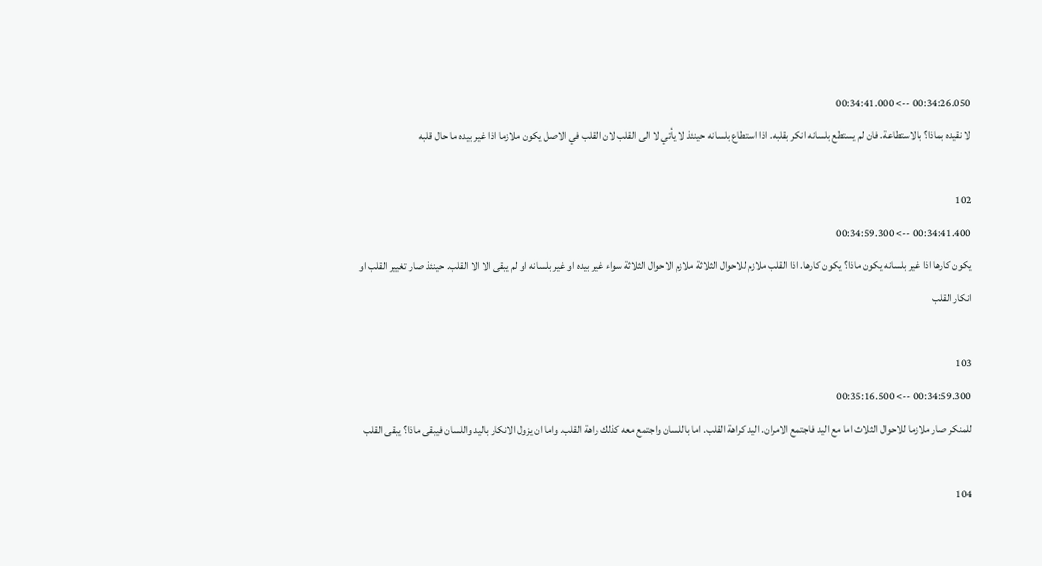00:34:26.050 --> 00:34:41.000
لا نقيده بماذا؟ بالاستطاعة. فان لم يستطع بلسانه انكر بقلبه. اذا استطاع بلسانه حينئذ لا يأتي لا الى القلب لان القلب في الاصل يكون ملازما اذا غير بيده ما حال قلبه

102
00:34:41.400 --> 00:34:59.300
يكون كارها اذا غير بلسانه يكون ماذا؟ يكون كارها. اذا القلب ملازم للاحوال الثلاثة ملازم الاحوال الثلاثة سواء غير بيده او غير بلسانه او لم يبقى الا الا القلب. حينئذ صار تغيير القلب او انكار القلب

103
00:34:59.300 --> 00:35:16.500
للمنكر صار ملازما للاحوال الثلاث اما مع اليد فاجتمع الامران. اليد كراهة القلب. اما باللسان واجتمع معه كذلك راهة القلب. واما ان يزول الانكار باليد واللسان فيبقى ماذا؟ يبقى القلب

104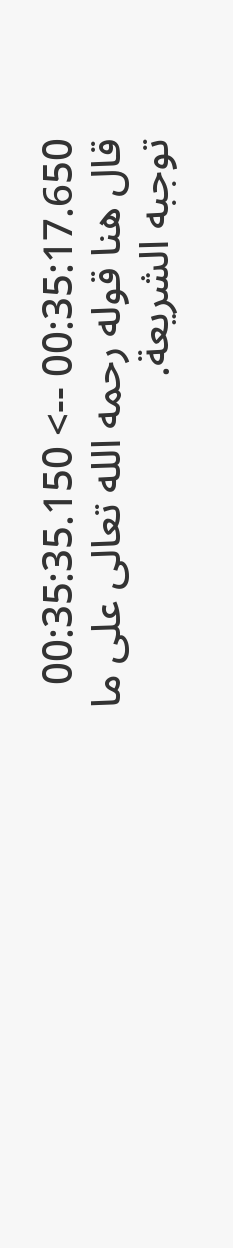00:35:17.650 --> 00:35:35.150
قال هنا قوله رحمه الله تعالى على ما توجبه الشريعة.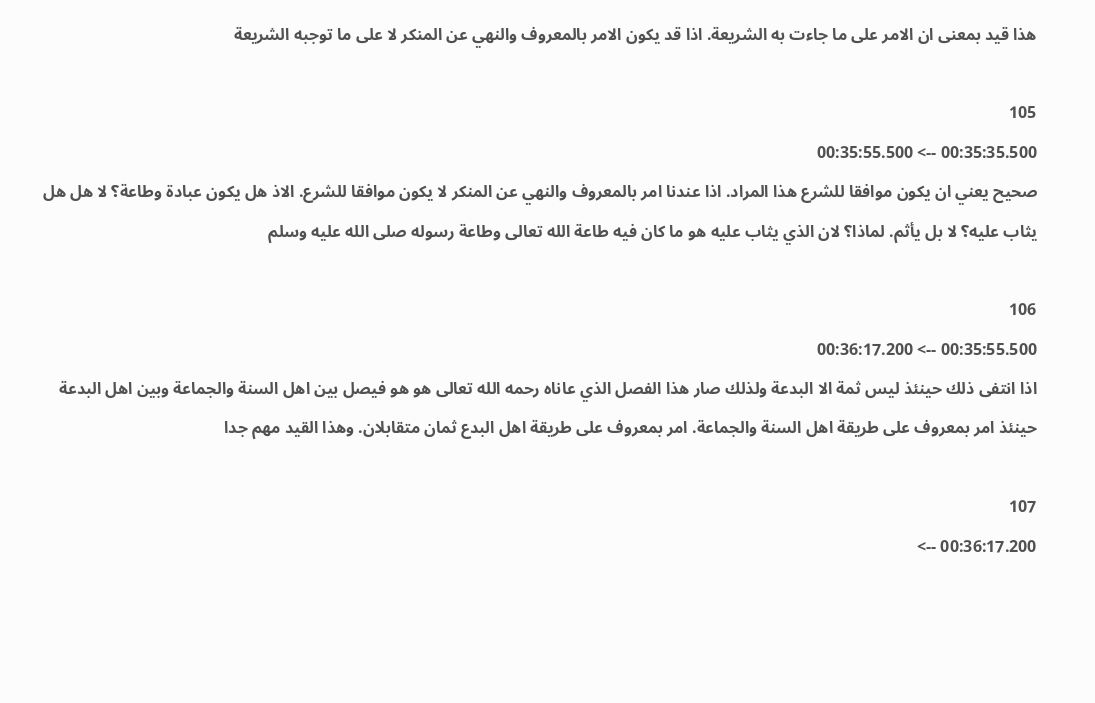هذا قيد بمعنى ان الامر على ما جاءت به الشريعة. اذا قد يكون الامر بالمعروف والنهي عن المنكر لا على ما توجبه الشريعة

105
00:35:35.500 --> 00:35:55.500
صحيح يعني ان يكون موافقا للشرع هذا المراد. اذا عندنا امر بالمعروف والنهي عن المنكر لا يكون موافقا للشرع. الاذ هل يكون عبادة وطاعة؟ لا هل هل يثاب عليه؟ لا بل يأثم. لماذا؟ لان الذي يثاب عليه هو ما كان فيه طاعة الله تعالى وطاعة رسوله صلى الله عليه وسلم

106
00:35:55.500 --> 00:36:17.200
اذا انتفى ذلك حينئذ ليس ثمة الا البدعة ولذلك صار هذا الفصل الذي عاناه رحمه الله تعالى هو هو فيصل بين اهل السنة والجماعة وبين اهل البدعة حينئذ امر بمعروف على طريقة اهل السنة والجماعة. امر بمعروف على طريقة اهل البدع ثمان متقابلان. وهذا القيد مهم جدا

107
00:36:17.200 -->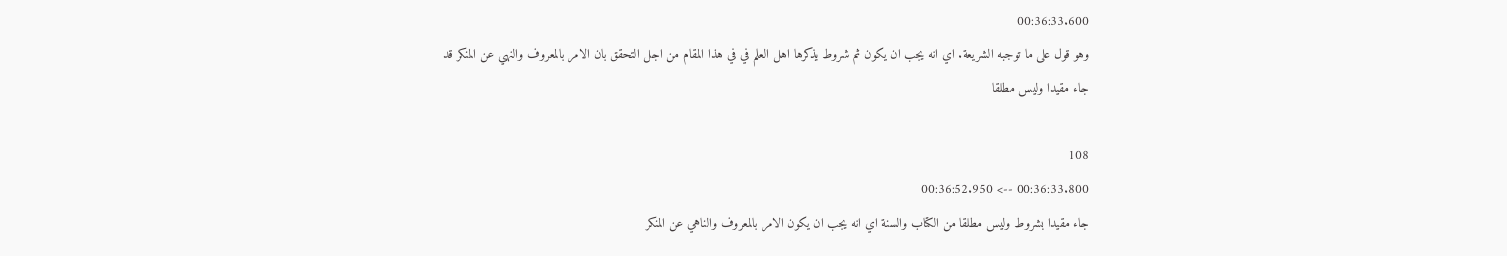00:36:33.600
وهو قول على ما توجبه الشريعة. اي انه يجب ان يكون ثم شروط يذكرها اهل العلم في في هذا المقام من اجل التحقق بان الامر بالمعروف والنهي عن المنكر قد جاء مقيدا وليس مطلقا

108
00:36:33.800 --> 00:36:52.950
جاء مقيدا بشروط وليس مطلقا من الكتاب والسنة اي انه يجب ان يكون الامر بالمعروف والناهي عن المنكر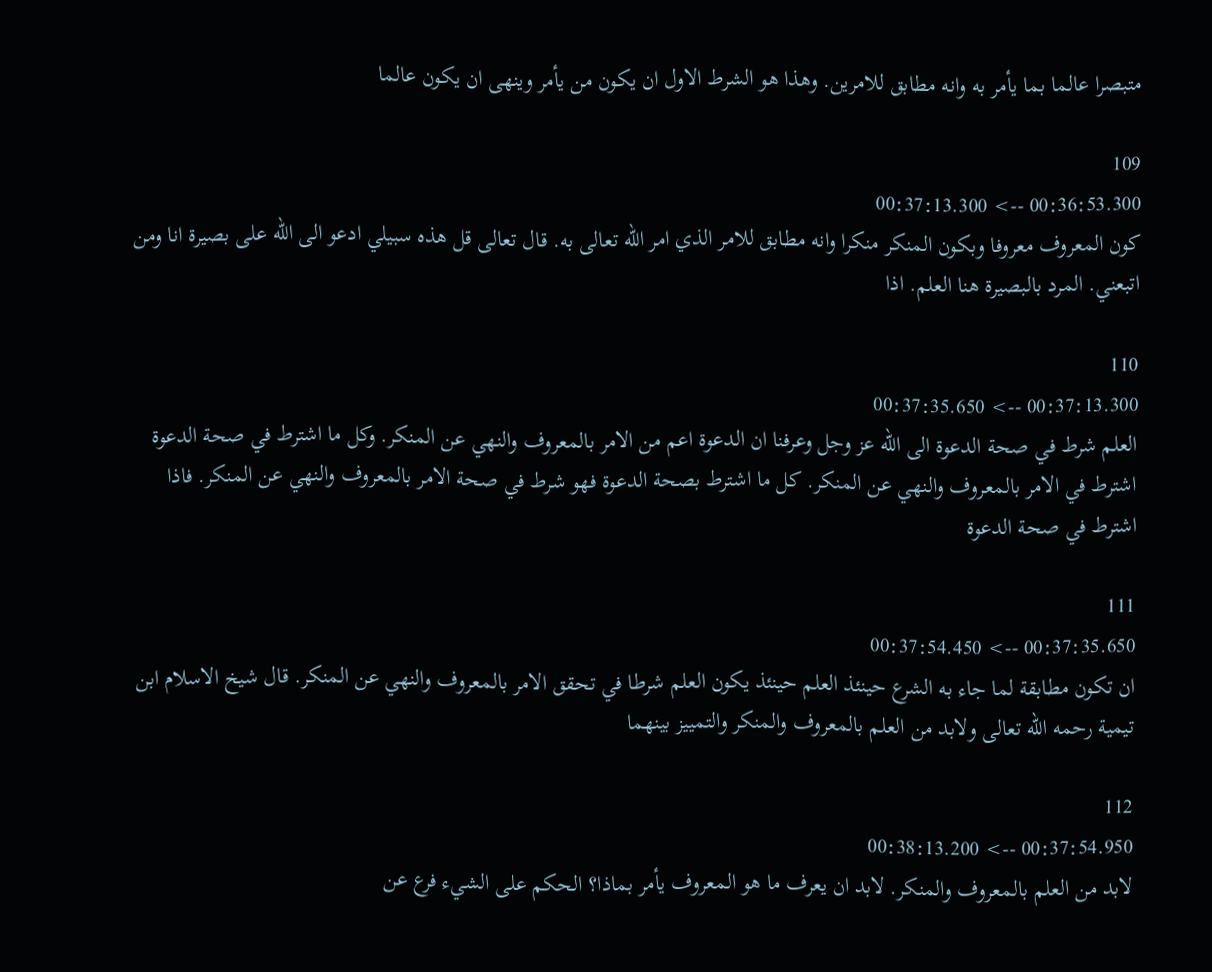متبصرا عالما بما يأمر به وانه مطابق للامرين. وهذا هو الشرط الاول ان يكون من يأمر وينهى ان يكون عالما

109
00:36:53.300 --> 00:37:13.300
كون المعروف معروفا وبكون المنكر منكرا وانه مطابق للامر الذي امر الله تعالى به. قال تعالى قل هذه سبيلي ادعو الى الله على بصيرة انا ومن اتبعني. المرد بالبصيرة هنا العلم. اذا

110
00:37:13.300 --> 00:37:35.650
العلم شرط في صحة الدعوة الى الله عز وجل وعرفنا ان الدعوة اعم من الامر بالمعروف والنهي عن المنكر. وكل ما اشترط في صحة الدعوة اشترط في الامر بالمعروف والنهي عن المنكر. كل ما اشترط بصحة الدعوة فهو شرط في صحة الامر بالمعروف والنهي عن المنكر. فاذا اشترط في صحة الدعوة

111
00:37:35.650 --> 00:37:54.450
ان تكون مطابقة لما جاء به الشرع حينئذ العلم حينئذ يكون العلم شرطا في تحقق الامر بالمعروف والنهي عن المنكر. قال شيخ الاسلام ابن تيمية رحمه الله تعالى ولابد من العلم بالمعروف والمنكر والتمييز بينهما

112
00:37:54.950 --> 00:38:13.200
لابد من العلم بالمعروف والمنكر. لابد ان يعرف ما هو المعروف يأمر بماذا؟ الحكم على الشيء فرع عن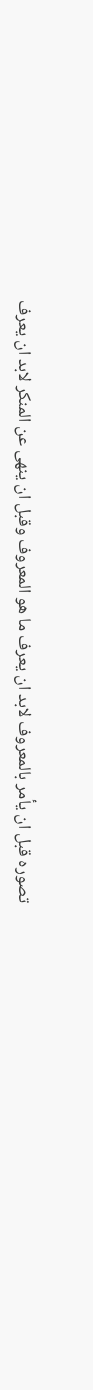تصوره قبل ان يأمر بالمعروف لابد ان يعرف ما هو المعروف وقبل ان ينهى عن المنكر لابد ان يعرف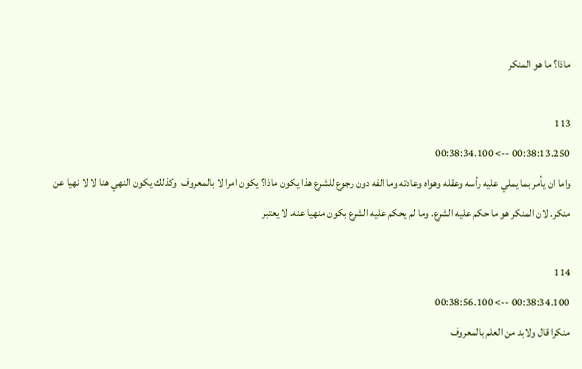ماذا؟ ما هو المنكر

113
00:38:13.250 --> 00:38:34.100
واما ان يأمر بما يملي عليه رأسه وعقله وهواه وعادته وما الفه دون رجوع للشرع هذا يكون ماذا؟ يكون امرا لا بالمعروف  وكذلك يكون النهي هنا لا لا نهيا عن منكر. لان المنكر هو ما حكم عليه الشرع. وما لم يحكم عليه الشرع بكون منهيا عنه. لا يعتبر

114
00:38:34.100 --> 00:38:56.100
منكرا قال ولابد من العلم بالمعروف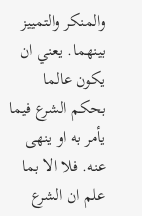والمنكر والتمييز بينهما. يعني ان يكون عالما بحكم الشرع فيما يأمر به او ينهى عنه. فلا الا بما علم ان الشرع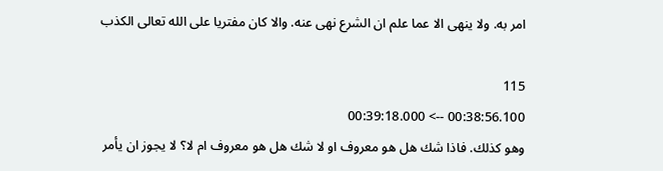امر به. ولا ينهى الا عما علم ان الشرع نهى عنه. والا كان مفتريا على الله تعالى الكذب

115
00:38:56.100 --> 00:39:18.000
وهو كذلك. فاذا شك هل هو معروف او لا شك هل هو معروف ام لا؟ لا يجوز ان يأمر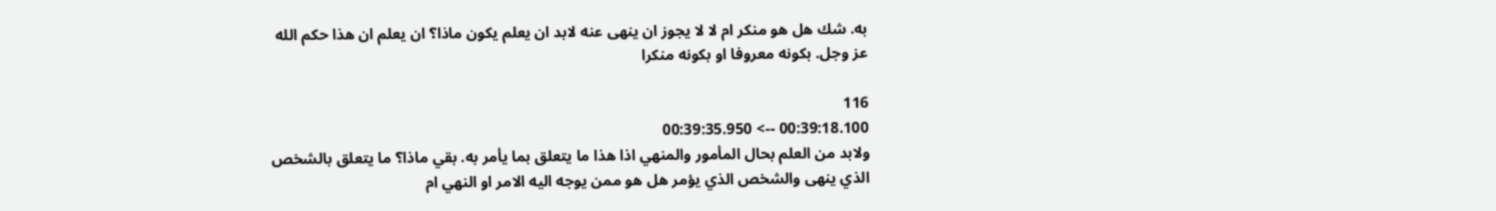به. شك هل هو منكر ام لا لا يجوز ان ينهى عنه لابد ان يعلم يكون ماذا؟ ان يعلم ان هذا حكم الله عز وجل. بكونه معروفا او بكونه منكرا

116
00:39:18.100 --> 00:39:35.950
ولابد من العلم بحال المأمور والمنهي اذا هذا ما يتعلق بما يأمر به. بقي ماذا؟ ما يتعلق بالشخص الذي ينهى والشخص الذي يؤمر هل هو ممن يوجه اليه الامر او النهي ام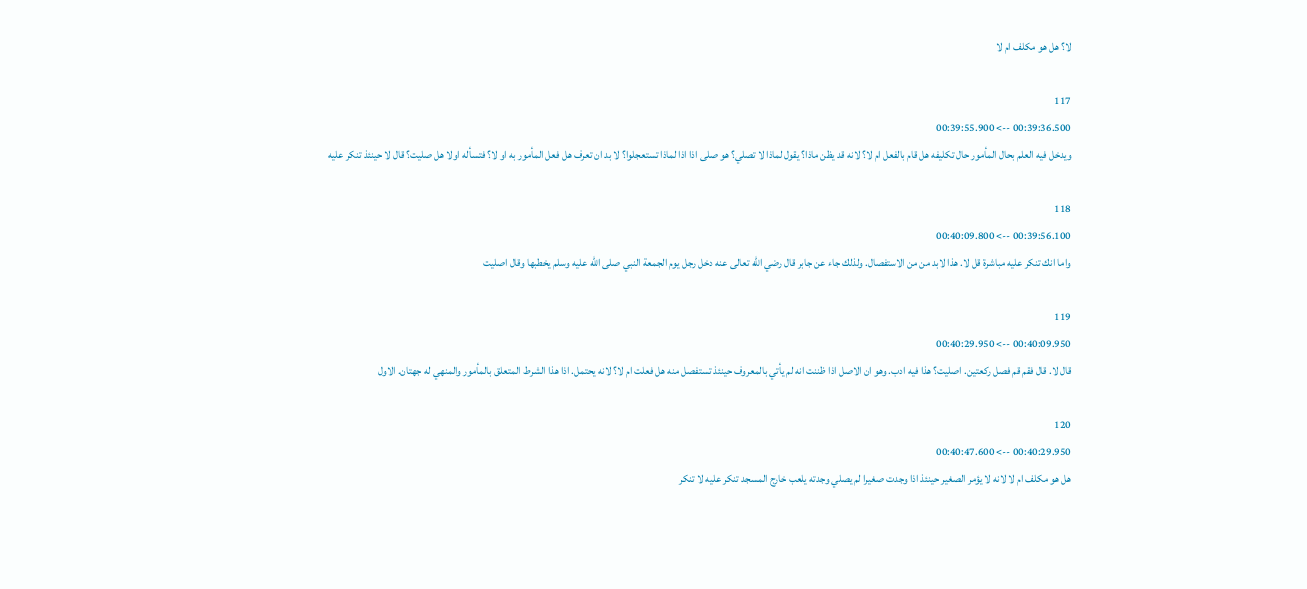لا؟ هل هو مكلف ام لا

117
00:39:36.500 --> 00:39:55.900
ويدخل فيه العلم بحال المأمور حال تكليفه هل قام بالفعل ام لا؟ لانه قد يظن ماذا؟ يقول لماذا لا تصلي؟ هو صلى اذا اذا لماذا تستعجلوا؟ لا بد ان تعرف هل فعل المأمور به او لا؟ فتسأله اولا هل صليت؟ قال لا حينئذ تنكر عليه

118
00:39:56.100 --> 00:40:09.800
واما انك تنكر عليه مباشرة قل لا. هذا لابد من من الاستفصال. ولذلك جاء عن جابر قال رضي الله تعالى عنه دخل رجل يوم الجمعة النبي صلى الله عليه وسلم يخطبها وقال اصليت

119
00:40:09.950 --> 00:40:29.950
قال لا. قال فقم قم فصل ركعتين. اصليت؟ هذا فيه ادب. وهو ان الاصل اذا ظننت انه لم يأتي بالمعروف حينئذ تستفصل منه هل فعلت ام لا؟ لانه يحتمل. اذا هذا الشرط المتعلق بالمأمور والمنهي له جهتان. الاول

120
00:40:29.950 --> 00:40:47.600
هل هو مكلف ام لا لانه لا يؤمر الصغير حينئذ اذا وجدت صغيرا لم يصلي وجدته يلعب خارج المسجد تنكر عليه لا تنكر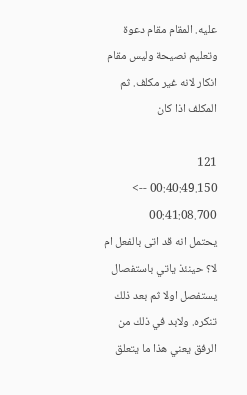عليه. المقام مقام دعوة وتعليم نصيحة وليس مقام انكار لانه غير مكلف. ثم المكلف اذا كان

121
00:40:49.150 --> 00:41:08.700
يحتمل انه قد اتى بالفعل ام لا؟ حينئذ ياتي باستفصال يستفصل اولا ثم بعد ذلك تنكره. ولابد في ذلك من الرفق يعني هذا ما يتعلق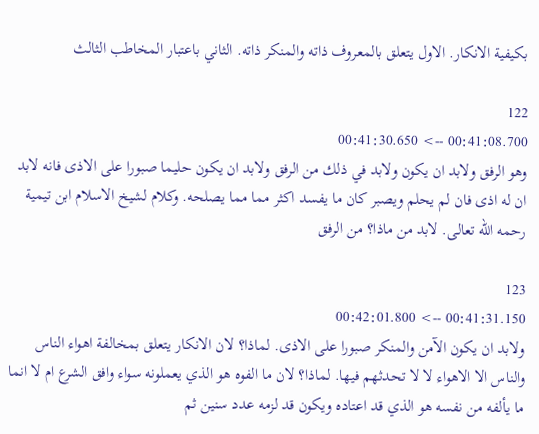بكيفية الانكار. الاول يتعلق بالمعروف ذاته والمنكر ذاته. الثاني باعتبار المخاطب الثالث

122
00:41:08.700 --> 00:41:30.650
وهو الرفق ولابد ان يكون ولابد في ذلك من الرفق ولابد ان يكون حليما صبورا على الاذى فانه لابد ان له اذى فان لم يحلم ويصبر كان ما يفسد اكثر مما مما يصلحه. وكلام لشيخ الاسلام ابن تيمية رحمه الله تعالى. لابد من ماذا؟ من الرفق

123
00:41:31.150 --> 00:42:01.800
ولابد ان يكون الآمن والمنكر صبورا على الاذى. لماذا؟ لان الانكار يتعلق بمخالفة اهواء الناس والناس الا الاهواء لا لا تحدثهم فيها. لماذا؟ لان ما الفوه هو الذي يعملونه سواء وافق الشرع ام لا انما ما يألفه من نفسه هو الذي قد اعتاده ويكون قد لزمه عدد سنين ثم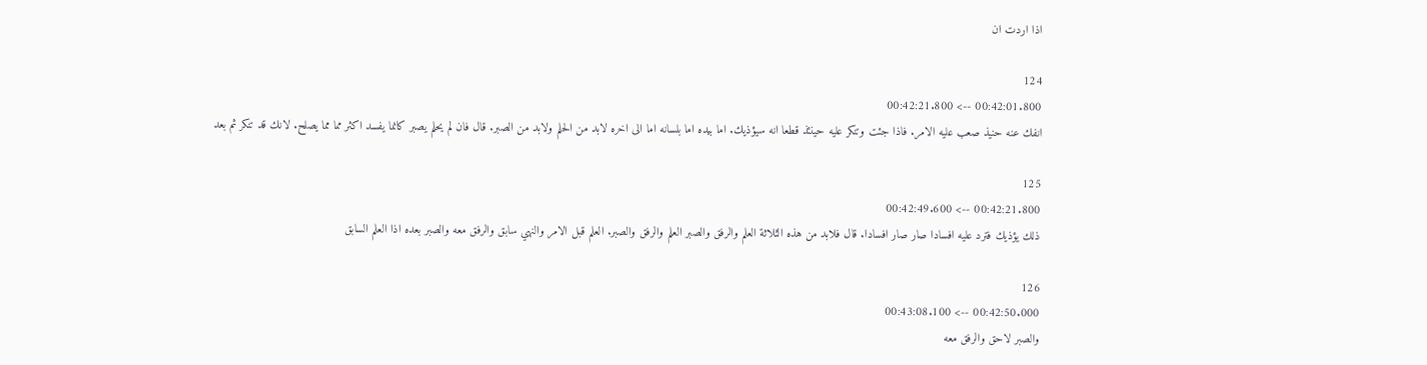اذا اردت ان

124
00:42:01.800 --> 00:42:21.800
انفك عنه حنيذ صعب عليه الامر. فاذا جئت وتنكر عليه حينئذ قطعا انه سيؤذيك. اما بيده اما بلسانه اما الى اخره لابد من الحلم ولابد من الصبر. قال فان لم يحلم يصبر كانما يفسد اكثر مما مما يصلح. لانك قد تنكر ثم بعد

125
00:42:21.800 --> 00:42:49.600
ذلك يؤذيك فترد عليه افسادا صار صار افسادا. قال فلابد من هذه الثلاثة العلم والرفق والصبر العلم والرفق والصبر. العلم قبل الامر والنهي سابق والرفق معه والصبر بعده اذا العلم السابق

126
00:42:50.000 --> 00:43:08.100
والصبر لاحق والرفق معه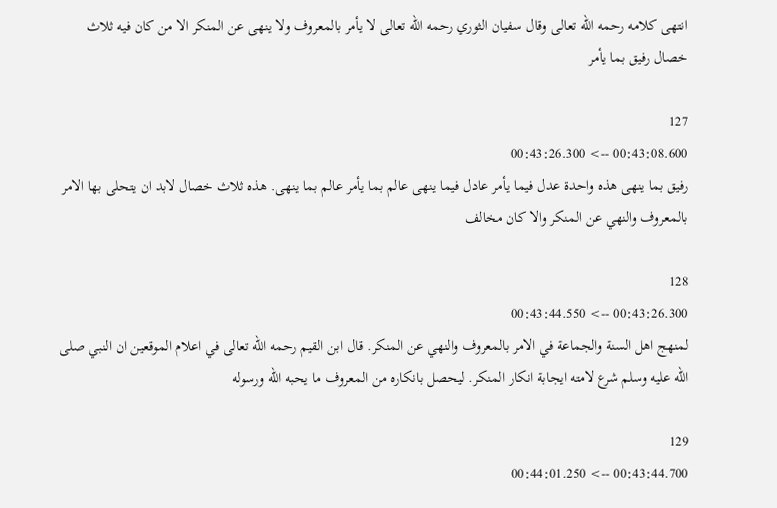انتهى كلامه رحمه الله تعالى وقال سفيان الثوري رحمه الله تعالى لا يأمر بالمعروف ولا ينهى عن المنكر الا من كان فيه ثلاث خصال رفيق بما يأمر

127
00:43:08.600 --> 00:43:26.300
رفيق بما ينهى هذه واحدة عدل فيما يأمر عادل فيما ينهى عالم بما يأمر عالم بما ينهى. هذه ثلاث خصال لابد ان يتحلى بها الامر بالمعروف والنهي عن المنكر والا كان مخالف

128
00:43:26.300 --> 00:43:44.550
لمنهج اهل السنة والجماعة في الامر بالمعروف والنهي عن المنكر. قال ابن القيم رحمه الله تعالى في اعلام الموقعين ان النبي صلى الله عليه وسلم شرع لامته ايجابة انكار المنكر. ليحصل بانكاره من المعروف ما يحبه الله ورسوله

129
00:43:44.700 --> 00:44:01.250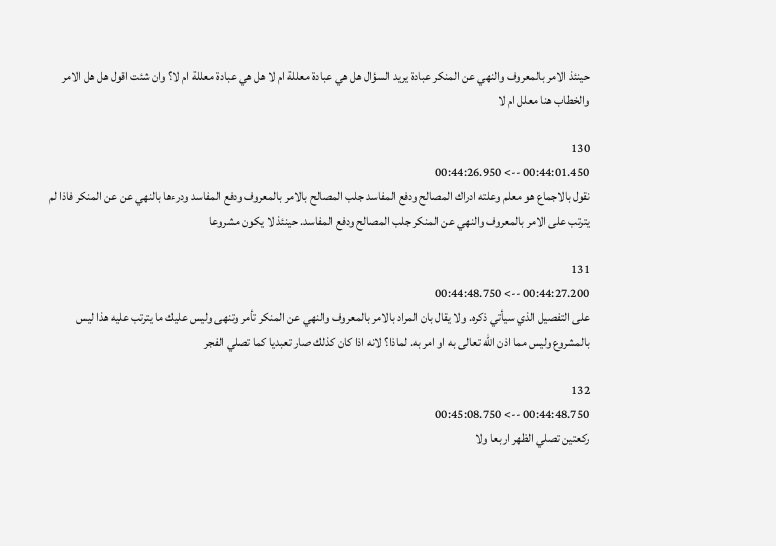حينئذ الامر بالمعروف والنهي عن المنكر عبادة يريد السؤال هل هي عبادة معللة ام لا هل هي عبادة معللة ام لا؟ وان شئت اقول هل هل الامر والخطاب هنا معلل ام لا

130
00:44:01.450 --> 00:44:26.950
نقول بالاجماع هو معلم وعلته ادراك المصالح ودفع المفاسد جلب المصالح بالامر بالمعروف ودفع المفاسد ودرءها بالنهي عن عن المنكر فاذا لم يترتب على الامر بالمعروف والنهي عن المنكر جلب المصالح ودفع المفاسد. حينئذ لا يكون مشروعا

131
00:44:27.200 --> 00:44:48.750
على التفصيل الذي سيأتي ذكره. ولا يقال بان المراد بالامر بالمعروف والنهي عن المنكر تأمر وتنهى وليس عليك ما يترتب عليه هذا ليس بالمشروع وليس مما اذن الله تعالى به او امر به. لماذا؟ لانه اذا كان كذلك صار تعبديا كما تصلي الفجر

132
00:44:48.750 --> 00:45:08.750
ركعتين تصلي الظهر اربعا ولا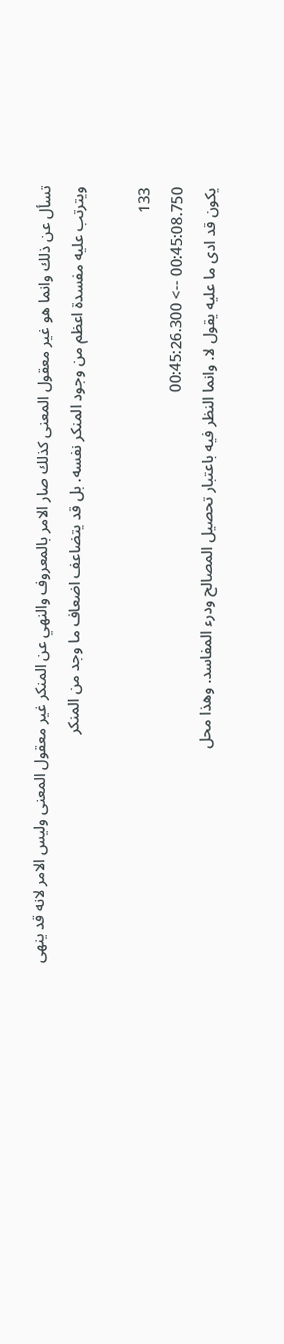تسأل عن ذلك وانما هو غير معقول المعنى كذلك صار الامر بالمعروف والنهي عن المنكر غير معقول المعنى وليس الامر لانه قد ينهى ويترتب عليه مفسدة اعظم من وجود المنكر نفسه. بل قد يتضاعف اضعاف ما وجد من المنكر

133
00:45:08.750 --> 00:45:26.300
يكون قد ادى ما عليه يقول لا. وانما النظر فيه باعتبار تحصيل المصالح ودرء المفاسد. وهذا محل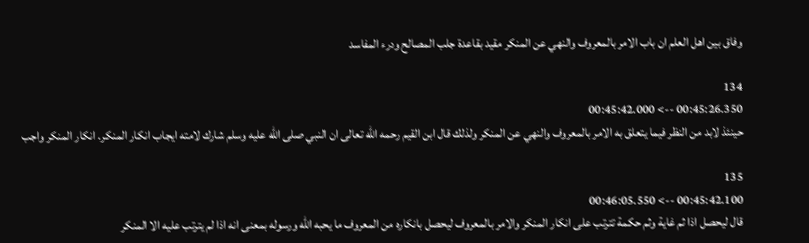وفاق بين اهل العلم ان باب الامر بالمعروف والنهي عن المنكر مقيد بقاعدة جلب المصالح ودرء المفاسد

134
00:45:26.350 --> 00:45:42.000
حينئذ لابد من النظر فيما يتعلق به الامر بالمعروف والنهي عن المنكر ولذلك قال ابن القيم رحمه الله تعالى ان النبي صلى الله عليه وسلم شارك لامته ايجاب انكار المنكر. انكار المنكر واجب

135
00:45:42.100 --> 00:46:05.550
قال ليحصل اذا ثم غاية وثم حكمة تترتب على انكار المنكر والامر بالمعروف ليحصل بانكاره من المعروف ما يحبه الله ورسوله بمعنى انه اذا لم يترتب عليه الا المنكر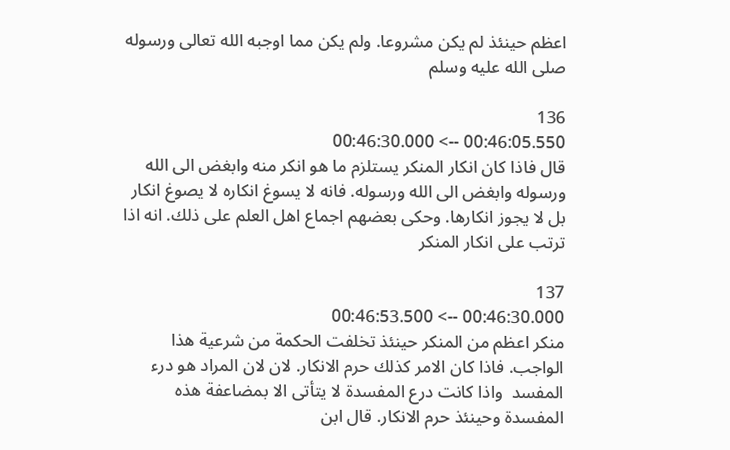اعظم حينئذ لم يكن مشروعا. ولم يكن مما اوجبه الله تعالى ورسوله صلى الله عليه وسلم

136
00:46:05.550 --> 00:46:30.000
قال فاذا كان انكار المنكر يستلزم ما هو انكر منه وابغض الى الله ورسوله وابغض الى الله ورسوله. فانه لا يسوغ انكاره لا يصوغ انكار بل لا يجوز انكارها. وحكى بعضهم اجماع اهل العلم على ذلك. انه اذا ترتب على انكار المنكر

137
00:46:30.000 --> 00:46:53.500
منكر اعظم من المنكر حينئذ تخلفت الحكمة من شرعية هذا الواجب. فاذا كان الامر كذلك حرم الانكار. لان لان المراد هو درء المفسد  واذا كانت درع المفسدة لا يتأتى الا بمضاعفة هذه المفسدة وحينئذ حرم الانكار. قال ابن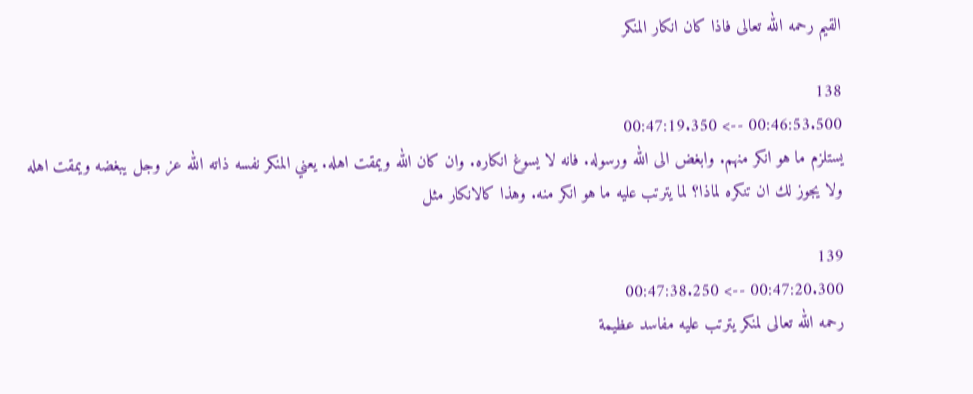القيم رحمه الله تعالى فاذا كان انكار المنكر

138
00:46:53.500 --> 00:47:19.350
يستلزم ما هو انكر منهم. وابغض الى الله ورسوله. فانه لا يسوغ انكاره. وان كان الله ويمقت اهله. يعني المنكر نفسه ذاته الله عز وجل يبغضه ويمقت اهله ولا يجوز لك ان تنكره لماذا؟ لما يترتب عليه ما هو انكر منه. وهذا كالانكار مثل

139
00:47:20.300 --> 00:47:38.250
رحمه الله تعالى لمنكر يترتب عليه مفاسد عظيمة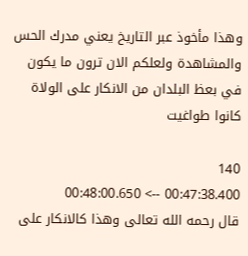وهذا مأخوذ عبر التاريخ يعني مدرك الحس والمشاهدة ولعلكم الان ترون ما يكون في بعظ البلدان من الانكار على الولاة كانوا طواغيت

140
00:47:38.400 --> 00:48:00.650
قال رحمه الله تعالى وهذا كالانكار على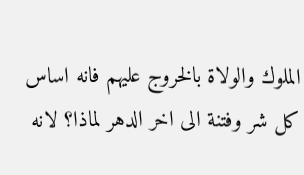الملوك والولاة بالخروج عليهم فانه اساس كل شر وفتنة الى اخر الدهر لماذا؟ لانه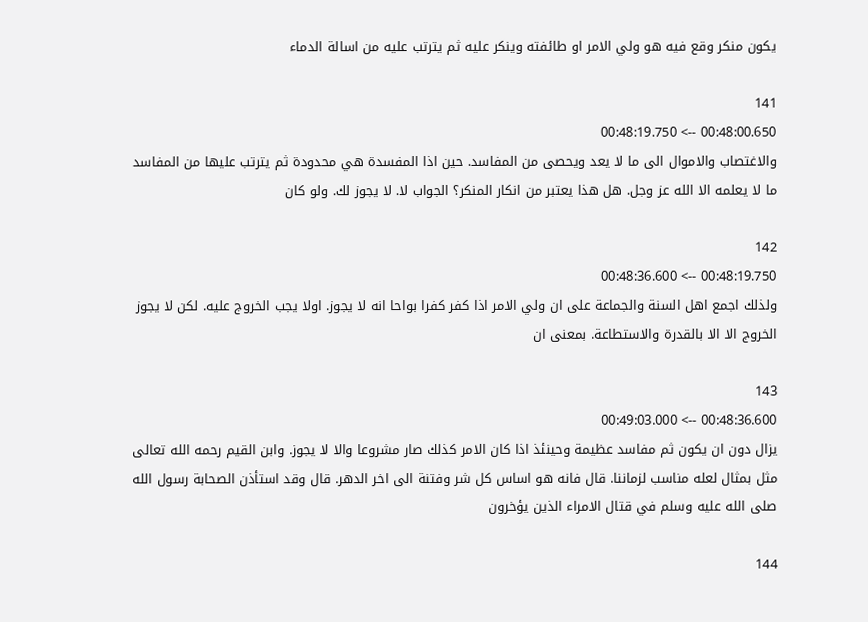يكون منكر وقع فيه هو ولي الامر او طائفته وينكر عليه ثم يترتب عليه من اسالة الدماء

141
00:48:00.650 --> 00:48:19.750
والاغتصاب والاموال الى ما لا يعد ويحصى من المفاسد. حين اذا المفسدة هي محدودة ثم يترتب عليها من المفاسد ما لا يعلمه الا الله عز وجل. هل هذا يعتبر من انكار المنكر؟ الجواب لا. لا يجوز لك. ولو كان

142
00:48:19.750 --> 00:48:36.600
ولذلك اجمع اهل السنة والجماعة على ان ولي الامر اذا كفر كفرا بواحا انه لا يجوز. اولا يجب الخروج عليه. لكن لا يجوز الخروج الا الا بالقدرة والاستطاعة. بمعنى ان

143
00:48:36.600 --> 00:49:03.000
يزال دون ان يكون ثم مفاسد عظيمة وحينئذ اذا كان الامر كذلك صار مشروعا والا لا يجوز. وابن القيم رحمه الله تعالى مثل بمثال لعله مناسب لزماننا. قال فانه هو اساس كل شر وفتنة الى اخر الدهر. قال وقد استأذن الصحابة رسول الله صلى الله عليه وسلم في قتال الامراء الذين يؤخرون

144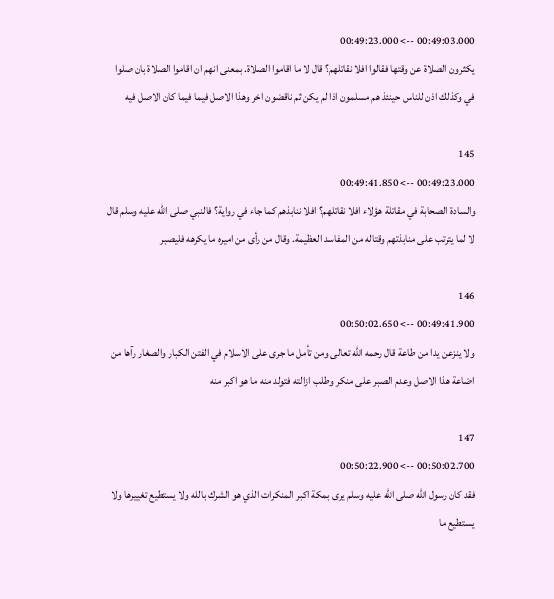00:49:03.000 --> 00:49:23.000
يكثرون الصلاة عن وقتها فقالوا افلا نقاتلهم؟ قال لا ما اقاموا الصلاة. بمعنى انهم ان اقاموا الصلاة بان صلوا في وكذلك اذن للناس حينئذ هم مسلمون اذا لم يكن ثم ناقضون اخر وهذا الاصل فيما فيما كان الاصل فيه

145
00:49:23.000 --> 00:49:41.850
والسادة الصحابة في مقاتلة هؤلاء افلا نقاتلهم؟ افلا ننابذهم كما جاء في رواية؟ فالنبي صلى الله عليه وسلم قال لا لما يترتب على منابذتهم وقتاله من المفاسد العظيمة. وقال من رأى من اميره ما يكرهه فليصبر

146
00:49:41.900 --> 00:50:02.650
ولا ينزعن يدا من طاعة قال رحمه الله تعالى ومن تأمل ما جرى على الاسلام في الفتن الكبار والصغار رآها من اضاعة هذا الاصل وعدم الصبر على منكر وطلب ازالته فتولد منه ما هو اكبر منه

147
00:50:02.700 --> 00:50:22.900
فقد كان رسول الله صلى الله عليه وسلم يرى بمكة اكبر المنكرات الذي هو الشرك بالله ولا يستطيع تغييرها ولا يستطيع ما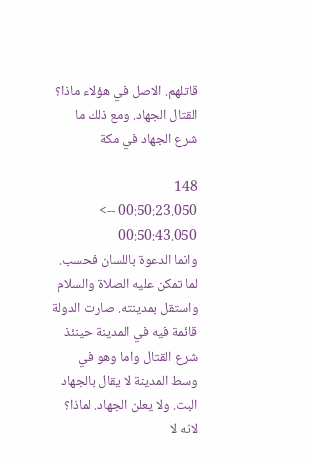قاتلهم. الاصل في هؤلاء ماذا؟ القتال الجهاد. ومع ذلك ما شرع الجهاد في مكة

148
00:50:23.050 --> 00:50:43.050
وانما الدعوة باللسان فحسب. لما تمكن عليه الصلاة والسلام واستقل بمدينته. صارت الدولة قائمة فيه في المدينة حينئذ شرع القتال واما وهو في وسط المدينة لا يقال بالجهاد البت. ولا يعلن الجهاد. لماذا؟ لانه لا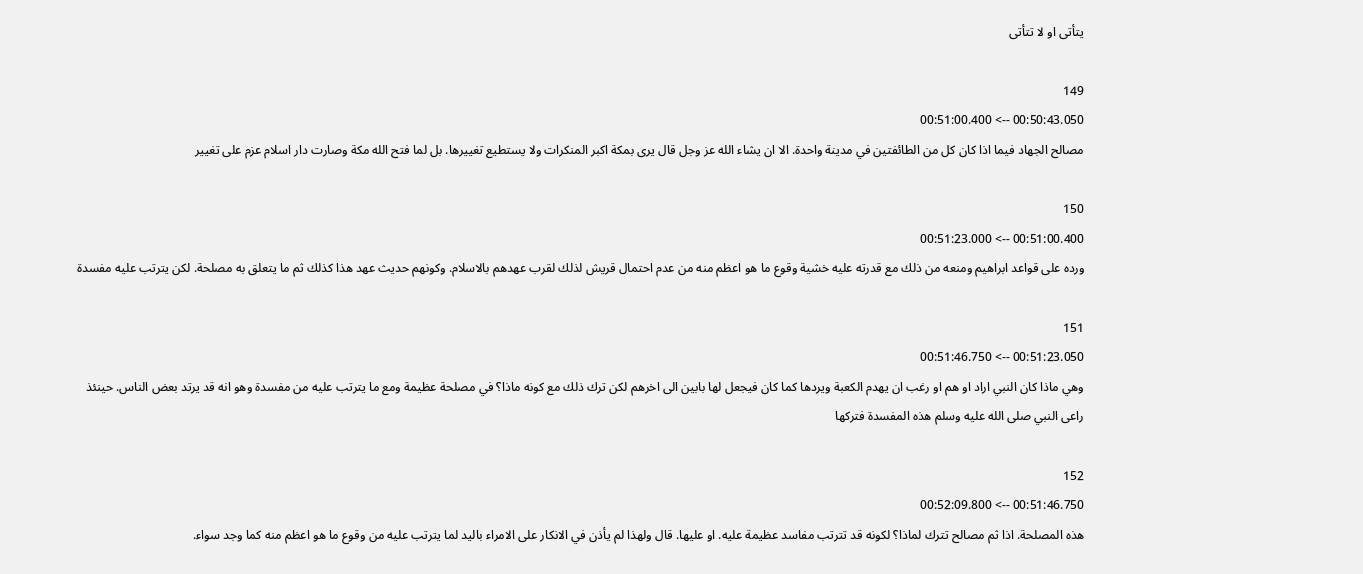يتأتى او لا تتأتى

149
00:50:43.050 --> 00:51:00.400
مصالح الجهاد فيما اذا كان كل من الطائفتين في مدينة واحدة. الا ان يشاء الله عز وجل قال يرى بمكة اكبر المنكرات ولا يستطيع تغييرها. بل لما فتح الله مكة وصارت دار اسلام عزم على تغيير

150
00:51:00.400 --> 00:51:23.000
ورده على قواعد ابراهيم ومنعه من ذلك مع قدرته عليه خشية وقوع ما هو اعظم منه من عدم احتمال قريش لذلك لقرب عهدهم بالاسلام. وكونهم حديث عهد هذا كذلك ثم ما يتعلق به مصلحة. لكن يترتب عليه مفسدة

151
00:51:23.050 --> 00:51:46.750
وهي ماذا كان النبي اراد او هم او رغب ان يهدم الكعبة ويردها كما كان فيجعل لها بابين الى اخرهم لكن ترك ذلك مع كونه ماذا؟ في مصلحة عظيمة ومع ما يترتب عليه من مفسدة وهو انه قد يرتد بعض الناس. حينئذ راعى النبي صلى الله عليه وسلم هذه المفسدة فتركها

152
00:51:46.750 --> 00:52:09.800
هذه المصلحة. اذا ثم مصالح تترك لماذا؟ لكونه قد تترتب مفاسد عظيمة عليه. او عليها. قال ولهذا لم يأذن في الانكار على الامراء باليد لما يترتب عليه من وقوع ما هو اعظم منه كما وجد سواء.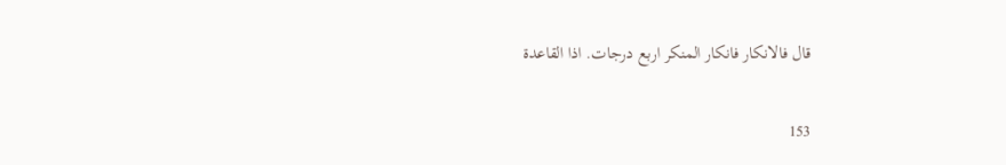قال فالانكار فانكار المنكر اربع درجات. اذا القاعدة

153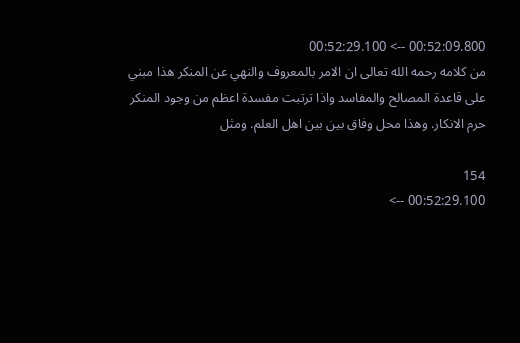00:52:09.800 --> 00:52:29.100
من كلامه رحمه الله تعالى ان الامر بالمعروف والنهي عن المنكر هذا مبني على قاعدة المصالح والمفاسد واذا ترتبت مفسدة اعظم من وجود المنكر حرم الانكار. وهذا محل وفاق بين بين اهل العلم. ومثل

154
00:52:29.100 -->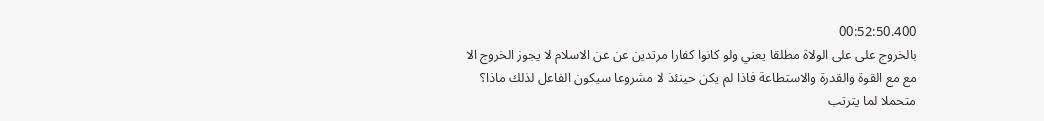00:52:50.400
بالخروج على على الولاة مطلقا يعني ولو كانوا كفارا مرتدين عن عن الاسلام لا يجوز الخروج الا مع مع القوة والقدرة والاستطاعة فاذا لم يكن حينئذ لا مشروعا سيكون الفاعل لذلك ماذا؟ متحملا لما يترتب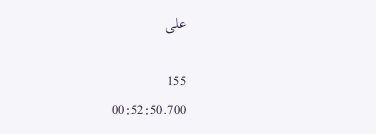على

155
00:52:50.700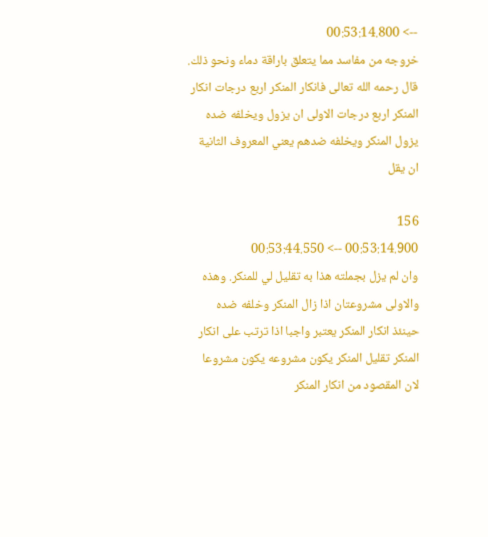--> 00:53:14.800
خروجه من مفاسد مما يتعلق باراقة دماء ونحو ذلك. قال رحمه الله تعالى فانكار المنكر اربع درجات انكار المنكر اربع درجات الاولى ان يزول ويخلفه ضده يزول المنكر ويخلفه ضدهم يعني المعروف الثانية ان يقل

156
00:53:14.900 --> 00:53:44.550
وان لم يزل بجملته هذا به تقليل لي للمنكر. وهذه والاولى مشروعتان اذا زال المنكر وخلفه ضده حينئذ انكار المنكر يعتبر واجبا اذا ترتب على انكار المنكر تقليل المنكر يكون مشروعه يكون مشروعا لان المقصود من انكار المنكر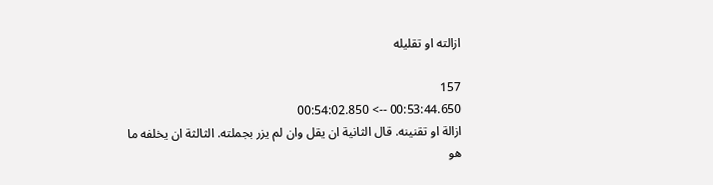ازالته او تقليله

157
00:53:44.650 --> 00:54:02.850
ازالة او تقنينه. قال الثانية ان يقل وان لم يزر بجملته. الثالثة ان يخلفه ما هو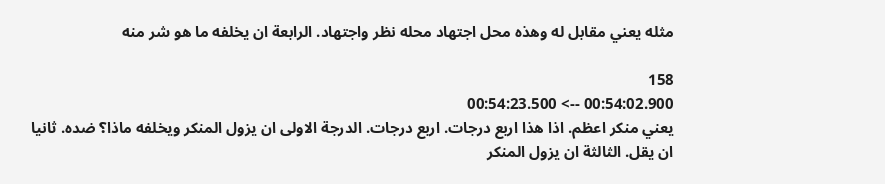مثله يعني مقابل له وهذه محل اجتهاد محله نظر واجتهاد. الرابعة ان يخلفه ما هو شر منه

158
00:54:02.900 --> 00:54:23.500
يعني منكر اعظم. اذا هذا اربع درجات. اربع درجات. الدرجة الاولى ان يزول المنكر ويخلفه ماذا؟ ضده. ثانيا ان يقل. الثالثة ان يزول المنكر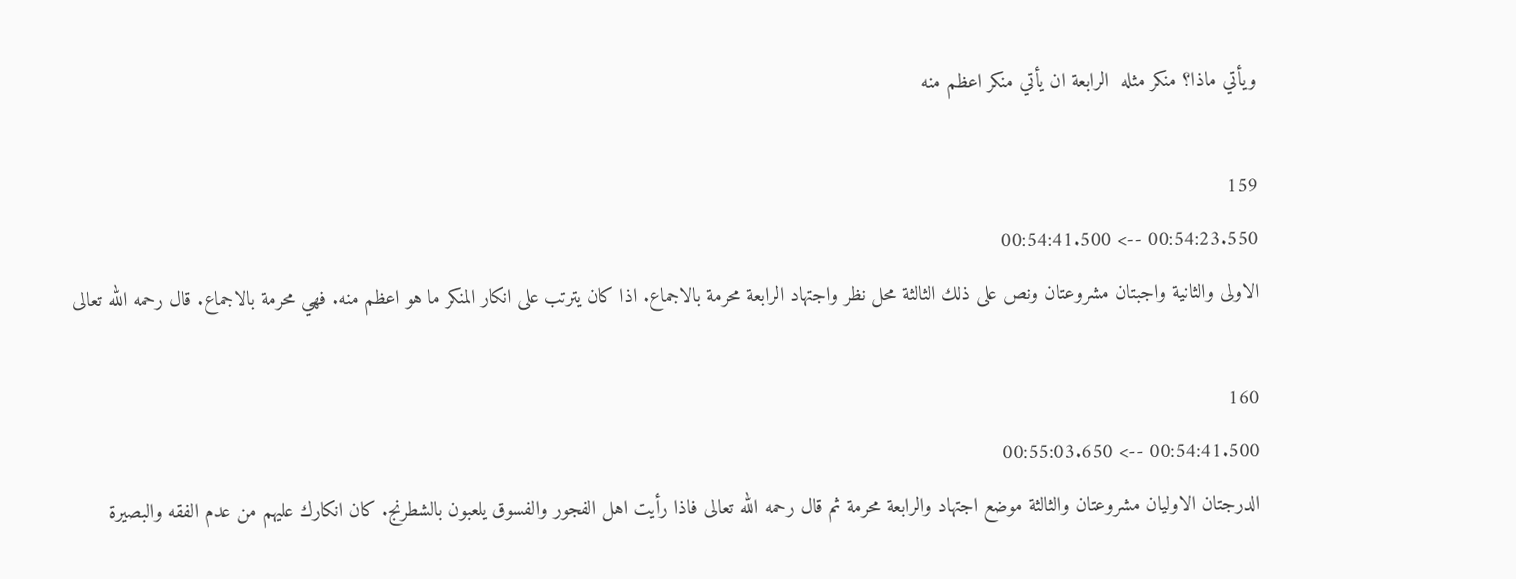ويأتي ماذا؟ منكر مثله  الرابعة ان يأتي منكر اعظم منه

159
00:54:23.550 --> 00:54:41.500
الاولى والثانية واجبتان مشروعتان ونص على ذلك الثالثة محل نظر واجتهاد الرابعة محرمة بالاجماع. اذا كان يترتب على انكار المنكر ما هو اعظم منه. فهي محرمة بالاجماع. قال رحمه الله تعالى

160
00:54:41.500 --> 00:55:03.650
الدرجتان الاوليان مشروعتان والثالثة موضع اجتهاد والرابعة محرمة ثم قال رحمه الله تعالى فاذا رأيت اهل الفجور والفسوق يلعبون بالشطرنج. كان انكارك عليهم من عدم الفقه والبصيرة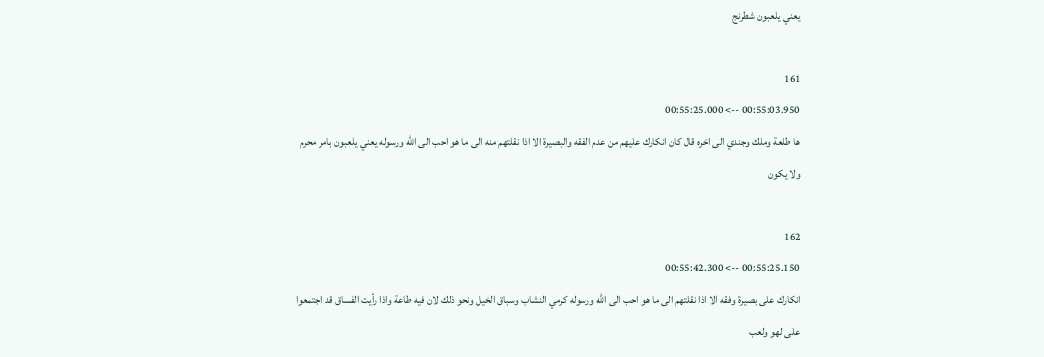يعني يلعبون شطرنج

161
00:55:03.950 --> 00:55:25.000
ها طلعة وملك وجندي الى اخره قال كان انكارك عليهم من عدم الفقه والبصيرة الا اذا نقلتهم منه الى ما هو احب الى الله ورسوله يعني يلعبون بامر محرم ولا يكون

162
00:55:25.150 --> 00:55:42.300
انكارك على بصيرة وفقه الا اذا نقلتهم الى ما هو احب الى الله ورسوله كرمي النشاب وسباق الخيل ونحو ذلك لان فيه طاعة واذا رأيت الفساق قد اجتمعوا على لهو ولعب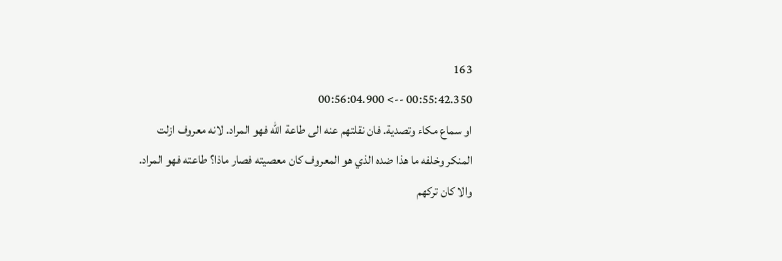163
00:55:42.350 --> 00:56:04.900
او سماع مكاء وتصدية. فان نقلتهم عنه الى طاعة الله فهو المراد. لانه معروف ازلت المنكر وخلفه ما هذا ضده الذي هو المعروف كان معصيته فصار ماذا؟ طاعته فهو المراد. والا كان تركهم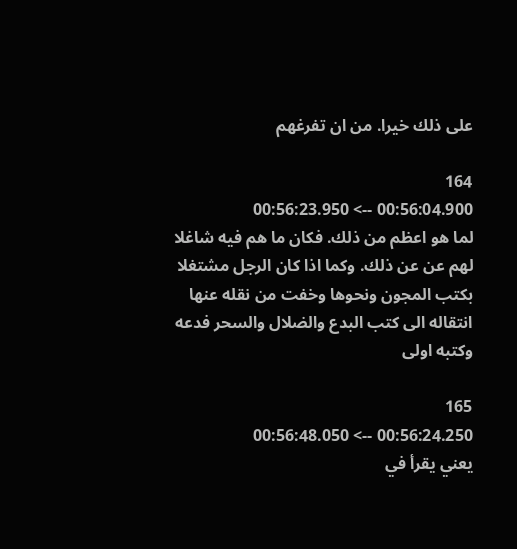على ذلك خيرا. من ان تفرغهم

164
00:56:04.900 --> 00:56:23.950
لما هو اعظم من ذلك. فكان ما هم فيه شاغلا لهم عن عن ذلك. وكما اذا كان الرجل مشتغلا بكتب المجون ونحوها وخفت من نقله عنها انتقاله الى كتب البدع والضلال والسحر فدعه وكتبه اولى

165
00:56:24.250 --> 00:56:48.050
يعني يقرأ في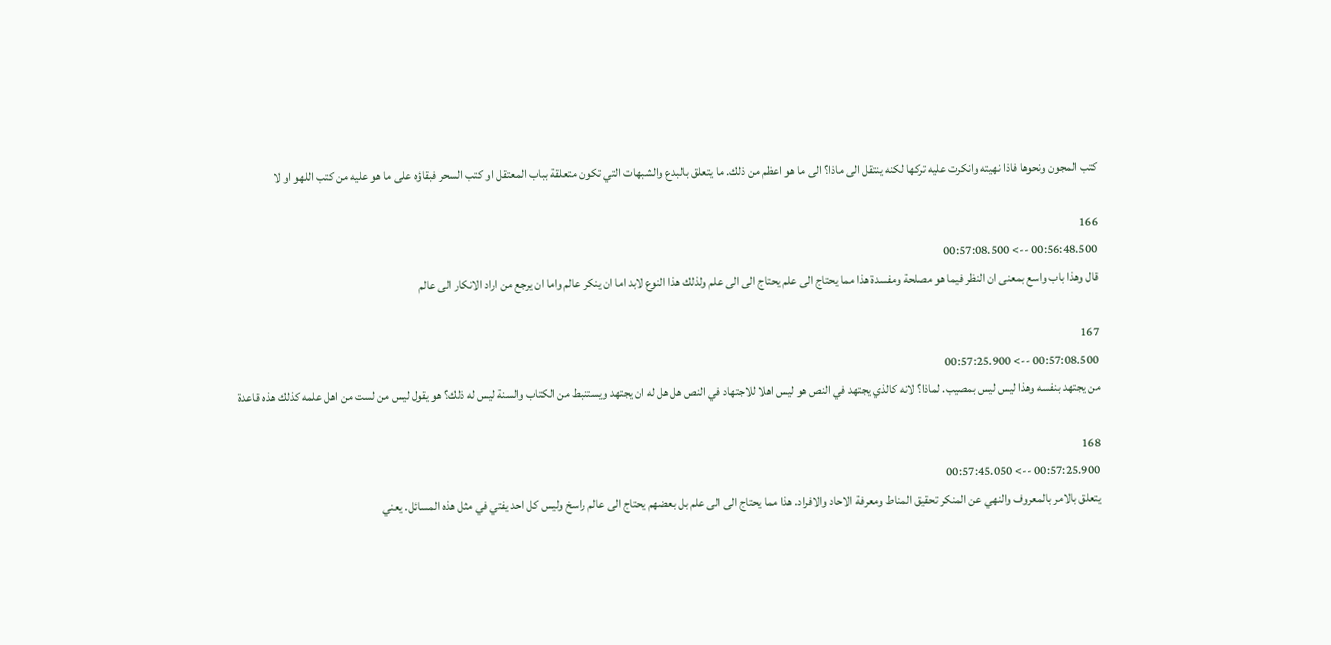كتب المجون ونحوها فاذا نهيته وانكرت عليه تركها لكنه ينتقل الى ماذا؟ الى ما هو اعظم من ذلك. ما يتعلق بالبدع والشبهات التي تكون متعلقة بباب المعتقل او كتب السحر فبقاؤه على ما هو عليه من كتب اللهو او لا

166
00:56:48.500 --> 00:57:08.500
قال وهذا باب واسع بمعنى ان النظر فيما هو مصلحة ومفسدة هذا مما يحتاج الى علم يحتاج الى الى علم ولذلك هذا النوع لابد اما ان ينكر عالم واما ان يرجع من اراد الانكار الى عالم

167
00:57:08.500 --> 00:57:25.900
من يجتهد بنفسه وهذا ليس ليس بمصيب. لماذا؟ لانه كالذي يجتهد في النص هو ليس اهلا للاجتهاد في النص هل هل له ان يجتهد ويستنبط من الكتاب والسنة ليس له ذلك؟ هو يقول ليس من لست من اهل علمه كذلك هذه قاعدة

168
00:57:25.900 --> 00:57:45.050
يتعلق بالامر بالمعروف والنهي عن المنكر تحقيق المناط ومعرفة الاحاد والافراد. هذا مما يحتاج الى الى علم بل بعضهم يحتاج الى عالم راسخ وليس كل احد يفتي في مثل هذه المسائل. يعني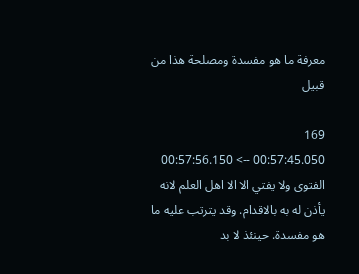معرفة ما هو مفسدة ومصلحة هذا من قبيل

169
00:57:45.050 --> 00:57:56.150
الفتوى ولا يفتي الا الا اهل العلم لانه يأذن له به بالاقدام. وقد يترتب عليه ما هو مفسدة. حينئذ لا بد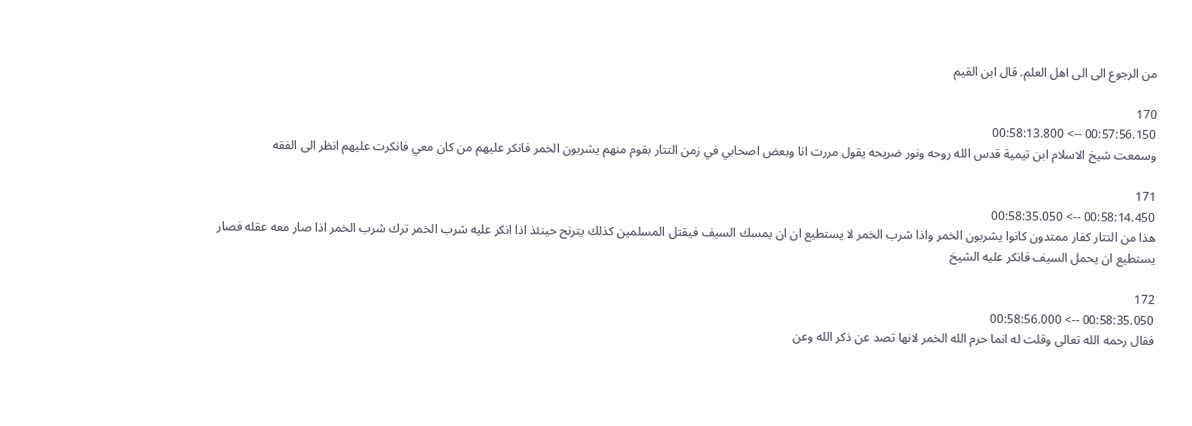من الرجوع الى الى اهل العلم. قال ابن القيم

170
00:57:56.150 --> 00:58:13.800
وسمعت شيخ الاسلام ابن تيمية قدس الله روحه ونور ضريحه يقول مررت انا وبعض اصحابي في زمن التتار بقوم منهم يشربون الخمر فانكر عليهم من كان معي فانكرت عليهم انظر الى الفقه

171
00:58:14.450 --> 00:58:35.050
هذا من التتار كفار ممتدون كانوا يشربون الخمر واذا شرب الخمر لا يستطيع ان ان يمسك السيف فيقتل المسلمين كذلك يترنح حينئذ اذا انكر عليه شرب الخمر ترك شرب الخمر اذا صار معه عقله فصار يستطيع ان يحمل السيف فانكر عليه الشيخ

172
00:58:35.050 --> 00:58:56.000
فقال رحمه الله تعالى وقلت له انما حرم الله الخمر لانها تصد عن ذكر الله وعن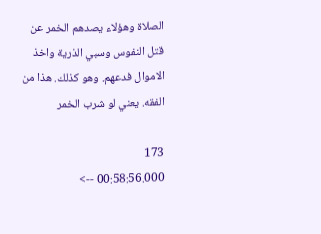الصلاة وهؤلاء يصدهم الخمر عن قتل النفوس وسبي الذرية واخذ الاموال فدعهم. وهو كذلك. هذا من الفقه. يعني لو شرب الخمر

173
00:58:56.000 -->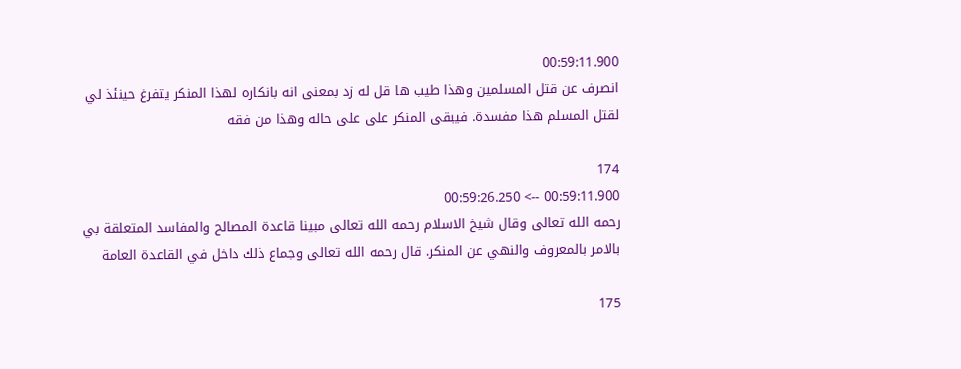00:59:11.900
انصرف عن قتل المسلمين وهذا طيب ها قل له زد بمعنى انه بانكاره لهذا المنكر يتفرغ حينئذ لي لقتل المسلم هذا مفسدة. فيبقى المنكر على على حاله وهذا من فقه

174
00:59:11.900 --> 00:59:26.250
رحمه الله تعالى وقال شيخ الاسلام رحمه الله تعالى مبينا قاعدة المصالح والمفاسد المتعلقة بي بالامر بالمعروف والنهي عن المنكر. قال رحمه الله تعالى وجماع ذلك داخل في القاعدة العامة

175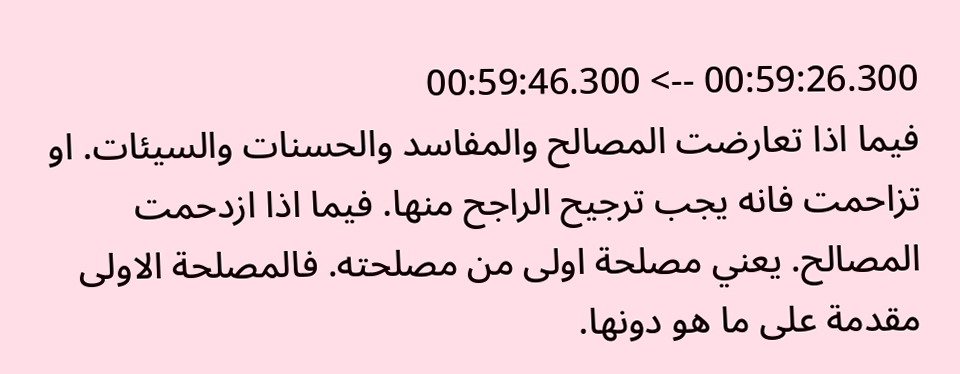00:59:26.300 --> 00:59:46.300
فيما اذا تعارضت المصالح والمفاسد والحسنات والسيئات. او تزاحمت فانه يجب ترجيح الراجح منها. فيما اذا ازدحمت المصالح. يعني مصلحة اولى من مصلحته. فالمصلحة الاولى مقدمة على ما هو دونها.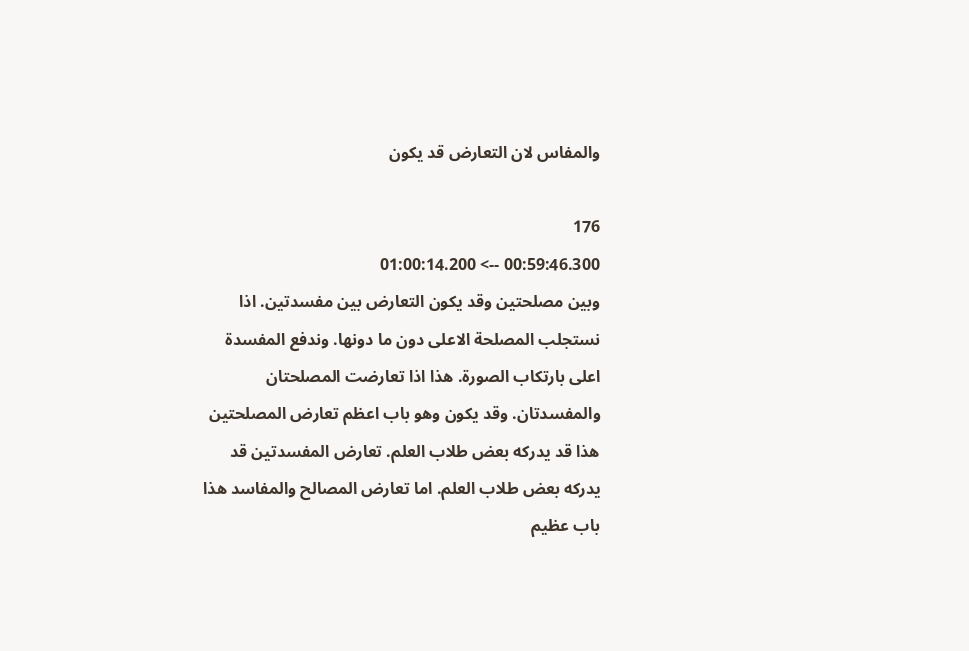والمفاس لان التعارض قد يكون

176
00:59:46.300 --> 01:00:14.200
وبين مصلحتين وقد يكون التعارض بين مفسدتين. اذا نستجلب المصلحة الاعلى دون ما دونها. وندفع المفسدة اعلى بارتكاب الصورة. هذا اذا تعارضت المصلحتان والمفسدتان. وقد يكون وهو باب اعظم تعارض المصلحتين هذا قد يدركه بعض طلاب العلم. تعارض المفسدتين قد يدركه بعض طلاب العلم. اما تعارض المصالح والمفاسد هذا باب عظيم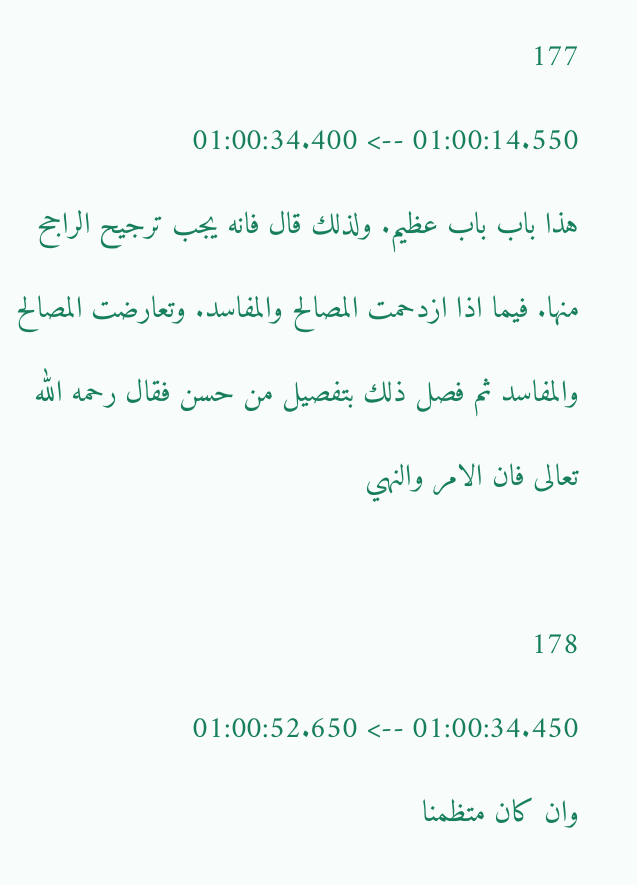177
01:00:14.550 --> 01:00:34.400
هذا باب باب عظيم. ولذلك قال فانه يجب ترجيح الراجح منها. فيما اذا ازدحمت المصالح والمفاسد. وتعارضت المصالح والمفاسد ثم فصل ذلك بتفصيل من حسن فقال رحمه الله تعالى فان الامر والنهي

178
01:00:34.450 --> 01:00:52.650
وان كان متظمنا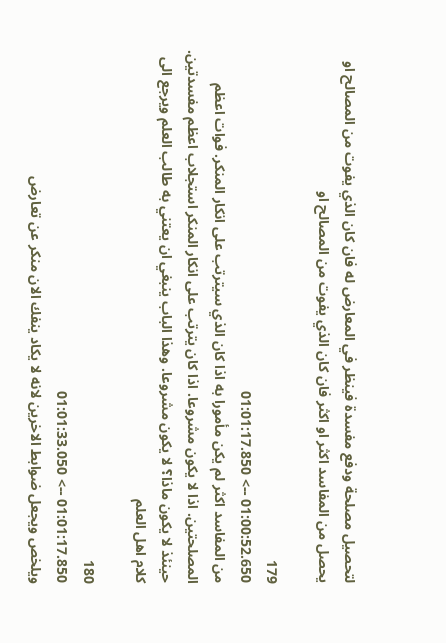لتحصيل مصلحة ودفع مفسدة فينظر في المعارض له فان كان الذي يفوت من المصالح او يحصل من المفاسد اكثر او اكثر فان كان الذي يفوت من المصالح او

179
01:00:52.650 --> 01:01:17.850
من المفاسد اكثر لم يكن مأمورا به اذا كان الذي سيترتب على انكار المنكر. فوات اعظم المصلحتين. اذا لا يكون مشروعا. اذا كان يترتب على انكار المنكر استجلاب اعظم مفسدتين. حينئذ لا يكون ماذا؟ لا يكون مشروعا. وهذا الباب ينبغي ان يعتني به طالب العلم ويرجع الى كلام اهل العلم

180
01:01:17.850 --> 01:01:33.050
ويلخص ويجعل ضوابط الاخرين لانه لا يكاد ينفك الان منكر عن تعارض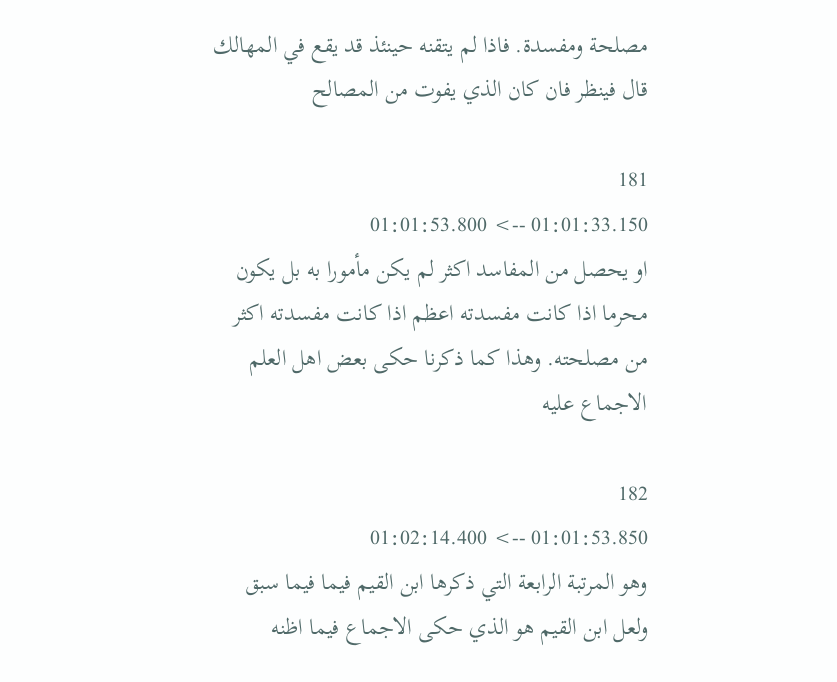مصلحة ومفسدة. فاذا لم يتقنه حينئذ قد يقع في المهالك قال فينظر فان كان الذي يفوت من المصالح

181
01:01:33.150 --> 01:01:53.800
او يحصل من المفاسد اكثر لم يكن مأمورا به بل يكون محرما اذا كانت مفسدته اعظم اذا كانت مفسدته اكثر من مصلحته. وهذا كما ذكرنا حكى بعض اهل العلم الاجماع عليه

182
01:01:53.850 --> 01:02:14.400
وهو المرتبة الرابعة التي ذكرها ابن القيم فيما فيما سبق ولعل ابن القيم هو الذي حكى الاجماع فيما اظنه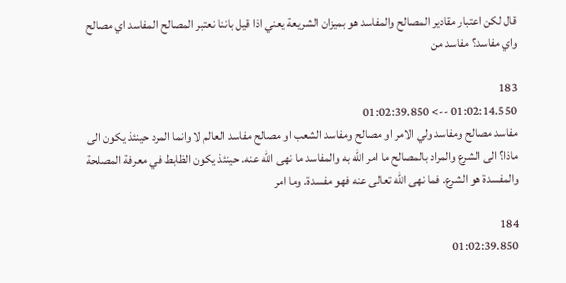قال لكن اعتبار مقادير المصالح والمفاسد هو بميزان الشريعة يعني اذا قيل باننا نعتبر المصالح المفاسد اي مصالح واي مفاسد؟ مفاسد من

183
01:02:14.550 --> 01:02:39.850
مفاسد مصالح ومفاسد ولي الامر او مصالح ومفاسد الشعب او مصالح مفاسد العالم لا وانما المرد حينئذ يكون الى ماذا؟ الى الشرع والمراد بالمصالح ما امر الله به والمفاسد ما نهى الله عنه. حينئذ يكون الظابط في معرفة المصلحة والمفسدة هو الشرع. فما نهى الله تعالى عنه فهو مفسدة. وما امر

184
01:02:39.850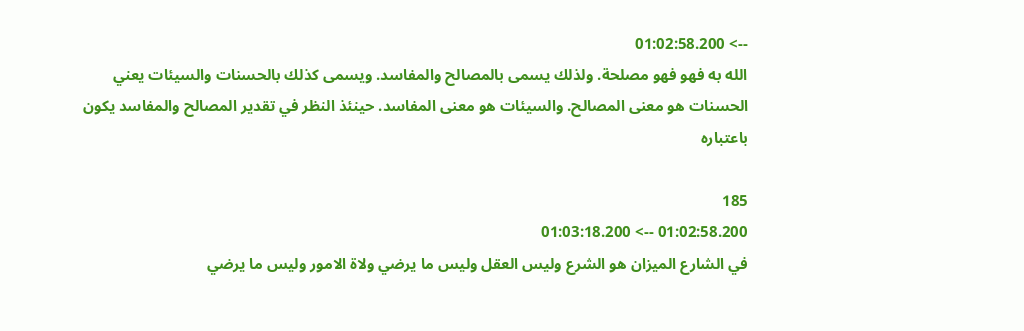--> 01:02:58.200
الله به فهو فهو مصلحة. ولذلك يسمى بالمصالح والمفاسد. ويسمى كذلك بالحسنات والسيئات يعني الحسنات هو معنى المصالح. والسيئات هو معنى المفاسد. حينئذ النظر في تقدير المصالح والمفاسد يكون باعتباره

185
01:02:58.200 --> 01:03:18.200
في الشارع الميزان هو الشرع وليس العقل وليس ما يرضي ولاة الامور وليس ما يرضي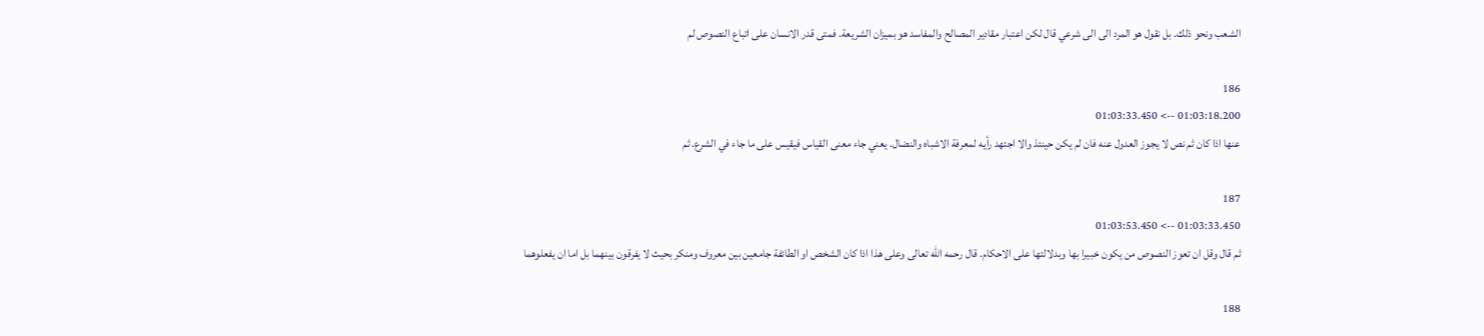الشعب ونحو ذلك. بل نقول هو المرد الى الى شرعي قال لكن اعتبار مقادير المصالح والمفاسد هو بميزان الشريعة. فمتى قدر الانسان على اتباع النصوص لم

186
01:03:18.200 --> 01:03:33.450
عنها اذا كان ثم نص لا يجوز العدول عنه فان لم يكن حينئذ والا اجتهد رأيه لمعرفة الاشباه والنضال. يعني جاء معنى القياس فيقيس على ما جاء في الشرع. ثم

187
01:03:33.450 --> 01:03:53.450
ثم قال وقل ان تعوز النصوص من يكون خبيرا بها وبدلالتها على الاحكام. قال رحمه الله تعالى وعلى هذا اذا كان الشخص او الطائفة جامعين بين معروف ومنكر بحيث لا يفرقون بينهما بل اما ان يفعلوهما

188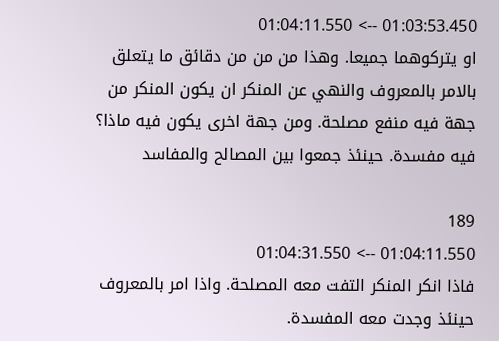01:03:53.450 --> 01:04:11.550
او يتركوهما جميعا. وهذا من من من دقائق ما يتعلق بالامر بالمعروف والنهي عن المنكر ان يكون المنكر من جهة فيه منفع مصلحة. ومن جهة اخرى يكون فيه ماذا؟ فيه مفسدة. حينئذ جمعوا بين المصالح والمفاسد

189
01:04:11.550 --> 01:04:31.550
فاذا انكر المنكر التفت معه المصلحة. واذا امر بالمعروف حينئذ وجدت معه المفسدة.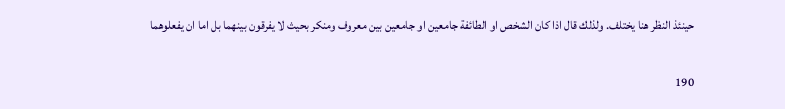حينئذ النظر هنا يختلف. ولذلك قال اذا كان الشخص او الطائفة جامعين او جامعين بين معروف ومنكر بحيث لا يفرقون بينهما بل اما ان يفعلوهما

190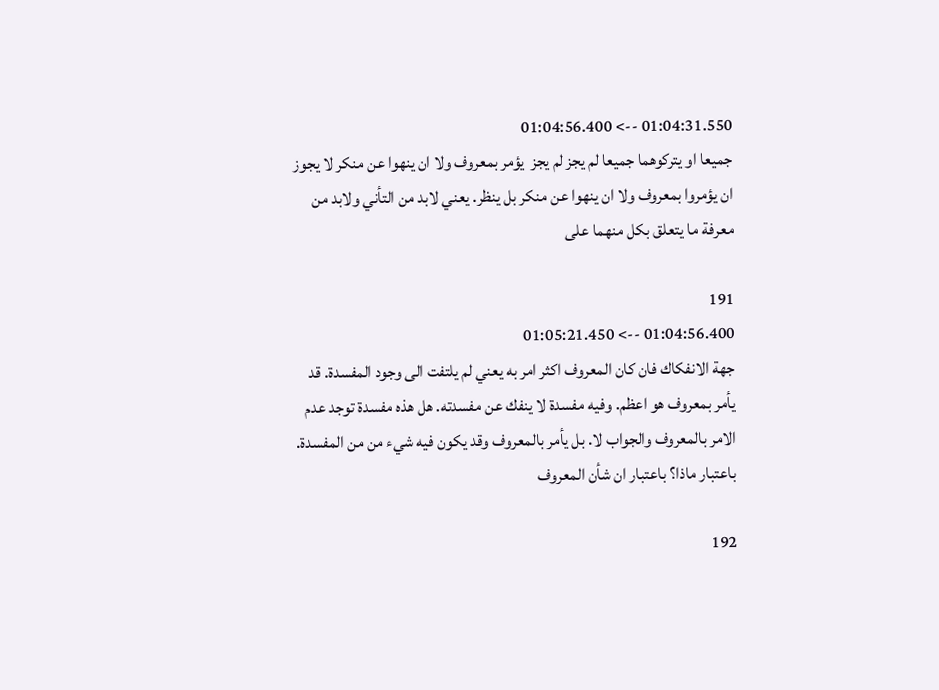01:04:31.550 --> 01:04:56.400
جميعا او يتركوهما جميعا لم يجز لم يجز  يؤمر بمعروف ولا ان ينهوا عن منكر لا يجوز ان يؤمروا بمعروف ولا ان ينهوا عن منكر بل ينظر. يعني لابد من التأني ولابد من معرفة ما يتعلق بكل منهما على

191
01:04:56.400 --> 01:05:21.450
جهة الانفكاك فان كان المعروف اكثر امر به يعني لم يلتفت الى وجود المفسدة. قد يأمر بمعروف هو اعظم. وفيه مفسدة لا ينفك عن مفسدته. هل هذه مفسدة توجد عدم الامر بالمعروف والجواب لا. بل يأمر بالمعروف وقد يكون فيه شيء من من المفسدة. باعتبار ماذا؟ باعتبار ان شأن المعروف

192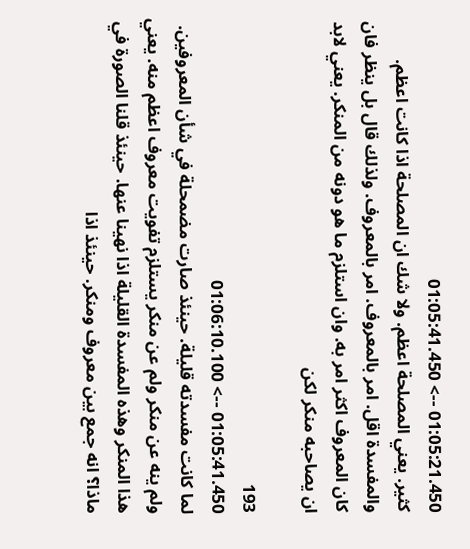01:05:21.450 --> 01:05:41.450
كثير. يعني المصلحة اعظم. ولا شك ان المصلحة اذا كانت اعظم. والمفسدة اقل. امر بالمعروف. امر بالمعروف. ولذلك قال بل ينظر فان كان المعروف اكثر امر به. وان استلزم ما هو دونه من المنكر. يعني لابد ان يصاحبه منكر لكن

193
01:05:41.450 --> 01:06:10.100
لما كانت مفسدته قليلة. حينئذ صارت مضمحلة في شأن المعروفين. ولم ينه عن منكر ولم عن منكر يستلزم تفويت معروف اعظم منه. يعني هذا المنكر وهذه المفسدة القليلة اذا نهينا عنها. حينئذ قلنا الصورة في ماذا؟ انه جمع بين معروف ومنكر. حينئذ اذا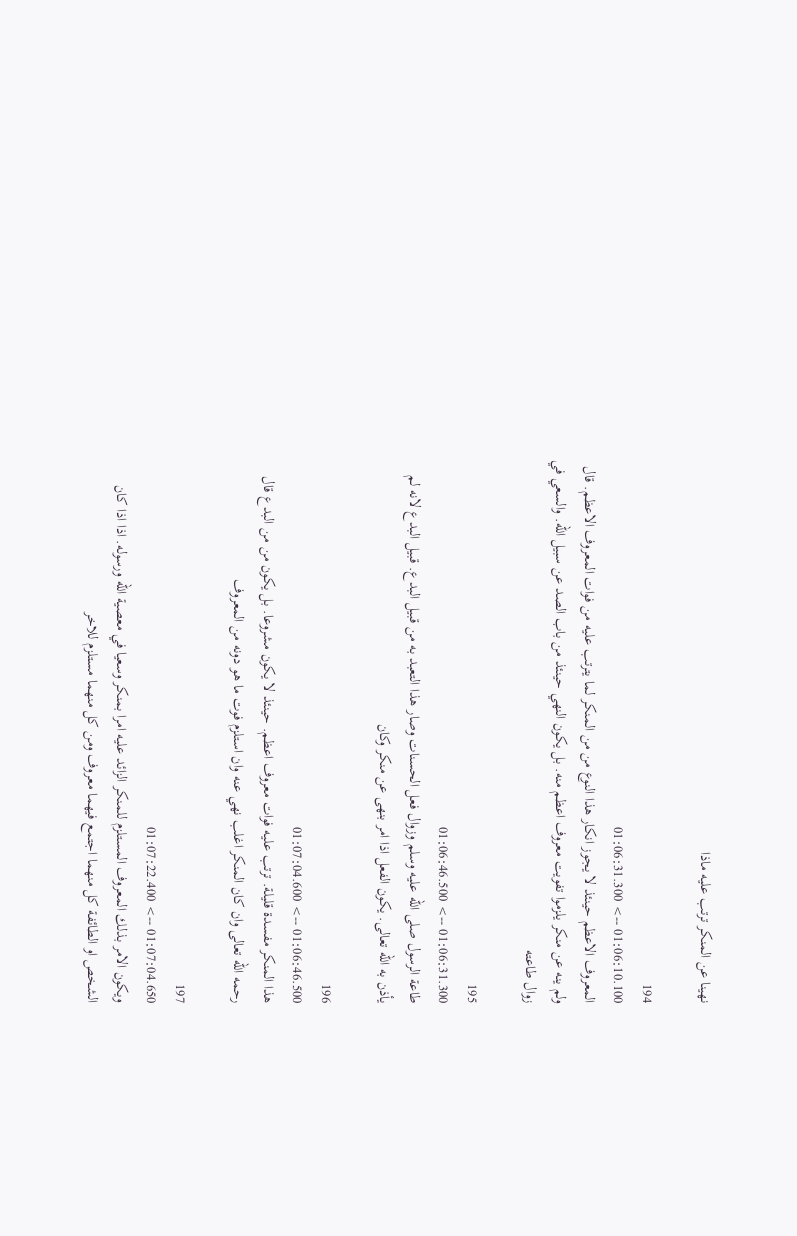نهينا عن المنكر ترتب عليه ماذا

194
01:06:10.100 --> 01:06:31.300
المعروف الاعظم حينئذ لا يجوز انكار هذا النوع من من المنكر لما يترتب عليه من فوات المعروف الاعظم. قال ولم ينه عن منكر يلزموا تفويت معروف اعظم منه. بل يكون النهي حينئذ من باب الصد عن سبيل الله. والسعي في زوال طاعته

195
01:06:31.300 --> 01:06:46.500
طاعة الرسول صلى الله عليه وسلم وزوال فعل الحسنات وصار هذا التعبد به من قبيل البدع. قبيل البدع لانه لم يأذن به الله تعالى. يكون الفعل اذا امر بنهى عن منكر وكان

196
01:06:46.500 --> 01:07:04.600
هذا المنكر مفسدة قليلة. ترتب عليه فوات معروف اعظم. حينئذ لا يكون مشروعا. بل يكون من من البدع قال رحمه الله تعالى وان كان المنكر اغلب نهي عنه وان استلزم فوت ما هو دونه من المعروف

197
01:07:04.650 --> 01:07:22.400
ويكون الامر بذلك المعروف المستلزم للمنكر الزائد عليه امرا بمنكر وسعيا في معصية الله ورسوله. اذا اذا كان الشخص او الطائفة كل منهما اجتمع فيهما معروف ومن كل منهما مستلزم للاخر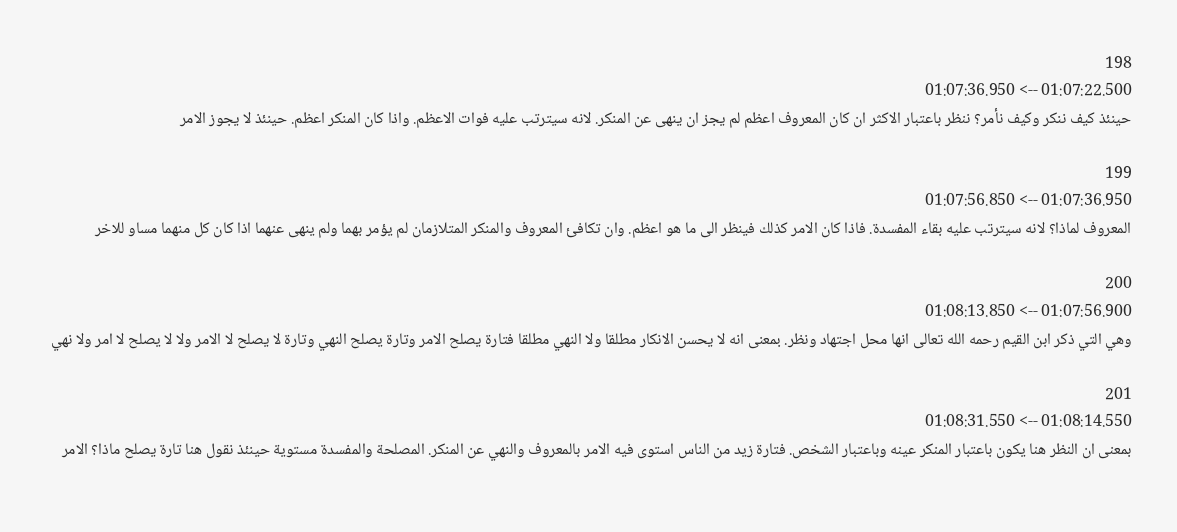198
01:07:22.500 --> 01:07:36.950
حينئذ كيف ننكر وكيف نأمر؟ ننظر باعتبار الاكثر ان كان المعروف اعظم لم يجز ان ينهى عن المنكر. لانه سيترتب عليه فوات الاعظم. واذا كان المنكر اعظم. حينئذ لا يجوز الامر

199
01:07:36.950 --> 01:07:56.850
المعروف لماذا؟ لانه سيترتب عليه بقاء المفسدة. فاذا كان الامر كذلك فينظر الى ما هو اعظم. وان تكافئ المعروف والمنكر المتلازمان لم يؤمر بهما ولم ينهى عنهما اذا كان كل منهما مساو للاخر

200
01:07:56.900 --> 01:08:13.850
وهي التي ذكر ابن القيم رحمه الله تعالى انها محل اجتهاد ونظر. بمعنى انه لا يحسن الانكار مطلقا ولا النهي مطلقا فتارة يصلح الامر وتارة يصلح النهي وتارة لا يصلح لا الامر ولا لا يصلح لا امر ولا نهي

201
01:08:14.550 --> 01:08:31.550
بمعنى ان النظر هنا يكون باعتبار المنكر عينه وباعتبار الشخص. فتارة زيد من الناس استوى فيه الامر بالمعروف والنهي عن المنكر. المصلحة والمفسدة مستوية حينئذ نقول هنا تارة يصلح ماذا؟ الامر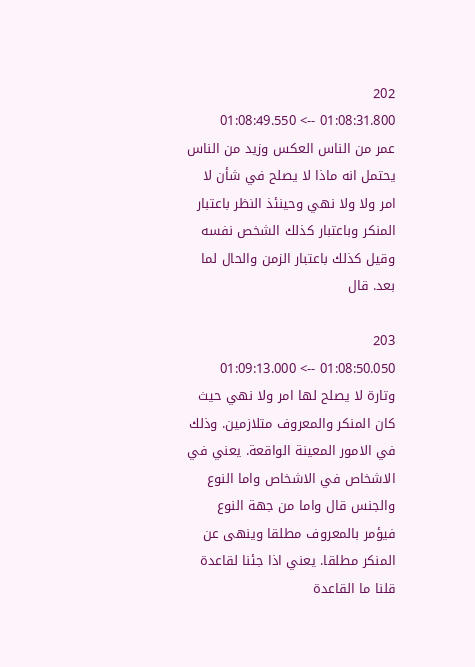202
01:08:31.800 --> 01:08:49.550
عمر من الناس العكس وزيد من الناس يحتمل انه ماذا لا يصلح في شأن لا امر ولا ولا نهي وحينئذ النظر باعتبار المنكر وباعتبار كذلك الشخص نفسه وقيل كذلك باعتبار الزمن والحال لما بعد. قال

203
01:08:50.050 --> 01:09:13.000
وتارة لا يصلح لها امر ولا نهي حيث كان المنكر والمعروف متلازمين. وذلك في الامور المعينة الواقعة. يعني في الاشخاص في الاشخاص واما النوع والجنس قال واما من جهة النوع فيؤمر بالمعروف مطلقا وينهى عن المنكر مطلقا. يعني اذا جئنا لقاعدة قلنا ما القاعدة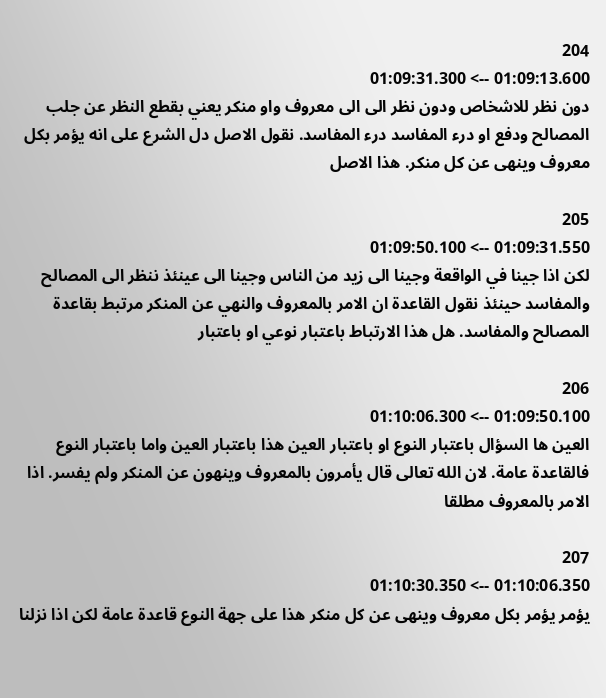204
01:09:13.600 --> 01:09:31.300
دون نظر للاشخاص ودون نظر الى الى معروف واو منكر يعني بقطع النظر عن جلب المصالح ودفع او درء المفاسد درء المفاسد. نقول الاصل دل الشرع على انه يؤمر بكل معروف وينهى عن كل منكر. هذا الاصل

205
01:09:31.550 --> 01:09:50.100
لكن اذا جينا في الواقعة وجينا الى زيد من الناس وجينا الى عينئذ ننظر الى المصالح والمفاسد حينئذ نقول القاعدة ان الامر بالمعروف والنهي عن المنكر مرتبط بقاعدة المصالح والمفاسد. هل هذا الارتباط باعتبار نوعي او باعتبار

206
01:09:50.100 --> 01:10:06.300
العين ها السؤال باعتبار النوع او باعتبار العين هذا باعتبار العين واما باعتبار النوع فالقاعدة عامة. لان الله تعالى قال يأمرون بالمعروف وينهون عن المنكر ولم يفسر. اذا الامر بالمعروف مطلقا

207
01:10:06.350 --> 01:10:30.350
يؤمر يؤمر بكل معروف وينهى عن كل منكر هذا على جهة النوع قاعدة عامة لكن اذا نزلنا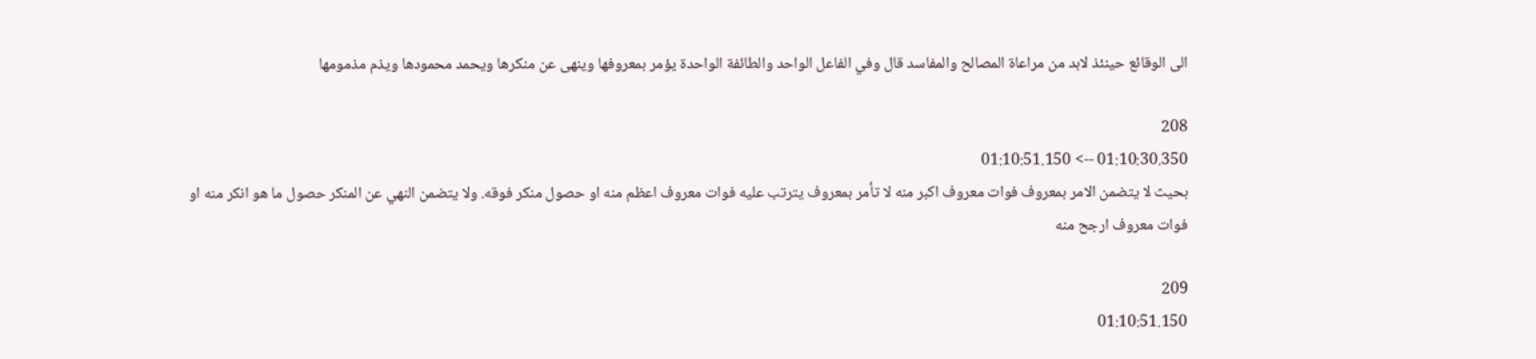الى الوقائع حينئذ لابد من مراعاة المصالح والمفاسد قال وفي الفاعل الواحد والطائفة الواحدة يؤمر بمعروفها وينهى عن منكرها ويحمد محمودها ويذم مذمومها

208
01:10:30.350 --> 01:10:51.150
بحيث لا يتضمن الامر بمعروف فوات معروف اكبر منه لا تأمر بمعروف يترتب عليه فوات معروف اعظم منه او حصول منكر فوقه. ولا يتضمن النهي عن المنكر حصول ما هو انكر منه او فوات معروف ارجح منه

209
01:10:51.150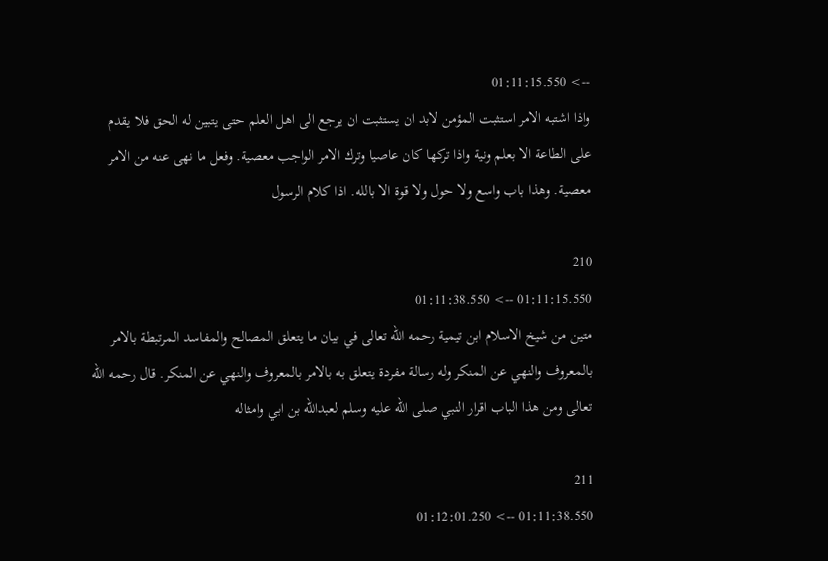--> 01:11:15.550
واذا اشتبه الامر استثبت المؤمن لابد ان يستثبت ان يرجع الى اهل العلم حتى يتبين له الحق فلا يقدم على الطاعة الا بعلم ونية واذا تركها كان عاصيا وترك الامر الواجب معصية. وفعل ما نهى عنه من الامر معصية. وهذا باب واسع ولا حول ولا قوة الا بالله. اذا كلام الرسول

210
01:11:15.550 --> 01:11:38.550
متين من شيخ الاسلام ابن تيمية رحمه الله تعالى في بيان ما يتعلق المصالح والمفاسد المرتبطة بالامر بالمعروف والنهي عن المنكر وله رسالة مفردة يتعلق به بالامر بالمعروف والنهي عن المنكر. قال رحمه الله تعالى ومن هذا الباب اقرار النبي صلى الله عليه وسلم لعبدالله بن ابي وامثاله

211
01:11:38.550 --> 01:12:01.250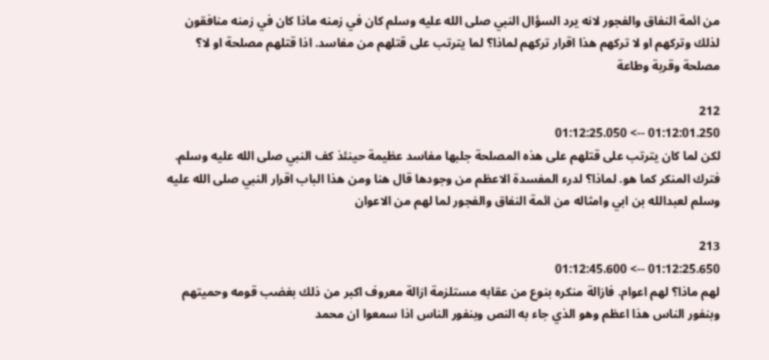من ائمة النفاق والفجور لانه يرد السؤال النبي صلى الله عليه وسلم كان في زمنه ماذا كان في زمنه منافقون لذلك وتركهم او لا تركهم هذا اقرار تركهم لماذا؟ لما يترتب على قتلهم من مفاسد. اذا قتلهم مصلحة او لا؟ مصلحة وقربة وطاعة

212
01:12:01.250 --> 01:12:25.050
لكن لما كان يترتب على قتلهم على هذه المصلحة جلبها مفاسد عظيمة حينئذ كف النبي صلى الله عليه وسلم. فترك المنكر كما هو. لماذا؟ لدرء المفسدة الاعظم من وجودها قال هنا ومن هذا الباب اقرار النبي صلى الله عليه وسلم لعبدالله بن ابي وامثاله من ائمة النفاق والفجور لما لهم من الاعوان

213
01:12:25.650 --> 01:12:45.600
لهم ماذا؟ لهم اعوام. فازالة منكره بنوع من عقابه مستلزمة ازالة معروف اكبر من ذلك بغضب قومه وحميتهم وبنفور الناس هذا اعظم وهو الذي جاء به النص وبنفور الناس اذا سمعوا ان محمد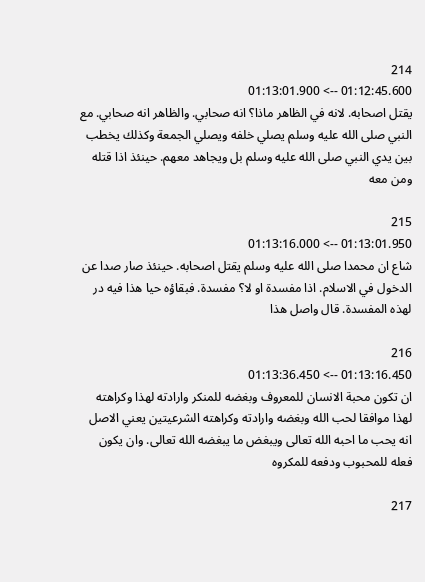214
01:12:45.600 --> 01:13:01.900
يقتل اصحابه. لانه في الظاهر ماذا؟ انه صحابي. والظاهر انه صحابي. مع النبي صلى الله عليه وسلم يصلي خلفه ويصلي الجمعة وكذلك يخطب بين يدي النبي صلى الله عليه وسلم بل ويجاهد معهم. حينئذ اذا قتله ومن معه

215
01:13:01.950 --> 01:13:16.000
شاع ان محمدا صلى الله عليه وسلم يقتل اصحابه. حينئذ صار صدا عن الدخول في الاسلام. اذا مفسدة او لا؟ مفسدة. فبقاؤه حيا هذا فيه در لهذه المفسدة. قال واصل هذا

216
01:13:16.450 --> 01:13:36.450
ان تكون محبة الانسان للمعروف وبغضه للمنكر وارادته لهذا وكراهته لهذا موافقا لحب الله وبغضه وارادته وكراهته الشرعيتين يعني الاصل انه يحب ما احبه الله تعالى ويبغض ما يبغضه الله تعالى. وان يكون فعله للمحبوب ودفعه للمكروه

217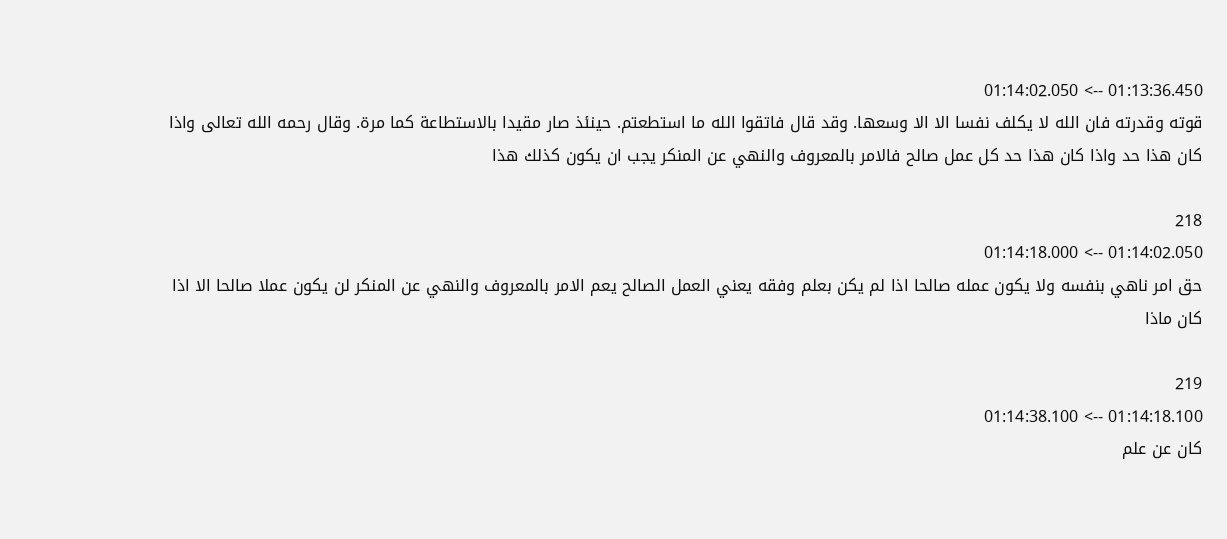01:13:36.450 --> 01:14:02.050
قوته وقدرته فان الله لا يكلف نفسا الا الا وسعها. وقد قال فاتقوا الله ما استطعتم. حينئذ صار مقيدا بالاستطاعة كما مرة. وقال رحمه الله تعالى واذا كان هذا حد واذا كان هذا حد كل عمل صالح فالامر بالمعروف والنهي عن المنكر يجب ان يكون كذلك هذا

218
01:14:02.050 --> 01:14:18.000
حق امر ناهي بنفسه ولا يكون عمله صالحا اذا لم يكن بعلم وفقه يعني العمل الصالح يعم الامر بالمعروف والنهي عن المنكر لن يكون عملا صالحا الا اذا كان ماذا

219
01:14:18.100 --> 01:14:38.100
كان عن علم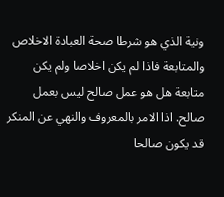ونية الذي هو شرطا صحة العبادة الاخلاص والمتابعة فاذا لم يكن اخلاصا ولم يكن متابعة هل هو عمل صالح ليس بعمل صالح. اذا الامر بالمعروف والنهي عن المنكر قد يكون صالحا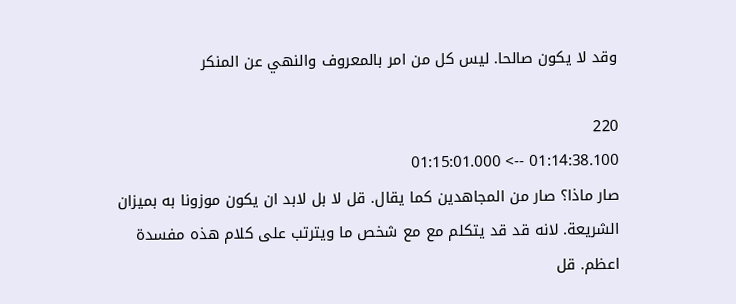وقد لا يكون صالحا. ليس كل من امر بالمعروف والنهي عن المنكر

220
01:14:38.100 --> 01:15:01.000
صار ماذا؟ صار من المجاهدين كما يقال. قل لا بل لابد ان يكون موزونا به بميزان الشريعة. لانه قد قد يتكلم مع مع شخص ما ويترتب على كلام هذه مفسدة اعظم. قل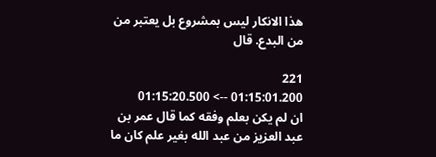هذا الانكار ليس بمشروع بل يعتبر من من البدع. قال

221
01:15:01.200 --> 01:15:20.500
ان لم يكن بعلم وفقه كما قال عمر بن عبد العزيز من عبد الله بغير علم كان ما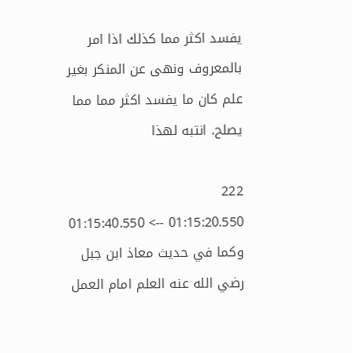يفسد اكثر مما كذلك اذا امر بالمعروف ونهى عن المنكر بغير علم كان ما يفسد اكثر مما مما يصلح. انتبه لهذا

222
01:15:20.550 --> 01:15:40.550
وكما في حديث معاذ ابن جبل رضي الله عنه العلم امام العمل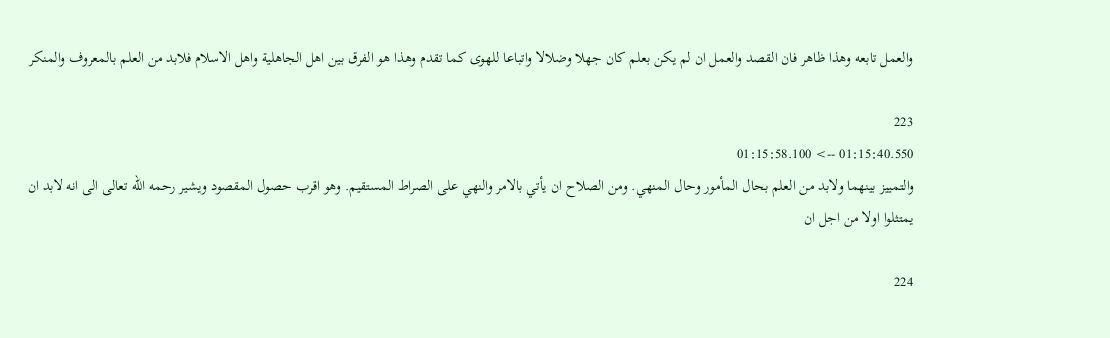والعمل تابعه وهذا ظاهر فان القصد والعمل ان لم يكن بعلم كان جهلا وضلالا واتباعا للهوى كما تقدم وهذا هو الفرق بين اهل الجاهلية واهل الاسلام فلابد من العلم بالمعروف والمنكر

223
01:15:40.550 --> 01:15:58.100
والتمييز بينهما ولابد من العلم بحال المأمور وحال المنهي. ومن الصلاح ان يأتي بالامر والنهي على الصراط المستقيم. وهو اقرب حصول المقصود ويشير رحمه الله تعالى الى انه لابد ان يمتثلوا اولا من اجل ان

224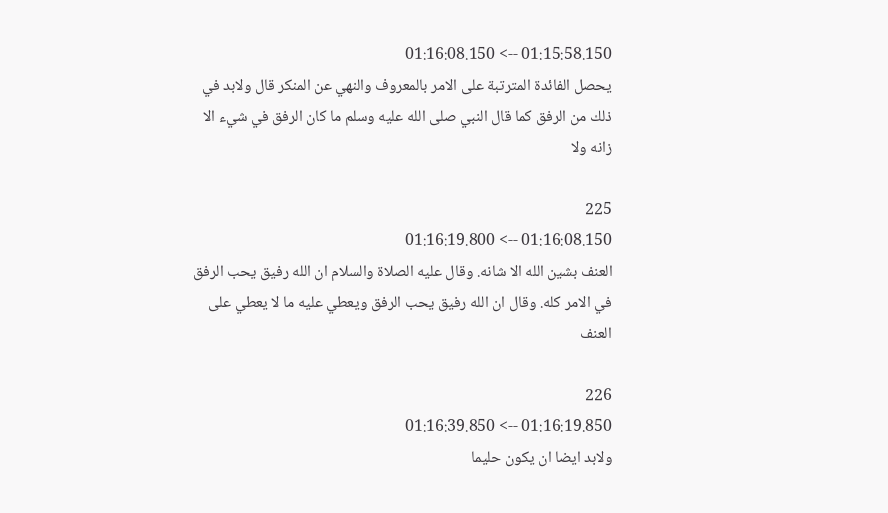01:15:58.150 --> 01:16:08.150
يحصل الفائدة المترتبة على الامر بالمعروف والنهي عن المنكر قال ولابد في ذلك من الرفق كما قال النبي صلى الله عليه وسلم ما كان الرفق في شيء الا زانه ولا

225
01:16:08.150 --> 01:16:19.800
العنف بشين الله الا شانه. وقال عليه الصلاة والسلام ان الله رفيق يحب الرفق في الامر كله. وقال ان الله رفيق يحب الرفق ويعطي عليه ما لا يعطي على العنف

226
01:16:19.850 --> 01:16:39.850
ولابد ايضا ان يكون حليما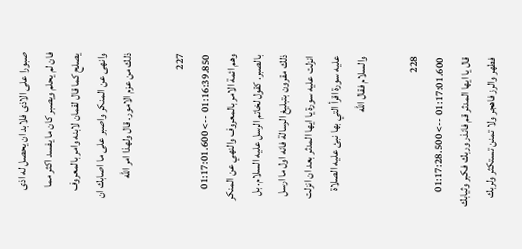صبورا على الاذى فلابد ان يحصل له اذى فان لم يحلم ويصبر كان ما يفسد اكثر مما يصلح كما قال لقمان لابنه وامر بالمعروف وانهى عن المنكر واصبر على ما اصابك ان ذلك من عزم الامور. قال ولهذا امر الله

227
01:16:39.850 --> 01:17:01.600
وهم ائمة الامر بالمعروف والنهي عن المنكر بالصبر. كقول لخاتم الرسل عليه السلام. بل ذلك مقرون بتبليغ الرسالة فانه اول ما ارسل انزلت عليه سورة يا ايها المدثر بعد ان انزلت عليه سورة اقرأ التي بها نبئ عليه الصلاة والسلام فقال الله

228
01:17:01.600 --> 01:17:28.500
قال يا ايها المدثر قم فانذر وربك فكبر وثيابك فطهر والرز فاهجر ولا تمنن تستكثر ولربك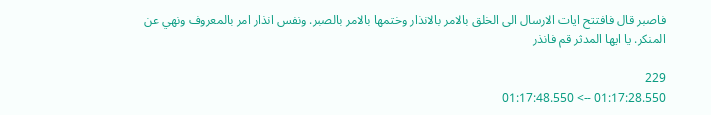فاصبر قال فافتتح ايات الارسال الى الخلق بالامر بالانذار وختمها بالامر بالصبر. ونفس انذار امر بالمعروف ونهي عن المنكر. يا ايها المدثر قم فانذر

229
01:17:28.550 --> 01:17:48.550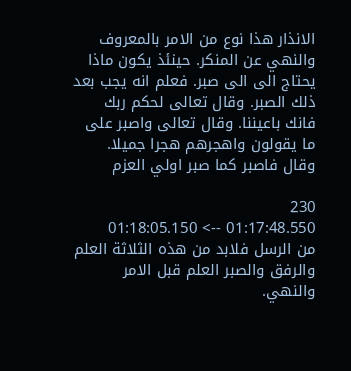الانذار هذا نوع من الامر بالمعروف والنهي عن المنكر. حينئذ يكون ماذا يحتاج الى الى صبر. فعلم انه يجب بعد ذلك الصبر. وقال تعالى لحكم ربك فانك باعيننا. وقال تعالى واصبر على ما يقولون واهجرهم هجرا جميلا. وقال فاصبر كما صبر اولي العزم

230
01:17:48.550 --> 01:18:05.150
من الرسل فلابد من هذه الثلاثة العلم والرفق والصبر العلم قبل الامر والنهي.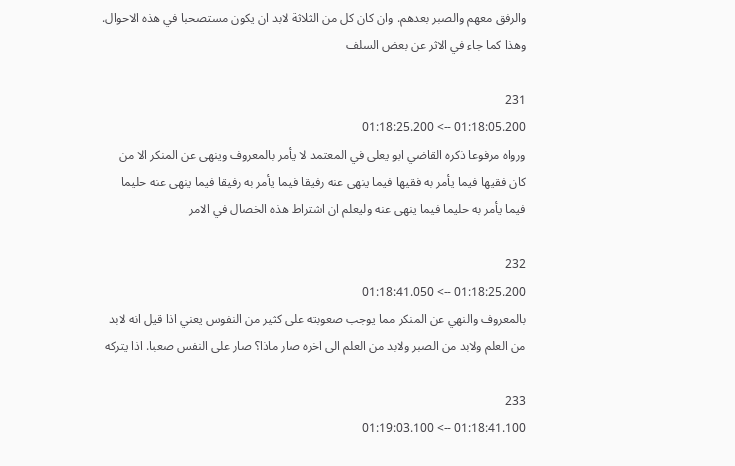والرفق معهم والصبر بعدهم. وان كان كل من الثلاثة لابد ان يكون مستصحبا في هذه الاحوال. وهذا كما جاء في الاثر عن بعض السلف

231
01:18:05.200 --> 01:18:25.200
ورواه مرفوعا ذكره القاضي ابو يعلى في المعتمد لا يأمر بالمعروف وينهى عن المنكر الا من كان فقيها فيما يأمر به فقيها فيما ينهى عنه رفيقا فيما يأمر به رفيقا فيما ينهى عنه حليما فيما يأمر به حليما فيما ينهى عنه وليعلم ان اشتراط هذه الخصال في الامر

232
01:18:25.200 --> 01:18:41.050
بالمعروف والنهي عن المنكر مما يوجب صعوبته على كثير من النفوس يعني اذا قيل انه لابد من العلم ولابد من الصبر ولابد من العلم الى اخره صار ماذا؟ صار على النفس صعبا. اذا يتركه

233
01:18:41.100 --> 01:19:03.100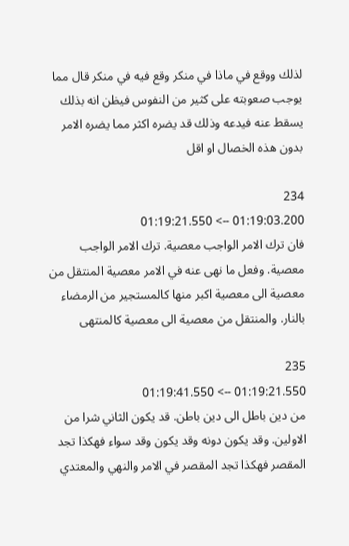لذلك ووقع في ماذا في منكر وقع فيه في منكر قال مما يوجب صعوبته على كثير من النفوس فيظن انه بذلك يسقط عنه فيدعه وذلك قد يضره اكثر مما يضره الامر بدون هذه الخصال او اقل

234
01:19:03.200 --> 01:19:21.550
فان ترك الامر الواجب معصية. ترك الامر الواجب معصية. وفعل ما نهى عنه في الامر معصية المنتقل من معصية الى معصية اكبر منها كالمستجير من الرمضاء بالنار. والمنتقل من معصية الى معصية كالمنتهى

235
01:19:21.550 --> 01:19:41.550
من دين باطل الى دين باطن. قد يكون الثاني شرا من الاولين. وقد يكون دونه وقد يكون وقد سواء فهكذا تجد المقصر فهكذا تجد المقصر في الامر والنهي والمعتدي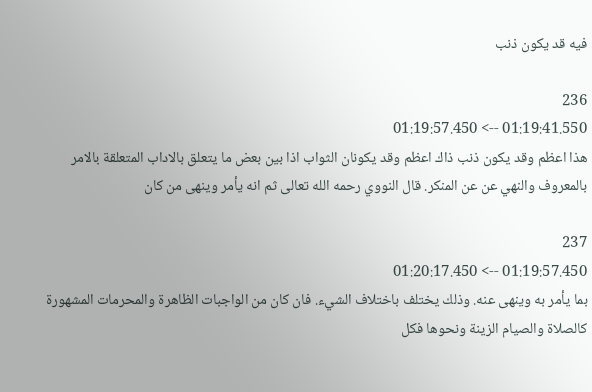فيه قد يكون ذنب

236
01:19:41.550 --> 01:19:57.450
هذا اعظم وقد يكون ذنب ذاك اعظم وقد يكونان الثواب اذا بين بعض ما يتعلق بالاداب المتعلقة بالامر بالمعروف والنهي عن عن المنكر. قال النووي رحمه الله تعالى ثم انه يأمر وينهى من كان

237
01:19:57.450 --> 01:20:17.450
بما يأمر به وينهى عنه. وذلك يختلف باختلاف الشيء. فان كان من الواجبات الظاهرة والمحرمات المشهورة كالصلاة والصيام الزينة ونحوها فكل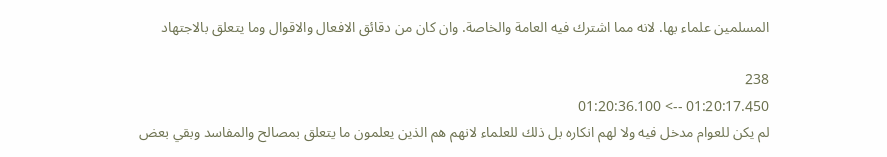المسلمين علماء بها. لانه مما اشترك فيه العامة والخاصة. وان كان من دقائق الافعال والاقوال وما يتعلق بالاجتهاد

238
01:20:17.450 --> 01:20:36.100
لم يكن للعوام مدخل فيه ولا لهم انكاره بل ذلك للعلماء لانهم هم الذين يعلمون ما يتعلق بمصالح والمفاسد وبقي بعض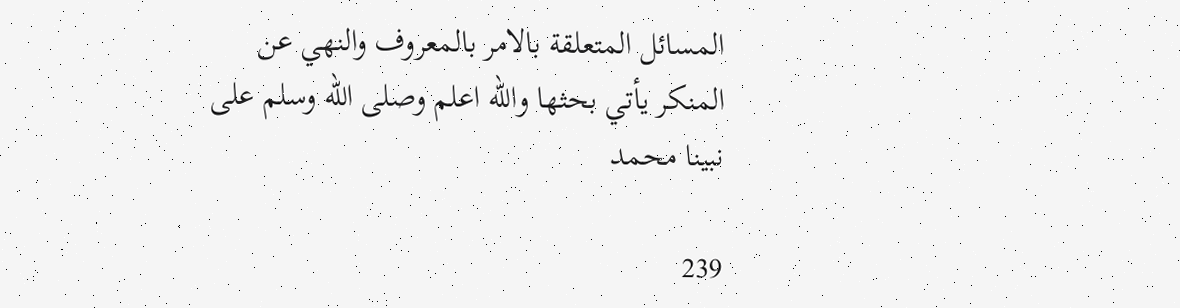المسائل المتعلقة بالامر بالمعروف والنهي عن المنكر يأتي بحثها والله اعلم وصلى الله وسلم على نبينا محمد

239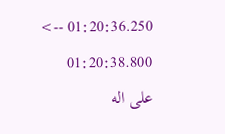01:20:36.250 --> 01:20:38.800
على اله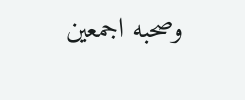وصحبه اجمعين